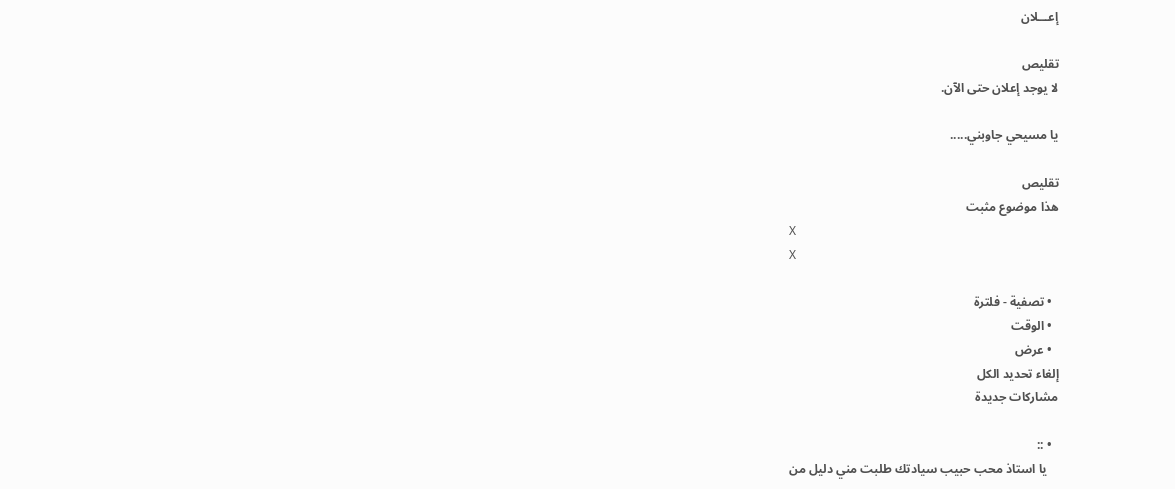إعـــلان

تقليص
لا يوجد إعلان حتى الآن.

يا مسيحي جاوبني.....

تقليص
هذا موضوع مثبت
X
X

  • تصفية - فلترة
  • الوقت
  • عرض
إلغاء تحديد الكل
مشاركات جديدة

  • ::
    يا استاذ محب حبيب سيادتك طلبت مني دليل من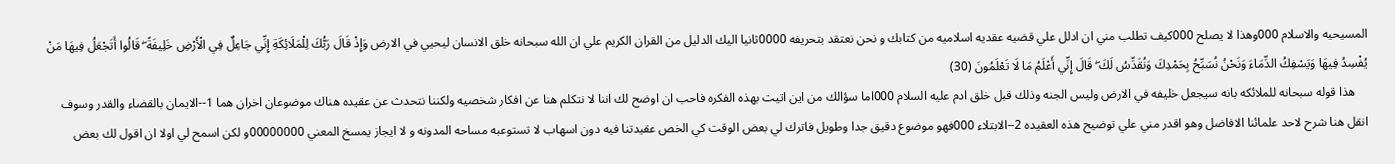المسيحيه والاسلام 000وهذا لا يصلح 000كيف تطلب مني ان ادلل علي قضيه عقديه اسلاميه من كتابك و نحن نعتقد بتحريفه 0000ثانيا اليك الدليل من القران الكريم علي ان الله سبحانه خلق الانسان ليحيي في الارض وَإِذْ قَالَ رَبُّكَ لِلْمَلَائِكَةِ إِنِّي جَاعِلٌ فِي الْأَرْضِ خَلِيفَةً ۖ قَالُوا أَتَجْعَلُ فِيهَا مَنْ يُفْسِدُ فِيهَا وَيَسْفِكُ الدِّمَاءَ وَنَحْنُ نُسَبِّحُ بِحَمْدِكَ وَنُقَدِّسُ لَكَ ۖ قَالَ إِنِّي أَعْلَمُ مَا لَا تَعْلَمُونَ (30)
    هذا قوله سبحانه للملائكه بانه سيجعل خليفه في الارض وليس الجنه وذلك قبل خلق ادم عليه السلام 000اما سؤالك من اين اتيت بهذه الفكره فاحب ان اوضح لك اننا لا نتكلم هنا عن افكار شخصيه ولكننا نتحدث عن عقيده هناك موضوعان اخران هما 1--الايمان بالقضاء والقدر وسوف انقل هنا شرح لاحد علمائنا الافاضل وهو اقدر مني علي توضيح هذه العقيده 2--الابتلاء 000فهو موضوع دقيق جدا وطويل فاترك لي بعض الوقت كي الخص عقيدتنا فيه دون اسهاب لا تستوعبه مساحه المدونه و لا ايجاز يمسخ المعني 00000000و لكن اسمح لي اولا ان اقول لك بعض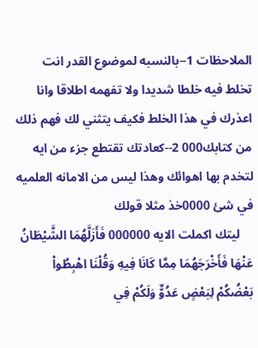الملاحظات 1--بالنسبه لموضوع القدر انت تخلط فيه خلطا شديدا ولا تفهمه اطلاقا وانا اعذرك في هذا الخلط فكيف يتثني لك فهم ذلك من كتابك000 2--كعادتك تقتطع جزء من ايه لتخدم بها اهوائك وهذا ليس من الامانه العلميه في شئ 0000خذ مثلا قولك
    ليتك اكملت الايه 000000 فَأَزَلَّهُمَا الشَّيْطَانُ عَنْهَا فَأَخْرَجَهُمَا مِمَّا كَانَا فِيهِ وَقُلْنَا اهْبِطُواْ بَعْضُكُمْ لِبَعْضٍ عَدُوٌّ وَلَكُمْ فِي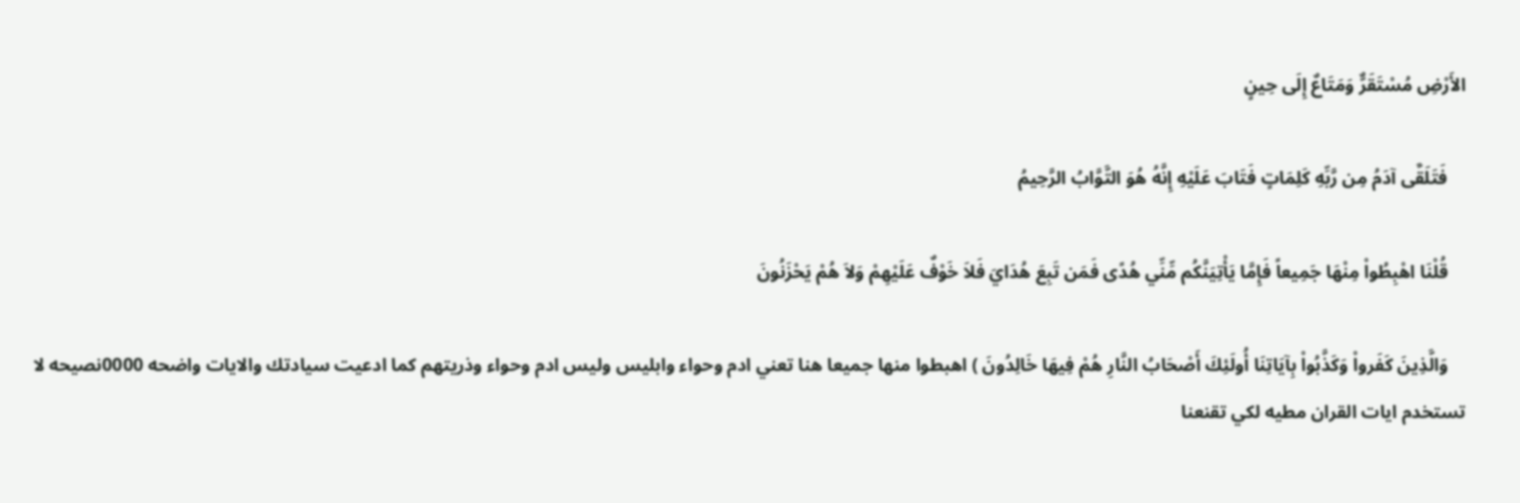الأَرْضِ مُسْتَقَرٌّ وَمَتَاعٌ إِلَى حِينٍ

    فَتَلَقَّى آدَمُ مِن رَّبِّهِ كَلِمَاتٍ فَتَابَ عَلَيْهِ إِنَّهُ هُوَ التَّوَّابُ الرَّحِيمُ

    قُلْنَا اهْبِطُواْ مِنْهَا جَمِيعاً فَإِمَّا يَأْتِيَنَّكُم مِّنِّي هُدًى فَمَن تَبِعَ هُدَايَ فَلاَ خَوْفٌ عَلَيْهِمْ وَلاَ هُمْ يَحْزَنُونَ

    وَالَّذِينَ كَفَرواْ وَكَذَّبُواْ بِآيَاتِنَا أُولَئِكَ أَصْحَابُ النَّارِ هُمْ فِيهَا خَالِدُونَ ) اهبطوا منها جميعا هنا تعني ادم وحواء وابليس وليس ادم وحواء وذريتهم كما ادعيت سيادتك والايات واضحه 0000نصيحه لا تستخدم ايات القران مطيه لكي تقنعنا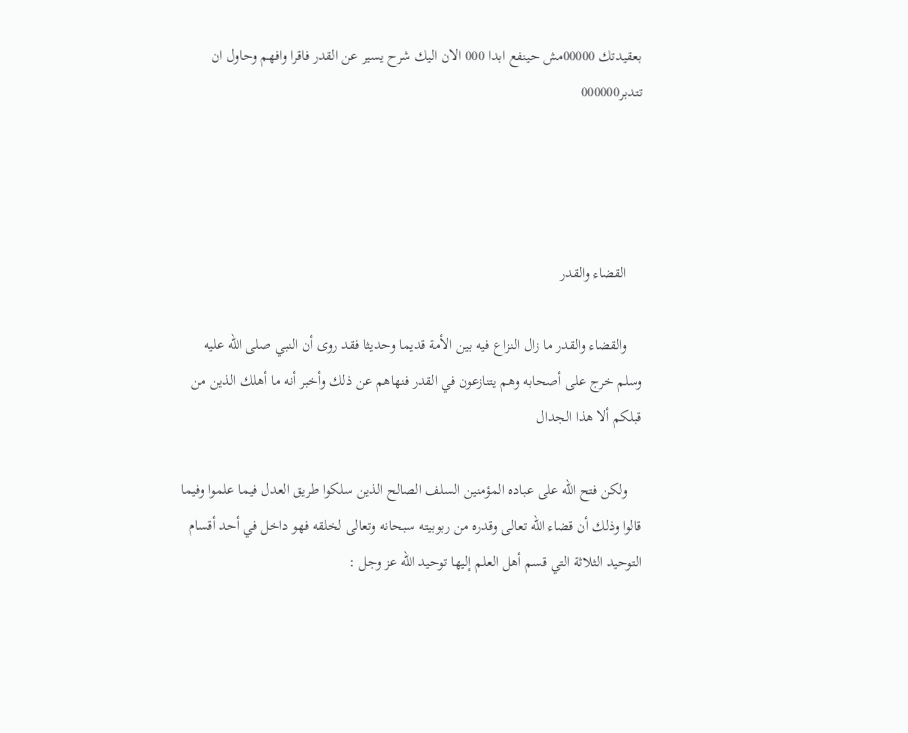بعقيدتك 00000مش حينفع ابدا 000 الان اليك شرح يسير عن القدر فاقرا وافهم وحاول ان تتدبر000000




    القضاء والقدر

    والقضاء والقدر ما زال النزاع فيه بين الأمة قديما وحديثا فقد روى أن النبي صلى الله عليه وسلم خرج على أصحابه وهم يتنازعون في القدر فنهاهم عن ذلك وأخبر أنه ما أهلك الذين من قبلكم ألا هذا الجدال

    ولكن فتح الله على عباده المؤمنين السلف الصالح الذين سلكوا طريق العدل فيما علموا وفيما قالوا وذلك أن قضاء الله تعالى وقدره من ربوبيته سبحانه وتعالى لخلقه فهو داخل في أحد أقسام التوحيد الثلاثة التي قسم أهل العلم إليها توحيد الله عز وجل :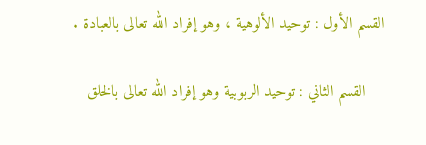القسم الأول : توحيد الألوهية ، وهو إفراد الله تعالى بالعبادة .

    القسم الثاني : توحيد الربوبية وهو إفراد الله تعالى بالخلق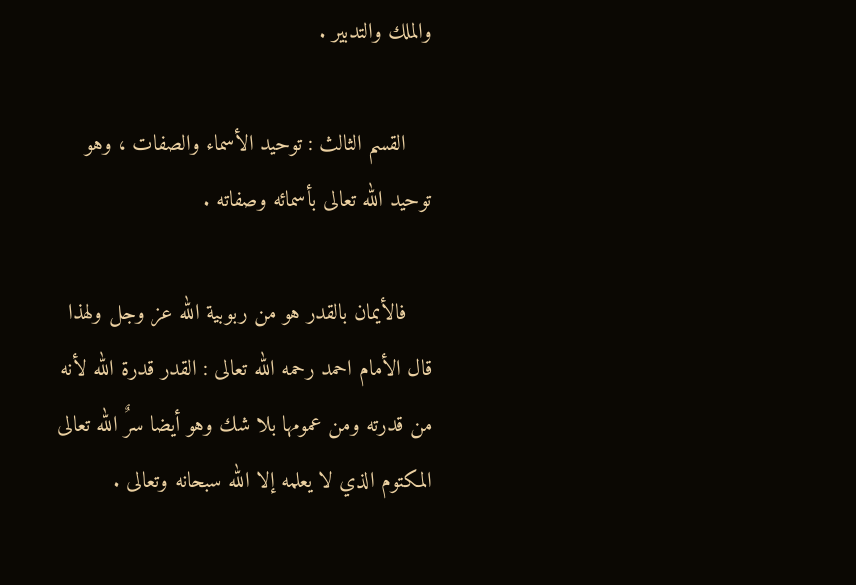والملك والتدبير .

    القسم الثالث : توحيد الأسماء والصفات ، وهو توحيد الله تعالى بأسمائه وصفاته .

    فالأيمان بالقدر هو من ربوبية الله عز وجل ولهذا قال الأمام احمد رحمه الله تعالى : القدر قدرة الله لأنه من قدرته ومن عمومها بلا شك وهو أيضا سرٌ الله تعالى المكتوم الذي لا يعلمه إلا الله سبحانه وتعالى .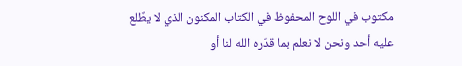مكتوب في اللوح المحفوظ في الكتاب المكنون الذي لا يطٌلع عليه أحد ونحن لا نعلم بما قدّره الله لنا أو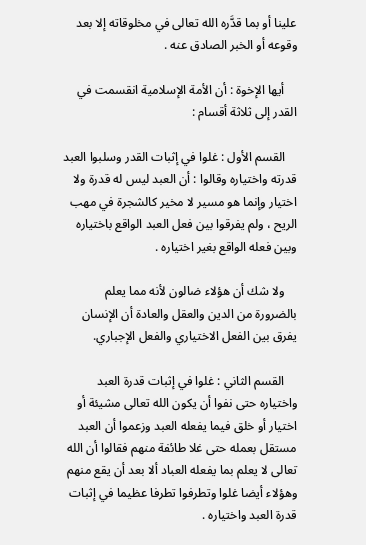علينا أو بما قدَّره الله تعالى في مخلوقاته إلا بعد وقوعه أو الخبر الصادق عنه .

    أيها الإخوة : أن الأمة الإسلامية انقسمت في القدر إلى ثلاثة أقسام :

    القسم الأول : غلوا في إثبات القدر وسلبوا العبد قدرته واختياره وقالوا : أن العبد ليس له قدرة ولا اختيار وإنما هو مسير لا مخير كالشجرة في مهب الريح ، ولم يفرقوا بين فعل العبد الواقع باختياره وبين فعله الواقع بغير اختياره .

    ولا شك أن هؤلاء ضالون لأنه مما يعلم بالضرورة من الدين والعقل والعادة أن الإنسان يفرق بين الفعل الاختياري والفعل الإجباري.

    القسم الثاني : غلوا في إثبات قدرة العبد واختياره حتى نفوا أن يكون الله تعالى مشيئة أو اختيار أو خلق فيما يفعله العبد وزعموا أن العبد مستقل بعمله حتى غلا طائفة منهم فقالوا أن الله تعالى لا يعلم بما يفعله العباد ألا بعد أن يقع منهم وهؤلاء أيضا غلوا وتطرفوا تطرفا عظيما في إثبات قدرة العبد واختياره .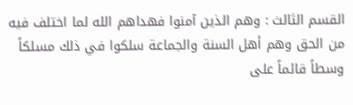القسم الثالث : وهم الذين آمنوا فهداهم الله لما اختلف فيه من الحق وهم أهل السنة والجماعة سلكوا في ذلك مسلكاً وسطاً قائماً على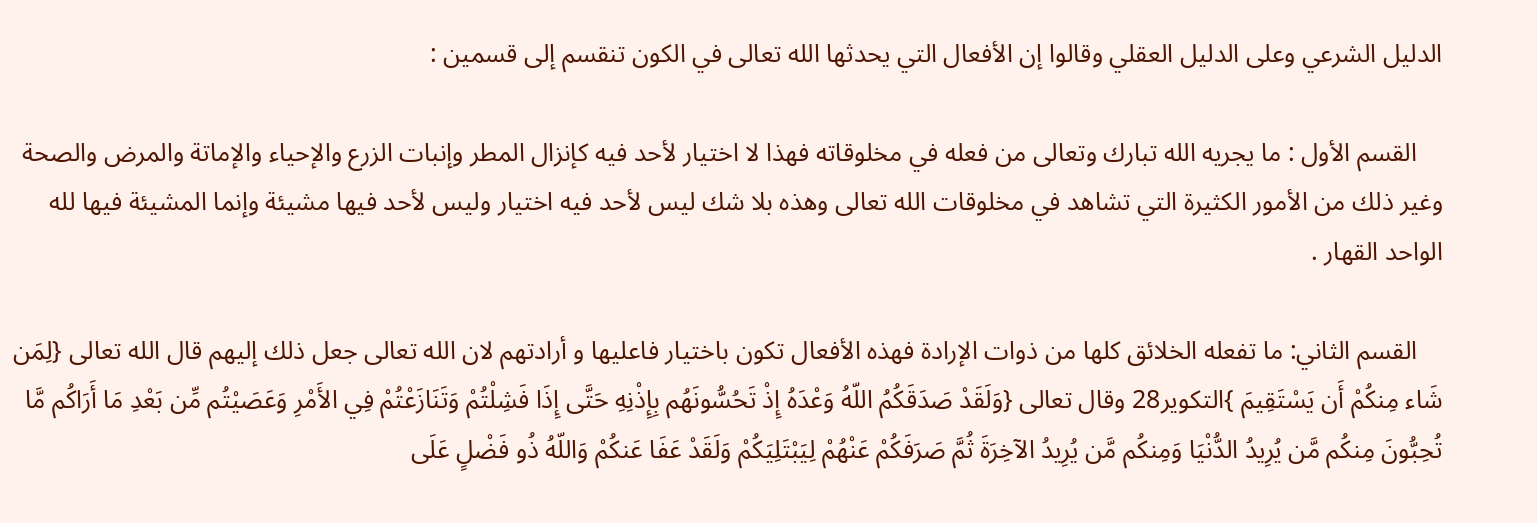الدليل الشرعي وعلى الدليل العقلي وقالوا إن الأفعال التي يحدثها الله تعالى في الكون تنقسم إلى قسمين :

    القسم الأول : ما يجريه الله تبارك وتعالى من فعله في مخلوقاته فهذا لا اختيار لأحد فيه كإنزال المطر وإنبات الزرع والإحياء والإماتة والمرض والصحة وغير ذلك من الأمور الكثيرة التي تشاهد في مخلوقات الله تعالى وهذه بلا شك ليس لأحد فيه اختيار وليس لأحد فيها مشيئة وإنما المشيئة فيها لله الواحد القهار .

    القسم الثاني: ما تفعله الخلائق كلها من ذوات الإرادة فهذه الأفعال تكون باختيار فاعليها و أرادتهم لان الله تعالى جعل ذلك إليهم قال الله تعالى {لِمَن شَاء مِنكُمْ أَن يَسْتَقِيمَ }التكوير28 وقال تعالى {وَلَقَدْ صَدَقَكُمُ اللّهُ وَعْدَهُ إِذْ تَحُسُّونَهُم بِإِذْنِهِ حَتَّى إِذَا فَشِلْتُمْ وَتَنَازَعْتُمْ فِي الأَمْرِ وَعَصَيْتُم مِّن بَعْدِ مَا أَرَاكُم مَّا تُحِبُّونَ مِنكُم مَّن يُرِيدُ الدُّنْيَا وَمِنكُم مَّن يُرِيدُ الآخِرَةَ ثُمَّ صَرَفَكُمْ عَنْهُمْ لِيَبْتَلِيَكُمْ وَلَقَدْ عَفَا عَنكُمْ وَاللّهُ ذُو فَضْلٍ عَلَى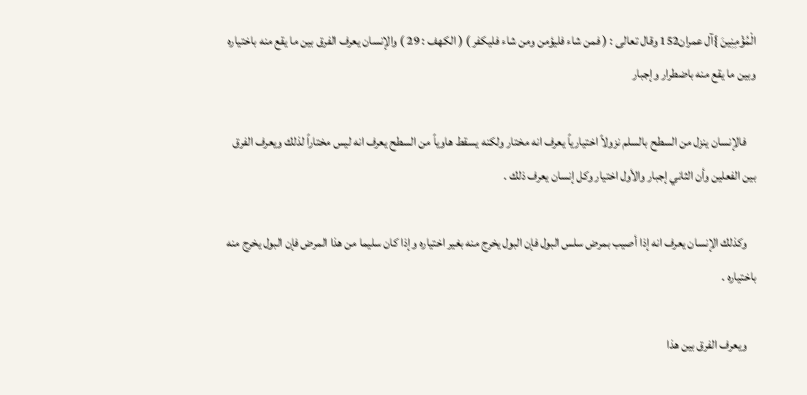الْمُؤْمِنِينَ }آل عمران152 وقال تعالى : ( فمن شاء فليؤمن ومن شاء فليكفر ) ( الكهف : 29 ) والإنسان يعرف الفرق بين ما يقع منه باختياره وبين ما يقع منه باضطرار وإجبار

    فالإنسان ينزل من السطح بالسلم نزولاً اختيارياً يعرف انه مختار ولكنه يسقط هاوياً من السطح يعرف انه ليس مختاراً لذلك ويعرف الفرق بين الفعلين وأن الثاني إجبار والأول اختيار وكل إنسان يعرف ذلك .

    وكذلك الإنسان يعرف انه إذا أصيب بمرض سلس البول فإن البول يخرج منه بغير اختياره وإذا كان سليما من هذا المرض فإن البول يخرج منه باختياره .

    ويعرف الفرق بين هذا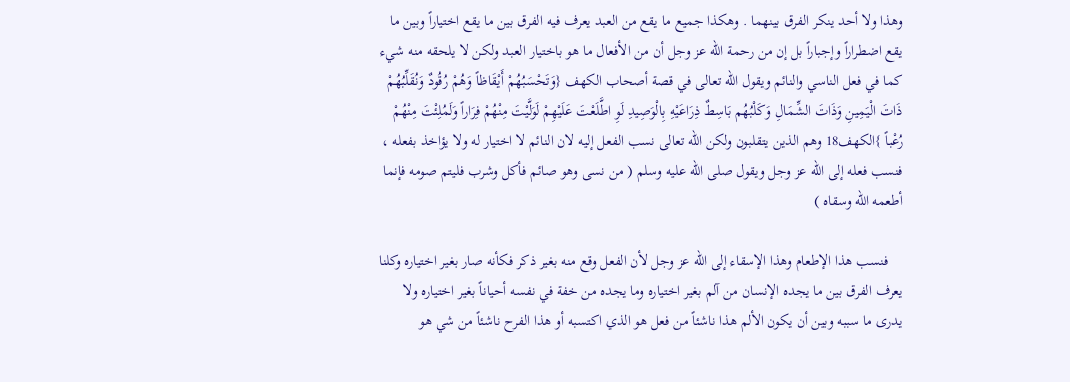وهذا ولا أحد ينكر الفرق بينهما . وهكذا جميع ما يقع من العبد يعرف فيه الفرق بين ما يقع اختياراً وبين ما يقع اضطراراً وإجباراً بل إن من رحمة الله عز وجل أن من الأفعال ما هو باختيار العبد ولكن لا يلحقه منه شيء كما في فعل الناسي والنائم ويقول الله تعالى في قصة أصحاب الكهف {وَتَحْسَبُهُمْ أَيْقَاظاً وَهُمْ رُقُودٌ وَنُقَلِّبُهُمْ ذَاتَ الْيَمِينِ وَذَاتَ الشِّمَالِ وَكَلْبُهُم بَاسِطٌ ذِرَاعَيْهِ بِالْوَصِيدِ لَوِ اطَّلَعْتَ عَلَيْهِمْ لَوَلَّيْتَ مِنْهُمْ فِرَاراً وَلَمُلِئْتَ مِنْهُمْ رُعْباً }الكهف18 وهم الذين يتقلبون ولكن الله تعالى نسب الفعل إليه لان النائم لا اختيار له ولا يؤاخذ بفعله ، فنسب فعله إلى الله عز وجل ويقول صلى الله عليه وسلم ( من نسى وهو صائم فأكل وشرب فليتم صومه فإنما أطعمه الله وسقاه )

    فنسب هذا الإطعام وهذا الإسقاء إلى الله عز وجل لأن الفعل وقع منه بغير ذكر فكأنه صار بغير اختياره وكلنا يعرف الفرق بين ما يجده الإنسان من آلم بغير اختياره وما يجده من خفة في نفسه أحياناً بغير اختياره ولا يدرى ما سببه وبين أن يكون الألم هذا ناشئاً من فعل هو الذي اكتسبه أو هذا الفرح ناشئاً من شي هو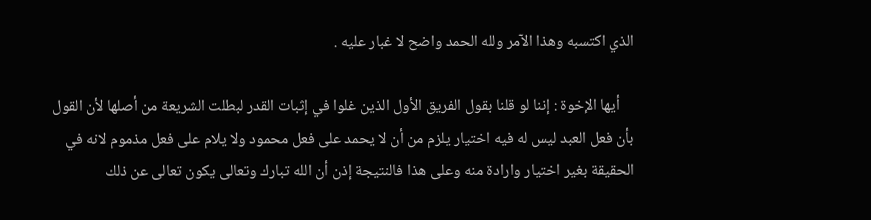الذي اكتسبه وهذا الآمر ولله الحمد واضح لا غبار عليه .

    أيها الإخوة : إننا لو قلنا بقول الفريق الأول الذين غلوا في إثبات القدر لبطلت الشريعة من أصلها لأن القول بأن فعل العبد ليس له فيه اختيار يلزم من أن لا يحمد على فعل محمود ولا يلام على فعل مذموم لانه في الحقيقة بغير اختيار وارادة منه وعلى هذا فالنتيجة إذن أن الله تبارك وتعالى يكون تعالى عن ذلك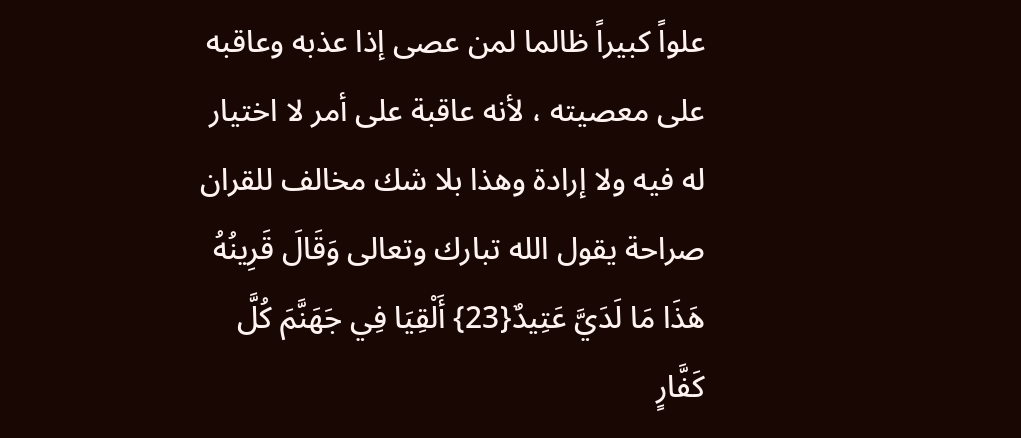علواً كبيراً ظالما لمن عصى إذا عذبه وعاقبه على معصيته ، لأنه عاقبة على أمر لا اختيار له فيه ولا إرادة وهذا بلا شك مخالف للقران صراحة يقول الله تبارك وتعالى وَقَالَ قَرِينُهُ هَذَا مَا لَدَيَّ عَتِيدٌ{23} أَلْقِيَا فِي جَهَنَّمَ كُلَّ كَفَّارٍ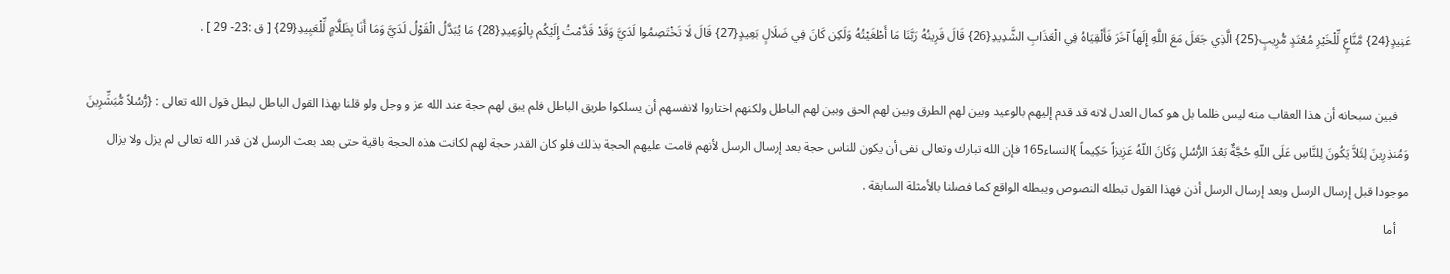عَنِيدٍ{24} مَّنَّاعٍ لِّلْخَيْرِ مُعْتَدٍ مُّرِيبٍ{25} الَّذِي جَعَلَ مَعَ اللَّهِ إِلَهاً آخَرَ فَأَلْقِيَاهُ فِي الْعَذَابِ الشَّدِيدِ{26} قَالَ قَرِينُهُ رَبَّنَا مَا أَطْغَيْتُهُ وَلَكِن كَانَ فِي ضَلَالٍ بَعِيدٍ{27} قَالَ لَا تَخْتَصِمُوا لَدَيَّ وَقَدْ قَدَّمْتُ إِلَيْكُم بِالْوَعِيدِ{28} مَا يُبَدَّلُ الْقَوْلُ لَدَيَّ وَمَا أَنَا بِظَلَّامٍ لِّلْعَبِيدِ{29} [ ق :23- 29 ] .

    فبين سبحانه أن هذا العقاب منه ليس ظلما بل هو كمال العدل لانه قد قدم إليهم بالوعيد وبين لهم الطرق وبين لهم الحق وبين لهم الباطل ولكنهم اختاروا لانفسهم أن يسلكوا طريق الباطل فلم يبق لهم حجة عند الله عز و وجل ولو قلنا بهذا القول الباطل لبطل قول الله تعالى : {رُّسُلاً مُّبَشِّرِينَ وَمُنذِرِينَ لِئَلاَّ يَكُونَ لِلنَّاسِ عَلَى اللّهِ حُجَّةٌ بَعْدَ الرُّسُلِ وَكَانَ اللّهُ عَزِيزاً حَكِيماً }النساء165 فإن الله تبارك وتعالى نفى أن يكون للناس حجة بعد إرسال الرسل لأنهم قامت عليهم الحجة بذلك فلو كان القدر حجة لهم لكانت هذه الحجة باقية حتى بعد بعث الرسل لان قدر الله تعالى لم يزل ولا يزال موجودا قبل إرسال الرسل وبعد إرسال الرسل أذن فهذا القول تبطله النصوص ويبطله الواقع كما فصلنا بالأمثلة السابقة .
    أما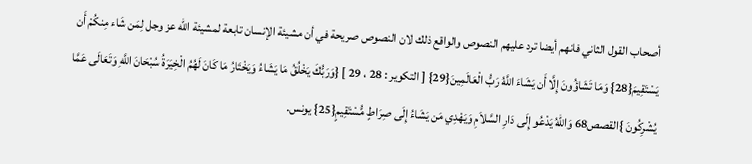أصحاب القول الثاني فانهم أيضا ترد عليهم النصوص والواقع ذلك لان النصوص صريحة في أن مشيئة الإنسان تابعة لمشيئة الله عز وجل لِمَن شَاء مِنكُمْ أَن يَسْتَقِيمَ{28} وَمَا تَشَاؤُونَ إِلَّا أَن يَشَاءَ اللَّهُ رَبُّ الْعَالَمِينَ{29} [ التكوير : 28 ، 29 ] {وَرَبُّكَ يَخْلُقُ مَا يَشَاءُ وَيَخْتَارُ مَا كَانَ لَهُمُ الْخِيَرَةُ سُبْحَانَ اللَّهِ وَتَعَالَى عَمَّا يُشْرِكُونَ }القصص68 وَاللّهُ يَدْعُو إِلَى دَارِ السَّلاَمِ وَيَهْدِي مَن يَشَاءُ إِلَى صِرَاطٍ مُّسْتَقِيمٍ{25} يونس.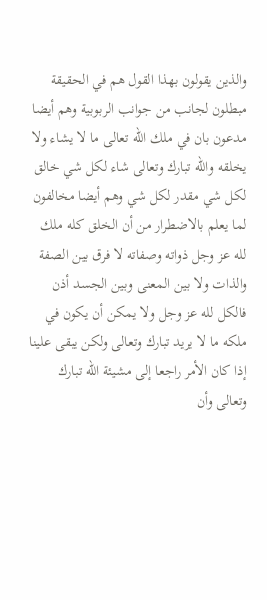والذين يقولون بهذا القول هم في الحقيقة مبطلون لجانب من جوانب الربوبية وهم أيضا مدعون بان في ملك الله تعالى ما لا يشاء ولا يخلقه والله تبارك وتعالى شاء لكل شي خالق لكل شي مقدر لكل شي وهم أيضا مخالفون لما يعلم بالاضطرار من أن الخلق كله ملك لله عز وجل ذواته وصفاته لا فرق بين الصفة والذات ولا بين المعنى وبين الجسد أذن فالكل لله عز وجل ولا يمكن أن يكون في ملكه ما لا يريد تبارك وتعالى ولكن يبقى علينا إذا كان الأمر راجعا إلى مشيئة الله تبارك وتعالى وأن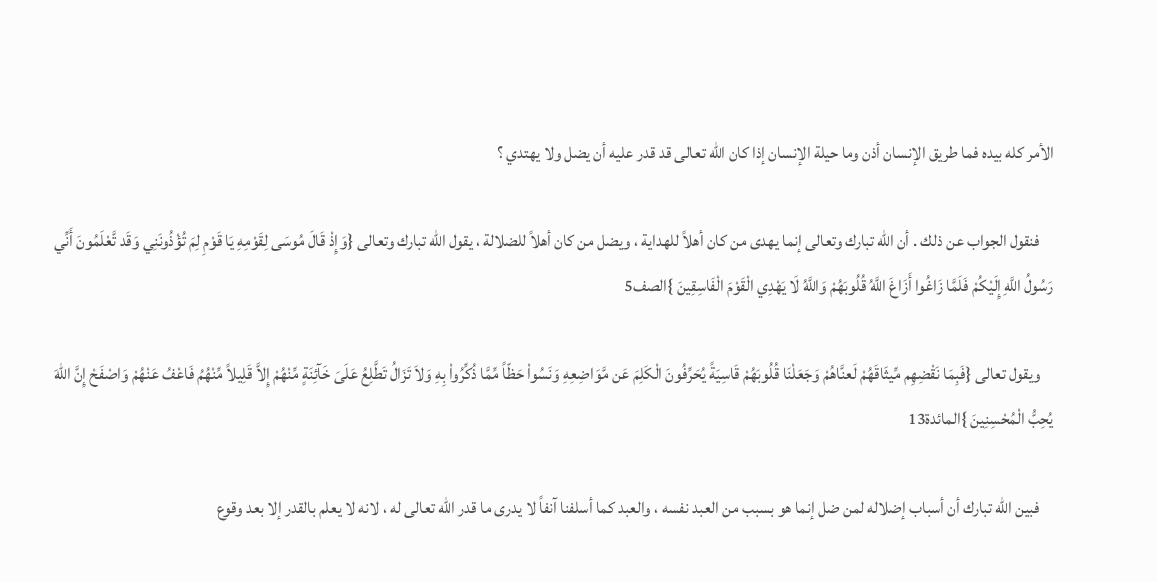الأمر كله بيده فما طريق الإنسان أذن وما حيلة الإنسان إذا كان الله تعالى قد قدر عليه أن يضل ولا يهتدي ؟

    فنقول الجواب عن ذلك . أن الله تبارك وتعالى إنما يهدى من كان أهلاً للهداية ، ويضل من كان أهلاً للضلالة ، يقول الله تبارك وتعالى {وَإِذْ قَالَ مُوسَى لِقَوْمِهِ يَا قَوْمِ لِمَ تُؤْذُونَنِي وَقَد تَّعْلَمُونَ أَنِّي رَسُولُ اللَّهِ إِلَيْكُمْ فَلَمَّا زَاغُوا أَزَاغَ اللَّهُ قُلُوبَهُمْ وَاللَّهُ لَا يَهْدِي الْقَوْمَ الْفَاسِقِينَ }الصف5

    ويقول تعالى {فَبِمَا نَقْضِهِم مِّيثَاقَهُمْ لَعنَّاهُمْ وَجَعَلْنَا قُلُوبَهُمْ قَاسِيَةً يُحَرِّفُونَ الْكَلِمَ عَن مَّوَاضِعِهِ وَنَسُواْ حَظّاً مِّمَّا ذُكِّرُواْ بِهِ وَلاَ تَزَالُ تَطَّلِعُ عَلَىَ خَآئِنَةٍ مِّنْهُمْ إِلاَّ قَلِيلاً مِّنْهُمُ فَاعْفُ عَنْهُمْ وَاصْفَحْ إِنَّ اللّهَ يُحِبُّ الْمُحْسِنِينَ }المائدة13

    فبين الله تبارك أن أسباب إضلاله لمن ضل إنما هو بسبب من العبد نفسه ، والعبد كما أسلفنا آنفاً لا يدرى ما قدر الله تعالى له ، لانه لا يعلم بالقدر إلا بعد وقوع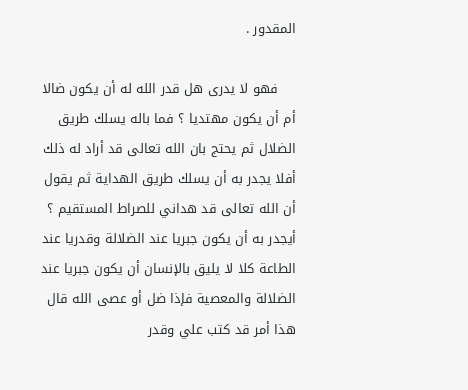المقدور .

    فهو لا يدرى هل قدر الله له أن يكون ضالا أم أن يكون مهتديا ؟ فما باله يسلك طريق الضلال ثم يحتج بان الله تعالى قد أراد له ذلك أفلا يجدر به أن يسلك طريق الهداية ثم يقول أن الله تعالى قد هداني للصراط المستقيم ؟ أيجدر به أن يكون جبريا عند الضلالة وقدريا عند الطاعة كلا لا يليق بالإنسان أن يكون جبريا عند الضلالة والمعصية فإذا ضل أو عصى الله قال هذا أمر قد كتب علي وقدر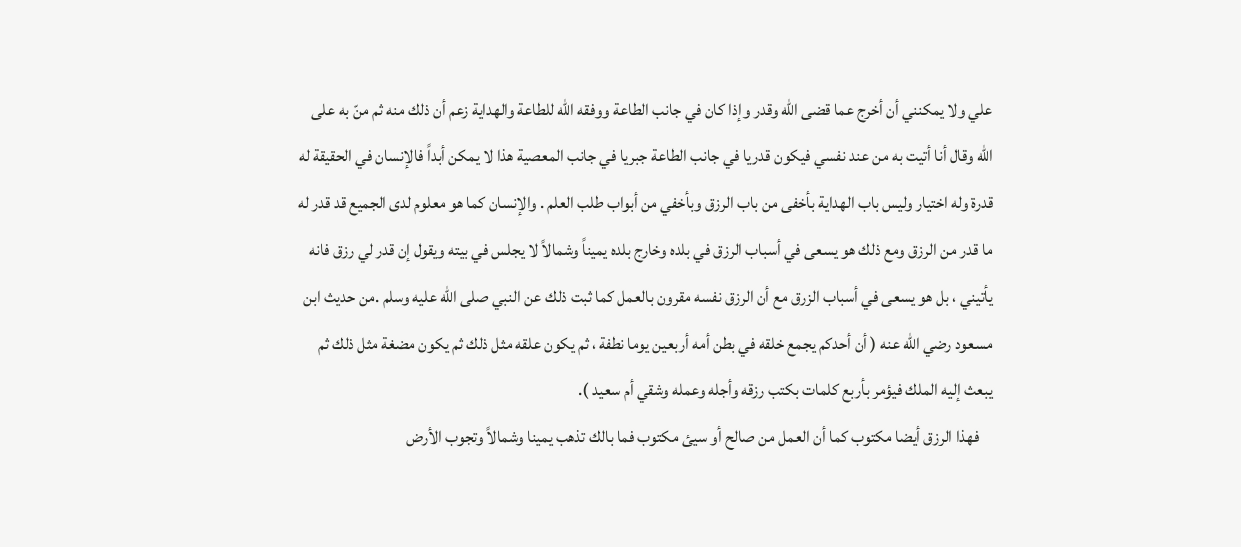علي ولا يمكنني أن أخرج عما قضى الله وقدر وإذا كان في جانب الطاعة ووفقه الله للطاعة والهداية زعم أن ذلك منه ثم منّ به على الله وقال أنا أتيت به من عند نفسي فيكون قدريا في جانب الطاعة جبريا في جانب المعصية هذا لا يمكن أبداً فالإنسان في الحقيقة له قدرة وله اختيار وليس باب الهداية بأخفى من باب الرزق وبأخفي من أبواب طلب العلم . والإنسان كما هو معلوم لدى الجميع قد قدر له ما قدر من الرزق ومع ذلك هو يسعى في أسباب الرزق في بلده وخارج بلده يميناً وشمالاً لا يجلس في بيته ويقول إن قدر لي رزق فانه يأتيني ، بل هو يسعى في أسباب الزرق مع أن الرزق نفسه مقرون بالعمل كما ثبت ذلك عن النبي صلى الله عليه وسلم .من حديث ابن مسعود رضي الله عنه ( أن أحدكم يجمع خلقه في بطن أمه أربعين يوما نطفة ، ثم يكون علقه مثل ذلك ثم يكون مضغة مثل ذلك ثم يبعث إليه الملك فيؤمر بأربع كلمات بكتب رزقه وأجله وعمله وشقي أم سعيد ).
    فهذا الرزق أيضا مكتوب كما أن العمل من صالح أو سيئ مكتوب فما بالك تذهب يمينا وشمالاً وتجوب الأرض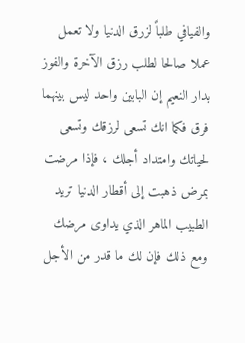والفيافي طلباً لزرق الدنيا ولا تعمل عملا صالحا لطلب رزق الآخرة والفوز بدار النعيم إن البابين واحد ليس بينهما فرق فكما انك تسعى لرزقك وتسعى لحياتك وامتداد أجلك ، فإذا مرضت بمرض ذهبت إلى أقطار الدنيا تريد الطبيب الماهر الذي يداوى مرضك ومع ذلك فإن لك ما قدر من الأجل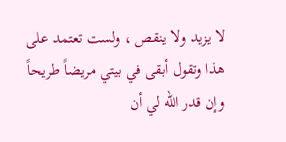لا يزيد ولا ينقص ، ولست تعتمد على هذا وتقول أبقى في بيتي مريضاً طريحاً وإن قدر الله لي أن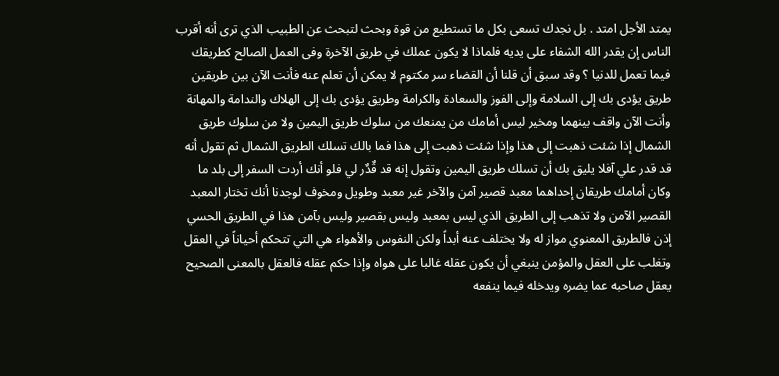يمتد الأجل امتد . بل نجدك تسعى بكل ما تستطيع من قوة وبحث لتبحث عن الطبيب الذي ترى أنه أقرب الناس إن يقدر الله الشفاء على يديه فلماذا لا يكون عملك في طريق الآخرة وفى العمل الصالح كطريقك فيما تعمل للدنيا ؟ وقد سبق أن قلنا أن القضاء سر مكتوم لا يمكن أن تعلم عنه فأنت الآن بين طريقين طريق يؤدى بك إلى السلامة وإلى الفوز والسعادة والكرامة وطريق يؤدى بك إلى الهلاك والندامة والمهانة وأنت الآن واقف بينهما ومخير ليس أمامك من يمنعك من سلوك طريق اليمين ولا من سلوك طريق الشمال إذا شئت ذهبت إلى هذا وإذا شئت ذهبت إلى هذا فما بالك تسلك الطريق الشمال ثم تقول أنه قد قدر علي آفلا يليق بك أن تسلك طريق اليمين وتقول إنه قد قٌدٌر لي فلو أنك أردت السفر إلى بلد ما وكان أمامك طريقان إحداهما معبد قصير آمن والآخر غير معبد وطويل ومخوف لوجدنا أنك تختار المعبد القصير الآمن ولا تذهب إلى الطريق الذي ليس بمعبد وليس بقصير وليس بآمن هذا في الطريق الحسي إذن فالطريق المعنوي مواز له ولا يختلف عنه أبداً ولكن النفوس والأهواء هي التي تتحكم أحياناً في العقل وتغلب على العقل والمؤمن ينبغي أن يكون عقله غالبا على هواه وإذا حكم عقله فالعقل بالمعنى الصحيح يعقل صاحبه عما يضره ويدخله فيما ينفعه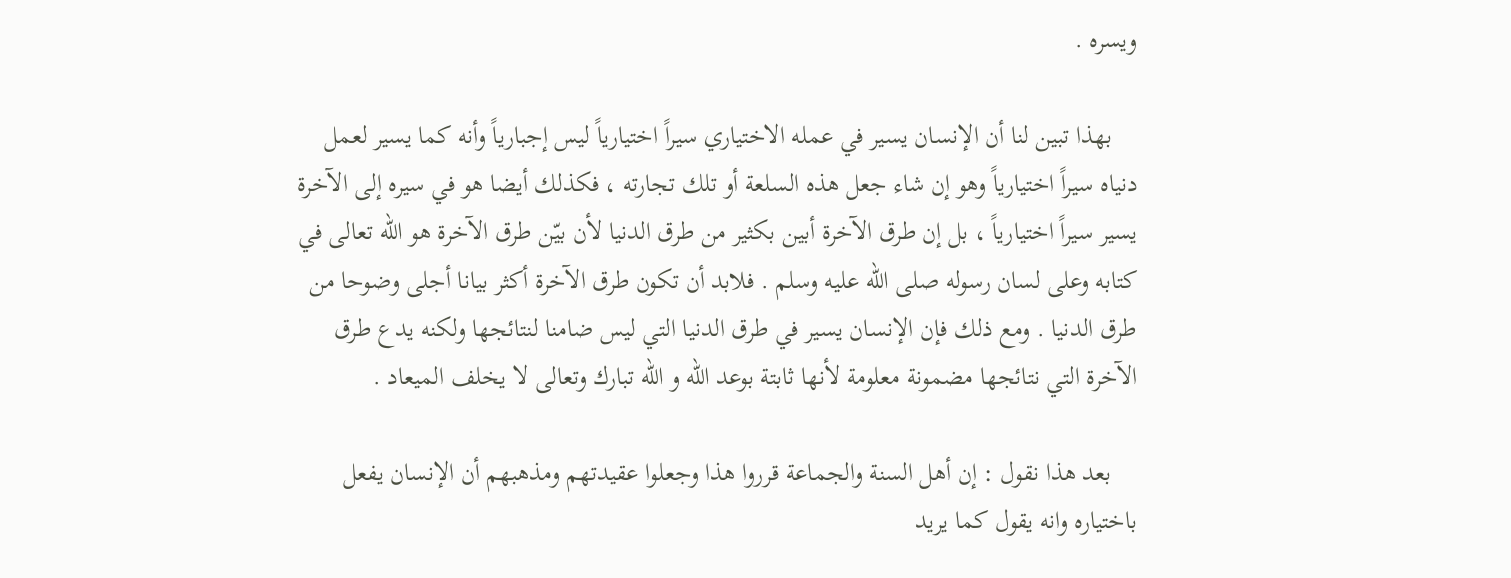ويسره .

    بهذا تبين لنا أن الإنسان يسير في عمله الاختياري سيراً اختيارياً ليس إجبارياً وأنه كما يسير لعمل دنياه سيراً اختيارياً وهو إن شاء جعل هذه السلعة أو تلك تجارته ، فكذلك أيضا هو في سيره إلى الآخرة يسير سيراً اختيارياً ، بل إن طرق الآخرة أبين بكثير من طرق الدنيا لأن بيّن طرق الآخرة هو الله تعالى في كتابه وعلى لسان رسوله صلى الله عليه وسلم . فلابد أن تكون طرق الآخرة أكثر بيانا أجلى وضوحا من طرق الدنيا . ومع ذلك فإن الإنسان يسير في طرق الدنيا التي ليس ضامنا لنتائجها ولكنه يدع طرق الآخرة التي نتائجها مضمونة معلومة لأنها ثابتة بوعد الله و الله تبارك وتعالى لا يخلف الميعاد .

    بعد هذا نقول : إن أهل السنة والجماعة قرروا هذا وجعلوا عقيدتهم ومذهبهم أن الإنسان يفعل باختياره وانه يقول كما يريد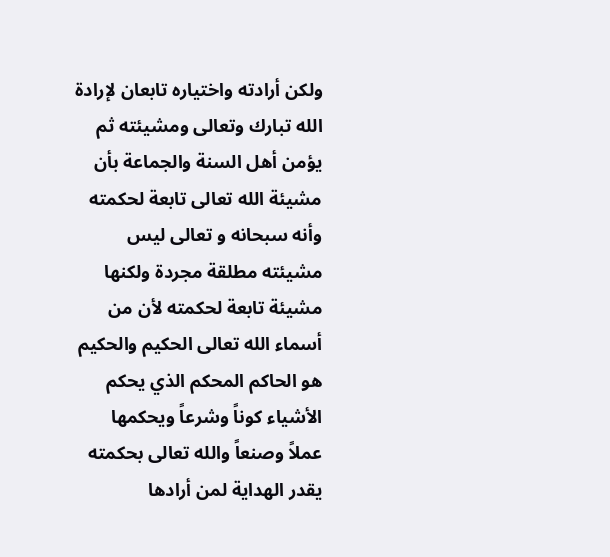ولكن أرادته واختياره تابعان لإرادة الله تبارك وتعالى ومشيئته ثم يؤمن أهل السنة والجماعة بأن مشيئة الله تعالى تابعة لحكمته وأنه سبحانه و تعالى ليس مشيئته مطلقة مجردة ولكنها مشيئة تابعة لحكمته لأن من أسماء الله تعالى الحكيم والحكيم هو الحاكم المحكم الذي يحكم الأشياء كوناً وشرعاً ويحكمها عملاً وصنعاً والله تعالى بحكمته يقدر الهداية لمن أرادها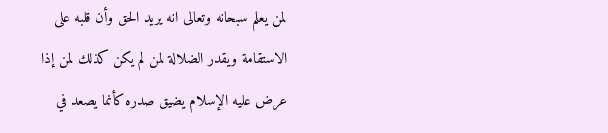لمن يعلم سبحانه وتعالى انه يريد الحق وأن قلبه على الاستقامة ويقدر الضلالة لمن لم يكن كذلك لمن إذا عرض عليه الإسلام يضيق صدره كأنما يصعد في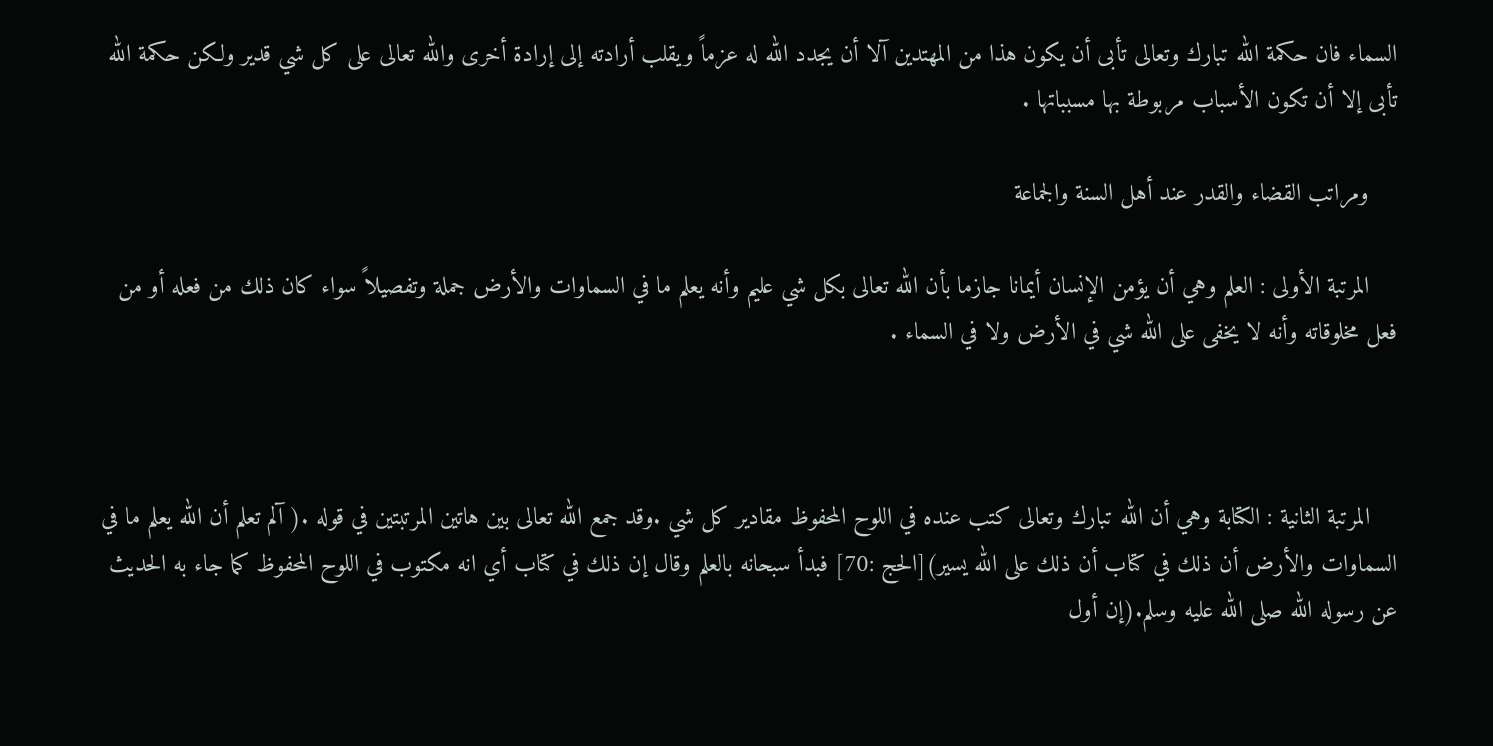السماء فان حكمة الله تبارك وتعالى تأبى أن يكون هذا من المهتدين آلا أن يجدد الله له عزماً ويقلب أرادته إلى إرادة أخرى والله تعالى على كل شي قدير ولكن حكمة الله تأبى إلا أن تكون الأسباب مربوطة بها مسبباتها .

    ومراتب القضاء والقدر عند أهل السنة والجماعة

    المرتبة الأولى : العلم وهي أن يؤمن الإنسان أيمانا جازما بأن الله تعالى بكل شي عليم وأنه يعلم ما في السماوات والأرض جملة وتفصيلاً سواء كان ذلك من فعله أو من فعل مخلوقاته وأنه لا يخفى على الله شي في الأرض ولا في السماء .



    المرتبة الثانية : الكتابة وهي أن الله تبارك وتعالى كتب عنده في اللوح المحفوظ مقادير كل شي .وقد جمع الله تعالى بين هاتين المرتبتين في قوله .( آلم تعلم أن الله يعلم ما في السماوات والأرض أن ذلك في كتاب أن ذلك على الله يسير)[الحج :70] فبدأ سبحانه بالعلم وقال إن ذلك في كتاب أي انه مكتوب في اللوح المحفوظ كما جاء به الحديث عن رسوله الله صلى الله عليه وسلم.(إن أول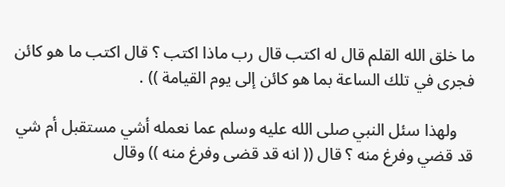ما خلق الله القلم قال له اكتب قال رب ماذا اكتب ؟ قال اكتب ما هو كائن فجرى في تلك الساعة بما هو كائن إلى يوم القيامة )) .

    ولهذا سئل النبي صلى الله عليه وسلم عما نعمله أشي مستقبل أم شي قد قضي وفرغ منه ؟ قال (( انه قد قضى وفرغ منه )) وقال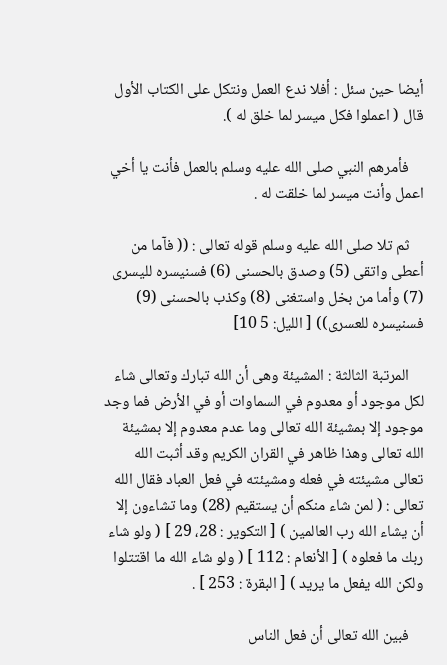أيضا حين سئل : أفلا ندع العمل ونتكل على الكتاب الأول قال ( اعملوا فكل ميسر لما خلق له ).

    فأمرهم النبي صلى الله عليه وسلم بالعمل فأنت يا أخي اعمل وأنت ميسر لما خلقت له .

    ثم تلا صلى الله عليه وسلم قوله تعالى : (( فآما من أعطى واتقى (5) وصدق بالحسنى (6) فسنيسره لليسرى (7) وأما من بخل واستغنى (8) وكذب بالحسنى (9) فسنيسره للعسرى)) [ الليل: 5 10]

    المرتبة الثالثة : المشيئة وهى أن الله تبارك وتعالى شاء لكل موجود أو معدوم في السماوات أو في الأرض فما وجد موجود إلا بمشيئة الله تعالى وما عدم معدوم إلا بمشيئة الله تعالى وهذا ظاهر في القران الكريم وقد أثبت الله تعالى مشيئته في فعله ومشيئته في فعل العباد فقال الله تعالى : ( لمن شاء منكم أن يستقيم (28) وما تشاءون إلا أن يشاء الله رب العالمين ) [ التكوير : 28، 29 ] ( ولو شاء ربك ما فعلوه ) [ الأنعام : 112 ] ( ولو شاء الله ما اقتتلوا ولكن الله يفعل ما يريد ) [ البقرة : 253 ] .

    فبين الله تعالى أن فعل الناس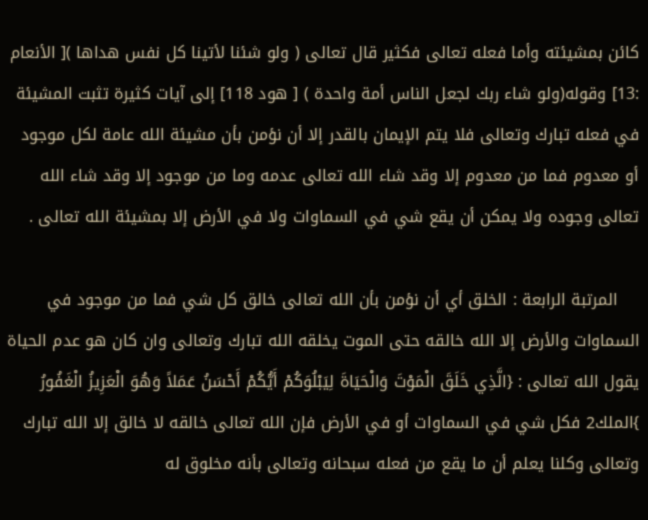كائن بمشيئته وأما فعله تعالى فكثير قال تعالى ( ولو شئنا لأتينا كل نفس هداها )[ الأنعام :13] وقوله(ولو شاء ربك لجعل الناس أمة واحدة ) [ هود 118] إلى آيات كثيرة تثبت المشيئة في فعله تبارك وتعالى فلا يتم الإيمان بالقدر إلا أن نؤمن بأن مشيئة الله عامة لكل موجود أو معدوم فما من معدوم إلا وقد شاء الله تعالى عدمه وما من موجود إلا وقد شاء الله تعالى وجوده ولا يمكن أن يقع شي في السماوات ولا في الأرض إلا بمشيئة الله تعالى .

    المرتبة الرابعة : الخلق أي أن نؤمن بأن الله تعالى خالق كل شي فما من موجود في السماوات والأرض إلا الله خالقه حتى الموت يخلقه الله تبارك وتعالى وان كان هو عدم الحياة يقول الله تعالى : {الَّذِي خَلَقَ الْمَوْتَ وَالْحَيَاةَ لِيَبْلُوَكُمْ أَيُّكُمْ أَحْسَنُ عَمَلاً وَهُوَ الْعَزِيزُ الْغَفُورُ }الملك2 فكل شي في السماوات أو في الأرض فإن الله تعالى خالقه لا خالق إلا الله تبارك وتعالى وكلنا يعلم أن ما يقع من فعله سبحانه وتعالى بأنه مخلوق له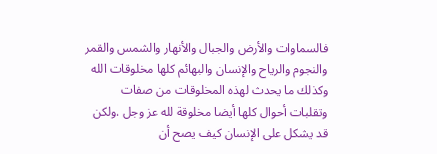فالسماوات والأرض والجبال والأنهار والشمس والقمر والنجوم والرياح والإنسان والبهائم كلها مخلوقات الله وكذلك ما يحدث لهذه المخلوقات من صفات وتقلبات أحوال كلها أيضا مخلوقة لله عز وجل .ولكن قد يشكل على الإنسان كيف يصح أن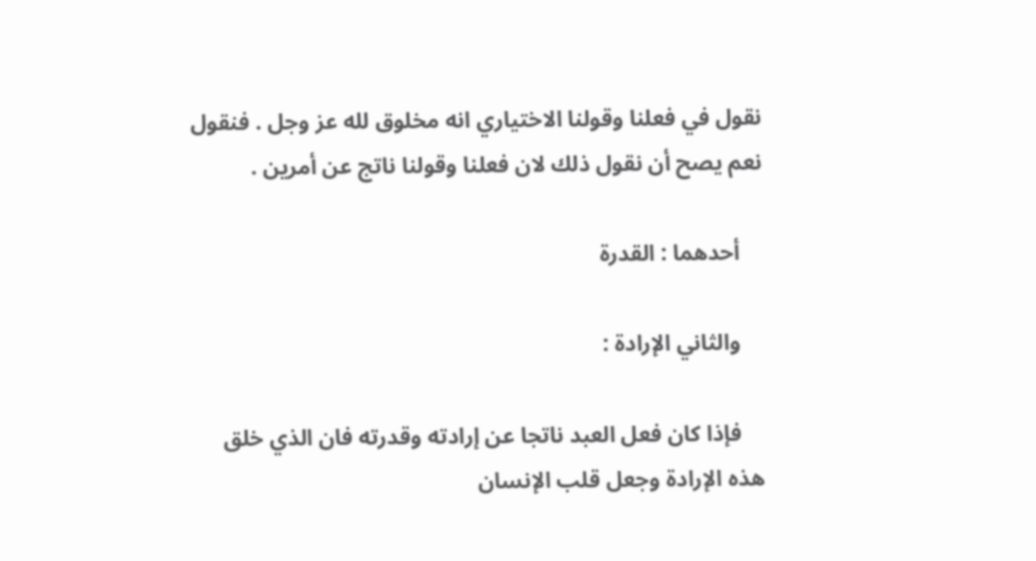نقول في فعلنا وقولنا الاختياري انه مخلوق لله عز وجل . فنقول نعم يصح أن نقول ذلك لان فعلنا وقولنا ناتج عن أمرين .

    أحدهما : القدرة

    والثاني الإرادة :

    فإذا كان فعل العبد ناتجا عن إرادته وقدرته فان الذي خلق هذه الإرادة وجعل قلب الإنسان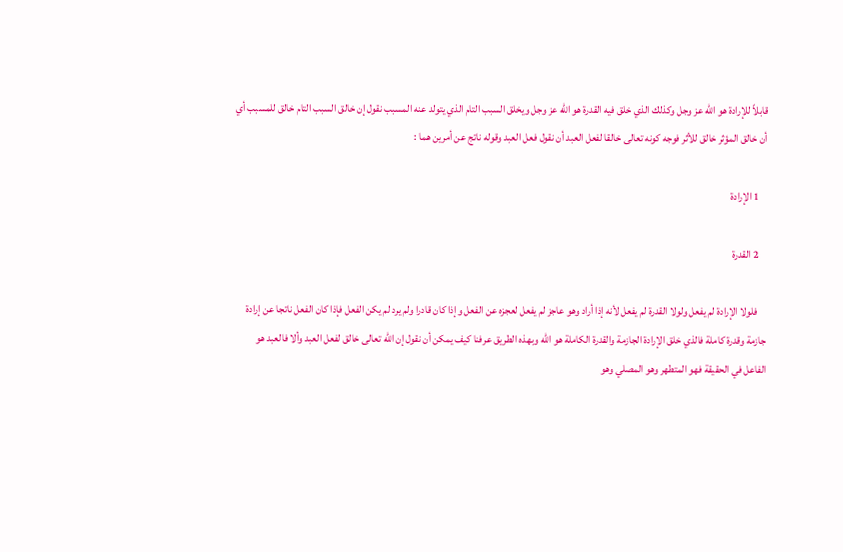قابلاً للإرادة هو الله عز وجل وكذلك الذي خلق فيه القدرة هو الله عز وجل ويخلق السبب التام الذي يتولد عنه المسبب نقول إن خالق السبب التام خالق للمسبب أي أن خالق المؤثر خالق للأثر فوجه كونه تعالى خالقا لفعل العبد أن نقول فعل العبد وقوله ناتج عن أمرين هما :

    1 الإرادة

    2 القدرة

    فلولا الإرادة لم يفعل ولولا القدرة لم يفعل لأنه إذا أراد وهو عاجز لم يفعل لعجزه عن الفعل وإذا كان قادرا ولم يرد لم يكن الفعل فإذا كان الفعل ناتجا عن إرادة جازمة وقدرة كاملة فالذي خلق الإرادة الجازمة والقدرة الكاملة هو الله وبهذه الطريق عرفنا كيف يمكن أن نقول إن الله تعالى خالق لفعل العبد وألا فالعبد هو الفاعل في الحقيقة فهو المتطهر وهو المصلي وهو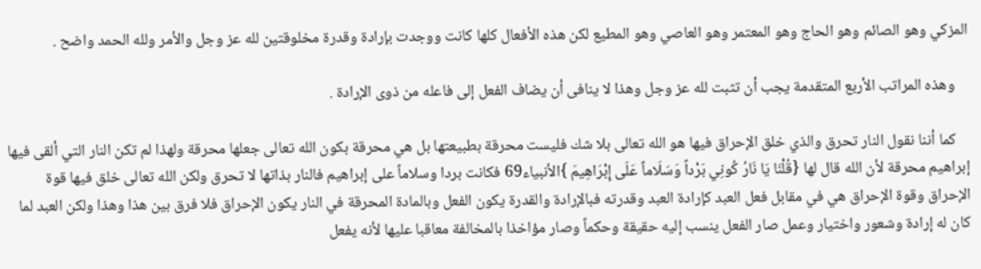المزكي وهو الصائم وهو الحاج وهو المعتمر وهو العاصي وهو المطيع لكن هذه الأفعال كلها كانت ووجدت بإرادة وقدرة مخلوقتين لله عز وجل والأمر ولله الحمد واضح .

    وهذه المراتب الأربع المتقدمة يجب أن تثبت لله عز وجل وهذا لا ينافى أن يضاف الفعل إلى فاعله من ذوى الإرادة .

    كما أننا نقول النار تحرق والذي خلق الإحراق فيها هو الله تعالى بلا شك فليست محرقة بطبيعتها بل هي محرقة بكون الله تعالى جعلها محرقة ولهذا لم تكن النار التي ألقى فيها إبراهيم محرقة لأن الله قال لها {قُلْنَا يَا نَارُ كُونِي بَرْداً وَسَلَاماً عَلَى إِبْرَاهِيمَ }الأنبياء69 فكانت بردا وسلاماً على إبراهيم فالنار بذاتها لا تحرق ولكن الله تعالى خلق فيها قوة الإحراق وقوة الإحراق هي في مقابل فعل العبد كإرادة العبد وقدرته فبالإرادة والقدرة يكون الفعل وبالمادة المحرقة في النار يكون الإحراق فلا فرق بين هذا وهذا ولكن العبد لما كان له إرادة وشعور واختيار وعمل صار الفعل ينسب إليه حقيقة وحكماً وصار مؤاخذا بالمخالفة معاقبا عليها لأنه يفعل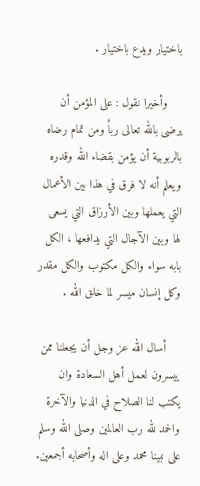باختيار ويدع باختيار .

    وأخيرا نقول : على المؤمن أن يرضى بالله تعالى رباٌ ومن تمام رضاه بالربوبية أن يؤمن بقضاء الله وقدره ويعلم أنه لا فرق في هذا بين الأعمال التي يعملها وبين الأرزاق التي يسعى لها وبين الآجال التي يدافعها ، الكل بابه سواء والكل مكتوب والكل مقدر وكل إنسان ميسر لما خلق الله .

    أسال الله عز وجل أن يجعلنا ممن ييسرون لعمل أهل السعادة وان يكتب لنا الصلاح في الدنيا والآخرة والحمد لله رب العالمين وصلى الله وسلم على نبينا محمد وعلى اله وأصحابه أجمعين.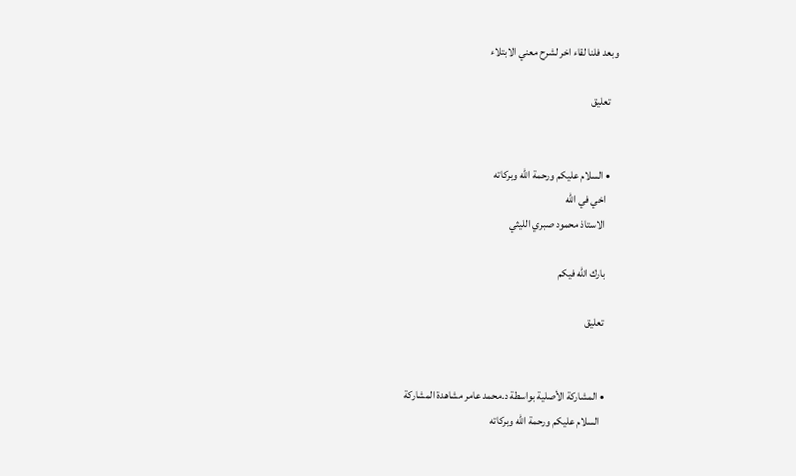وبعد فلنا لقاء اخر لشرح معني الابتلاء

    تعليق


    • السلام عليكم ورحمة الله وبركاته
      اخي في الله
      الاستاذ محمود صبري الليثي

      بارك الله فيكم

      تعليق


      • المشاركة الأصلية بواسطة د.محمد عامر مشاهدة المشاركة
        السلام عليكم ورحمة الله وبركاته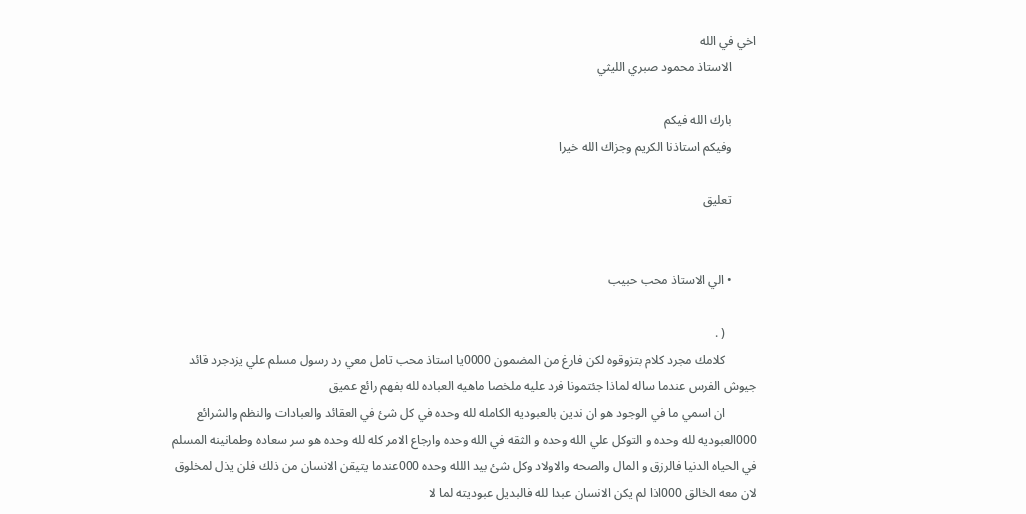اخي في الله
        الاستاذ محمود صبري الليثي

        بارك الله فيكم
        وفيكم استاذنا الكريم وجزاك الله خيرا

        تعليق


        • الي الاستاذ محب حبيب

          ( .
          كلامك مجرد كلام بتزوقوه لكن فارغ من المضمون 0000يا استاذ محب تامل معي رد رسول مسلم علي يزدجرد قائد جيوش الفرس عندما ساله لماذا جئتمونا فرد عليه ملخصا ماهيه العباده لله بفهم رائع عميق
          ان اسمي ما في الوجود هو ان ندين بالعبوديه الكامله لله وحده في كل شئ في العقائد والعبادات والنظم والشرائع 000العبوديه لله وحده و التوكل علي الله وحده و الثقه في الله وحده وارجاع الامر كله لله وحده هو سر سعاده وطمانينه المسلم في الحياه الدنيا فالرزق و المال والصحه والاولاد وكل شئ بيد اللله وحده 000عندما يتيقن الانسان من ذلك فلن يذل لمخلوق لان معه الخالق 000اذا لم يكن الانسان عبدا لله فالبديل عبوديته لما لا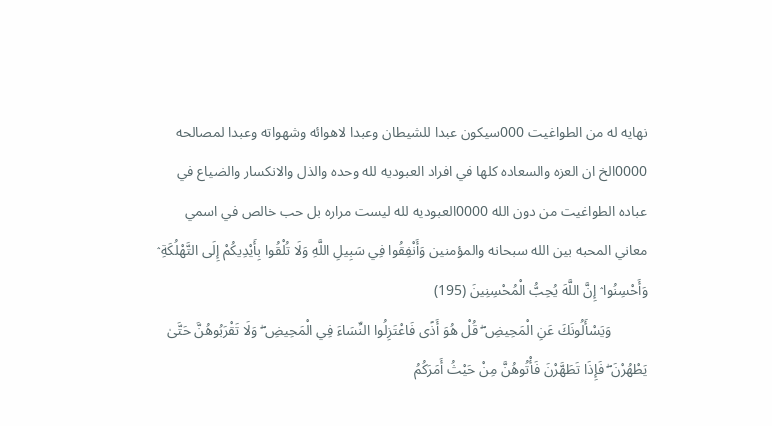نهايه له من الطواغيت 000سيكون عبدا للشيطان وعبدا لاهوائه وشهواته وعبدا لمصالحه 0000الخ ان العزه والسعاده كلها في افراد العبوديه لله وحده والذل والانكسار والضياع في عباده الطواغيت من دون الله 0000العبوديه لله ليست مراره بل حب خالص في اسمي معاني المحبه بين الله سبحانه والمؤمنين وَأَنْفِقُوا فِي سَبِيلِ اللَّهِ وَلَا تُلْقُوا بِأَيْدِيكُمْ إِلَى التَّهْلُكَةِ ۛ وَأَحْسِنُوا ۛ إِنَّ اللَّهَ يُحِبُّ الْمُحْسِنِينَ (195)
          وَيَسْأَلُونَكَ عَنِ الْمَحِيضِ ۖ قُلْ هُوَ أَذًى فَاعْتَزِلُوا النِّسَاءَ فِي الْمَحِيضِ ۖ وَلَا تَقْرَبُوهُنَّ حَتَّىٰ يَطْهُرْنَ ۖ فَإِذَا تَطَهَّرْنَ فَأْتُوهُنَّ مِنْ حَيْثُ أَمَرَكُمُ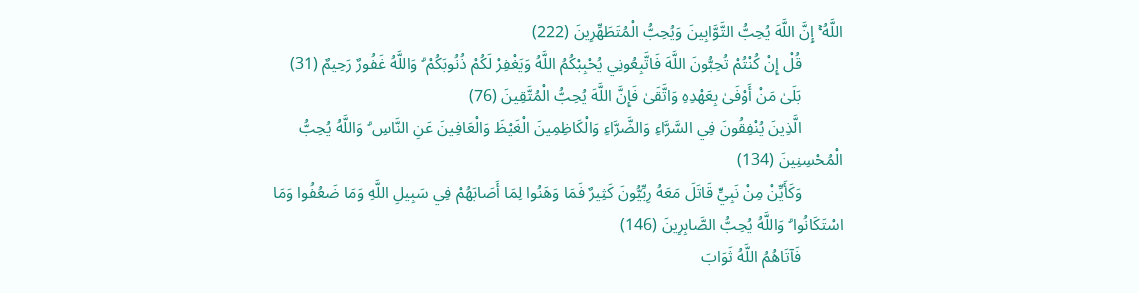اللَّهُ ۚ إِنَّ اللَّهَ يُحِبُّ التَّوَّابِينَ وَيُحِبُّ الْمُتَطَهِّرِينَ (222)
          قُلْ إِنْ كُنْتُمْ تُحِبُّونَ اللَّهَ فَاتَّبِعُونِي يُحْبِبْكُمُ اللَّهُ وَيَغْفِرْ لَكُمْ ذُنُوبَكُمْ ۗ وَاللَّهُ غَفُورٌ رَحِيمٌ (31)
          بَلَىٰ مَنْ أَوْفَىٰ بِعَهْدِهِ وَاتَّقَىٰ فَإِنَّ اللَّهَ يُحِبُّ الْمُتَّقِينَ (76)
          الَّذِينَ يُنْفِقُونَ فِي السَّرَّاءِ وَالضَّرَّاءِ وَالْكَاظِمِينَ الْغَيْظَ وَالْعَافِينَ عَنِ النَّاسِ ۗ وَاللَّهُ يُحِبُّ الْمُحْسِنِينَ (134)
          وَكَأَيِّنْ مِنْ نَبِيٍّ قَاتَلَ مَعَهُ رِبِّيُّونَ كَثِيرٌ فَمَا وَهَنُوا لِمَا أَصَابَهُمْ فِي سَبِيلِ اللَّهِ وَمَا ضَعُفُوا وَمَا اسْتَكَانُوا ۗ وَاللَّهُ يُحِبُّ الصَّابِرِينَ (146)
          فَآتَاهُمُ اللَّهُ ثَوَابَ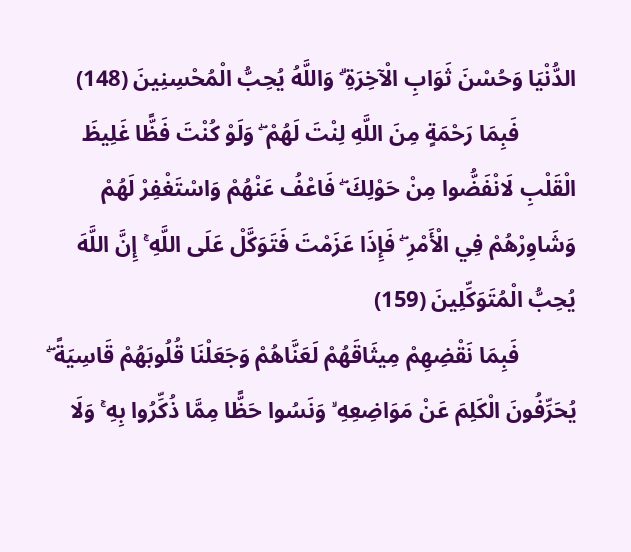الدُّنْيَا وَحُسْنَ ثَوَابِ الْآخِرَةِ ۗ وَاللَّهُ يُحِبُّ الْمُحْسِنِينَ (148)
          فَبِمَا رَحْمَةٍ مِنَ اللَّهِ لِنْتَ لَهُمْ ۖ وَلَوْ كُنْتَ فَظًّا غَلِيظَ الْقَلْبِ لَانْفَضُّوا مِنْ حَوْلِكَ ۖ فَاعْفُ عَنْهُمْ وَاسْتَغْفِرْ لَهُمْ وَشَاوِرْهُمْ فِي الْأَمْرِ ۖ فَإِذَا عَزَمْتَ فَتَوَكَّلْ عَلَى اللَّهِ ۚ إِنَّ اللَّهَ يُحِبُّ الْمُتَوَكِّلِينَ (159)
          فَبِمَا نَقْضِهِمْ مِيثَاقَهُمْ لَعَنَّاهُمْ وَجَعَلْنَا قُلُوبَهُمْ قَاسِيَةً ۖ يُحَرِّفُونَ الْكَلِمَ عَنْ مَوَاضِعِهِ ۙ وَنَسُوا حَظًّا مِمَّا ذُكِّرُوا بِهِ ۚ وَلَا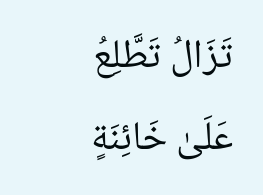تَزَالُ تَطَّلِعُ عَلَىٰ خَائِنَةٍ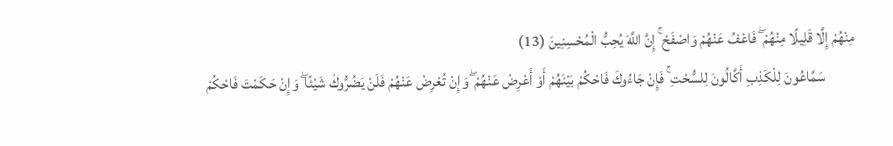مِنْهُمْ إِلَّا قَلِيلًا مِنْهُمْ ۖ فَاعْفُ عَنْهُمْ وَاصْفَحْ ۚ إِنَّ اللَّهَ يُحِبُّ الْمُحْسِنِينَ (13)
          سَمَّاعُونَ لِلْكَذِبِ أَكَّالُونَ لِلسُّحْتِ ۚ فَإِنْ جَاءُوكَ فَاحْكُمْ بَيْنَهُمْ أَوْ أَعْرِضْ عَنْهُمْ ۖ وَإِنْ تُعْرِضْ عَنْهُمْ فَلَنْ يَضُرُّوكَ شَيْئًا ۖ وَإِنْ حَكَمْتَ فَاحْكُمْ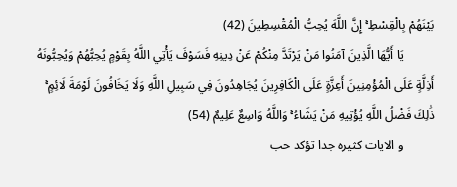بَيْنَهُمْ بِالْقِسْطِ ۚ إِنَّ اللَّهَ يُحِبُّ الْمُقْسِطِينَ (42)
          يَا أَيُّهَا الَّذِينَ آمَنُوا مَنْ يَرْتَدَّ مِنْكُمْ عَنْ دِينِهِ فَسَوْفَ يَأْتِي اللَّهُ بِقَوْمٍ يُحِبُّهُمْ وَيُحِبُّونَهُ أَذِلَّةٍ عَلَى الْمُؤْمِنِينَ أَعِزَّةٍ عَلَى الْكَافِرِينَ يُجَاهِدُونَ فِي سَبِيلِ اللَّهِ وَلَا يَخَافُونَ لَوْمَةَ لَائِمٍ ۚ ذَٰلِكَ فَضْلُ اللَّهِ يُؤْتِيهِ مَنْ يَشَاءُ ۚ وَاللَّهُ وَاسِعٌ عَلِيمٌ (54)
          و الايات كثيره جدا تؤكد حب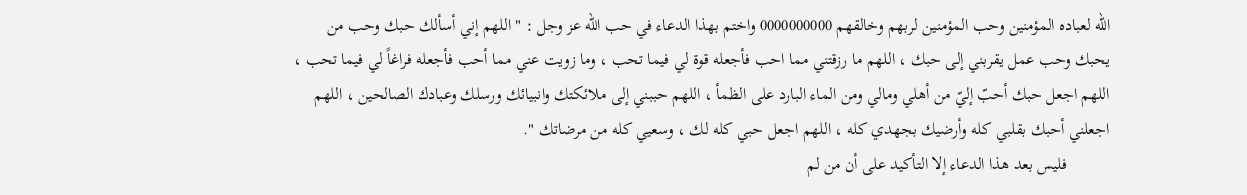الله لعباده المؤمنين وحب المؤمنين لربهم وخالقهم 0000000000 واختم بهذا الدعاء في حب الله عز وجل : " اللهم إني أسألك حبك وحب من يحبك وحب عمل يقربني إلى حبك ، اللهم ما رزقتني مما احب فأجعله قوة لي فيما تحب ، وما زويت عني مما أحب فأجعله فراغاً لي فيما تحب ، اللهم اجعل حبك أحبّ إليّ من أهلي ومالي ومن الماء البارد على الظمأ ، اللهم حببني إلى ملائكتك وانبيائك ورسلك وعبادك الصالحين ، اللهم اجعلني أحبك بقلبي كله وأرضيك بجهدي كله ، اللهم اجعل حبي كله لك ، وسعيي كله من مرضاتك ".
          فليس بعد هذا الدعاء إلا التأكيد على أن من لم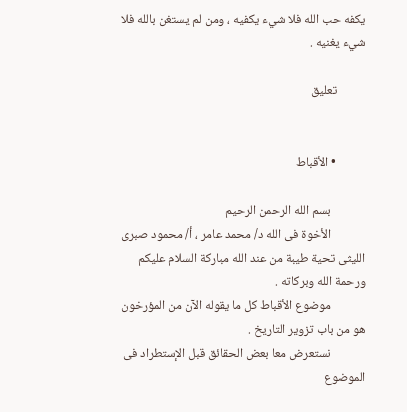يكفه حب الله فلا شيء يكفيه ، ومن لم يستغن بالله فلا شيء يغنيه .

          تعليق


          • الأقباط

            بسم الله الرحمن الرحيم
            الأخوة فى الله د/ محمد عامر ، أ/ محمود صبرى الليثى تحية طيبة من عند الله مباركة السلام عليكم ورحمة الله وبركاته .
            موضوع الأقباط كل ما يقوله الآن من المؤرخون هو من باب تزوير التاريخ .
            نستعرض معا بعض الحقائق قبل الإستطراد فى الموضوع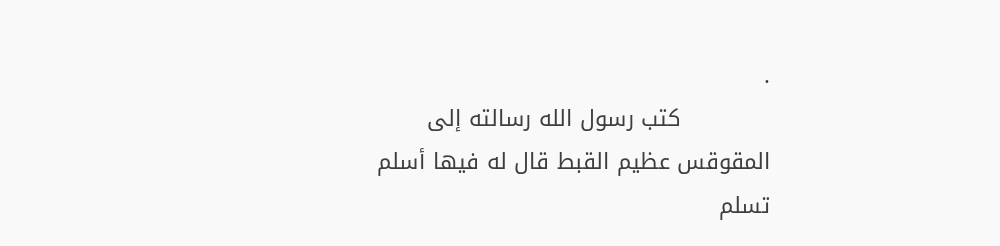.
            كتب رسول الله رسالته إلى المقوقس عظيم القبط قال له فيها أسلم تسلم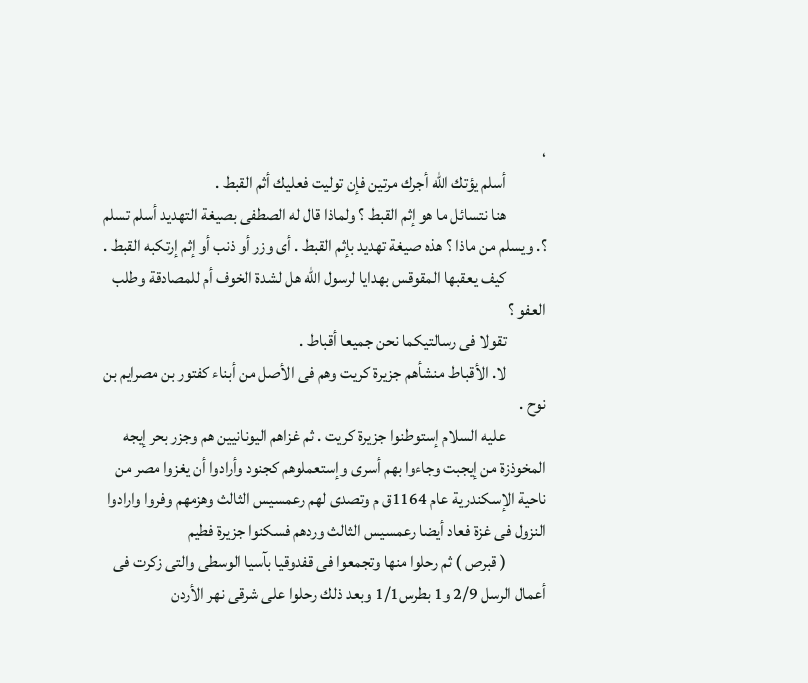،
            أسلم يؤتك الله أجرك مرتين فإن توليت فعليك أثم القبط .
            هنا نتسائل ما هو إثم القبط ؟ ولماذا قال له الصطفى بصيغة التهديد أسلم تسلم ؟. ويسلم من ماذا ؟ هذه صيغة تهديد بإثم القبط . أى وزر أو ذنب أو إثم إرتكبه القبط .
            كيف يعقبها المقوقس بهدايا لرسول الله هل لشدة الخوف أم للمصادقة وطلب العفو ؟
            تقولا فى رسالتيكما نحن جميعا أقباط .
            لا. الأقباط منشأهم جزيرة كريت وهم فى الأصل من أبناء كفتور بن مصرايم بن نوح .
            عليه السلام إستوطنوا جزيرة كريت . ثم غزاهم اليونانيين هم وجزر بحر إيجه المخوذزة من إيجبت وجاءوا بهم أسرى وإستعملوهم كجنود وأرادوا أن يغزوا مصر من ناحية الإسكندرية عام 1164ق م وتصدى لهم رعمسيس الثالث وهزمهم وفروا وارادوا النزول فى غزة فعاد أيضا رعمسيس الثالث وردهم فسكنوا جزيرة فطيم
            ( قبرص ) ثم رحلوا منها وتجمعوا فى قفدوقيا بآسيا الوسطى والتى زكرت فى أعمال الرسل 2/9 و1 بطرس1/1 وبعد ذلك رحلوا على شرقى نهر الأردن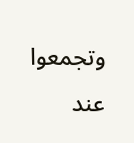وتجمعوا عند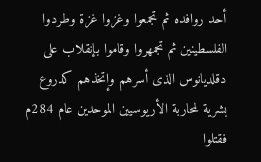أحد روافده ثم تجمعوا وغزوا غزة وطردوا الفلسطينين ثم تجمهروا وقاموا بإنقلاب على دقلديانوس الذى أسرهم وإتخذهم كدروع بشرية لمحاربة الأريوسيين الموحدين عام 284م فقتلوا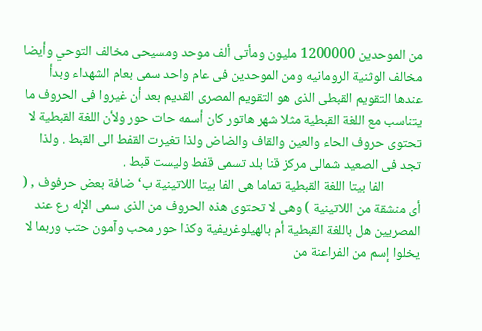من الموحدين 1200000 مليون ومأتى ألف موحد ومسيحى مخالف التوحي وأيضا مخالف الوثنية الرومانيه ومن الموحدين فى عام واحد سمى بعام الشهداء وبدأ عندها التقويم القبطى الذى هو التقويم المصرى القديم بعد أن غيروا فى الحروف ما يتناسب مع اللغة القبطية مثلا شهر هاتور كان أسمه حات حور ولأن اللغة القبطية لا تحتوى حروف الحاء والعين والقاف والضاض ولذا تغيرت القفط الى القبط . ولذا تجد فى الصعيد شمالى مركز قنا بلد تسمى قفط وليست قبط .
            الفا بيتا اللغة القبطية تماما هى الفا بيتا اللاتينية ب‘ضافة بعض حرفوف , ( أى منشقة من اللاتينية ) وهى لا تحتوى هذه الحروف من الذى سمى الإله رع عند المصريين هل باللغة القبطية أم بالهيلوغريفية وكذا حور محب وآمون حتب وربما لا يخلوا إسم من الفراعنة من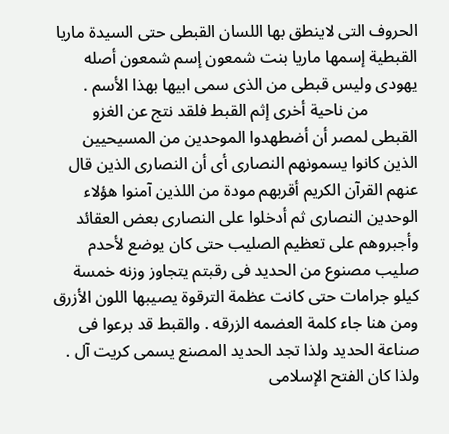الحروف التى لاينطق بها اللسان القبطى حتى السيدة ماريا القبطية إسمها ماريا بنت شمعون إسم شمعون أصله يهودى وليس قبطى من الذى سمى ابيها بهذا الأسم .
            من ناحية أخرى إثم القبط فلقد نتج عن الغزو القبطى لمصر أن أضطهدوا الموحدين من المسيحيين الذين كانوا يسمونهم النصارى أى أن النصارى الذين قال عنهم القرآن الكريم أقربهم مودة من اللذين آمنوا هؤلاء الوحدين النصارى ثم أدخلوا على النصارى بعض العقائد وأجبروهم على تعظيم الصليب حتى كان يوضع لأحدم صليب مصنوع من الحديد فى رقبتم يتجاوز وزنه خمسة كيلو جرامات حتى كانت عظمة الترقوة يصيبها اللون الأزرق ومن هنا جاء كلمة العضمه الزرقه . والقبط قد برعوا فى صناعة الحديد ولذا تجد الحديد المصنع يسمى كريت آل . ولذا كان الفتح الإسلامى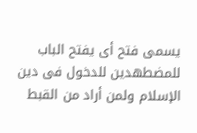يسمى فتح أى يفتح الباب للمضطهدين للدخول فى دين الإسلام ولمن أراد من القبط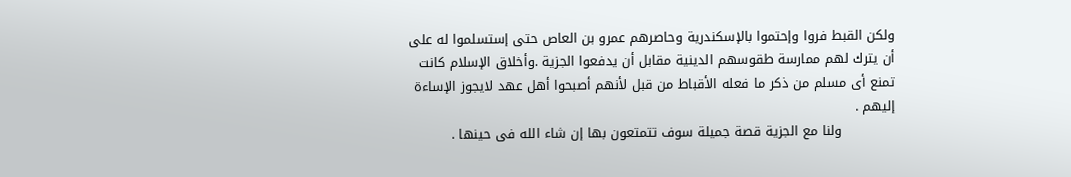ولكن القبط فروا وإحتموا بالإسكندرية وحاصرهم عمرو بن العاص حتى إستسلموا له على أن يترك لهم ممارسة طقوسهم الدينية مقابل أن يدفعوا الجزية .وأخلاق الإسلام كانت تمنع أى مسلم من ذكر ما فعله الأقباط من قبل لأنهم أصبحوا أهل عهد لايجوز الإساءة إليهم .
            ولنا مع الجزية قصة جميلة سوف تتمتعون بها إن شاء الله فى حينها .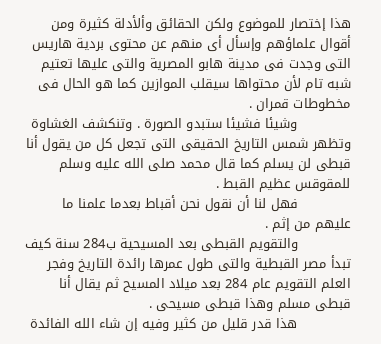هذا إختصار للموضوع ولكن الحقائق وألأدلة كثيرة ومن أقوال علماؤهم وإسأل أى منهم عن محتوى بردية هاريس التى وجدت فى مدينة هابو المصرية والتى عليها تعتيم شبه تام لأن محتواها سيقلب الموازين كما هو الحال فى مخطوطات قمران .
            وشيئا فشيئا ستبدو الصورة . وتنكشف الغشاوة وتظهر شمس التاريخ الحقيقى التى تجعل كل من يقول أنا قبطى لن يسلم كما قال محمد صلى الله عليه وسلم للمقوقس عظيم القبط .
            فهل لنا أن نقول نحن أقباط بعدما علمنا ما عليهم من إثم .
            والتقويم القبطى بعد المسيحية ب284 سنة كيف تبدأ مصر القبطية والتى طول عمرها رائدة التاريخ وفجر العلم التقويم عام 284 بعد ميلاد المسيح ثم يقال أنا قبطى مسلم وهذا قبطى مسيحى .
            هذا قدر قليل من كثير وفيه إن شاء الله الفائدة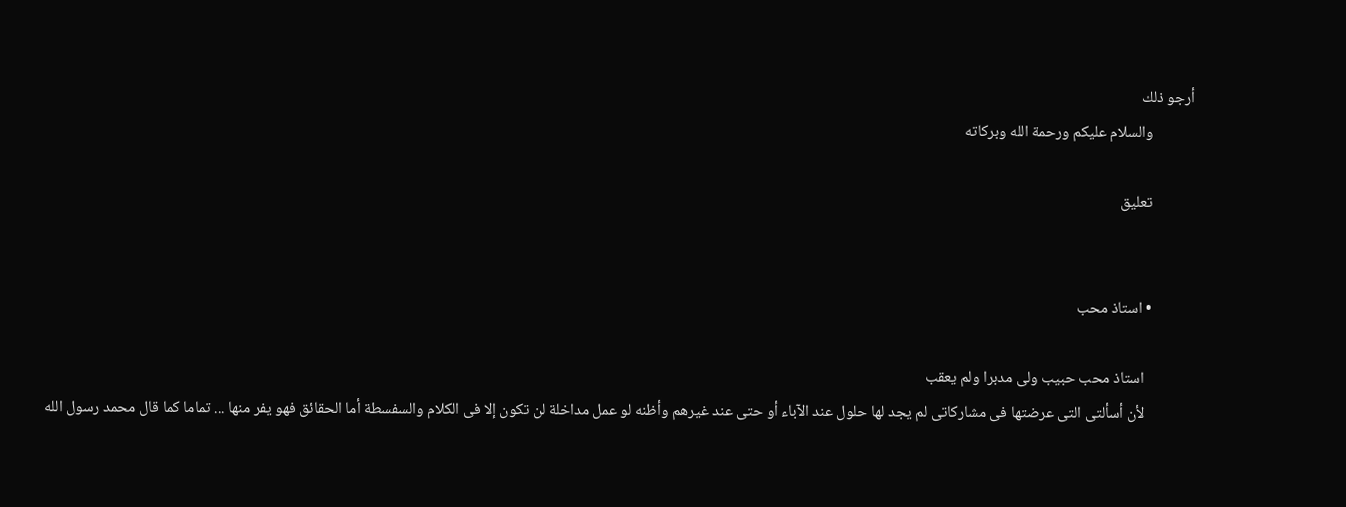أرجو ذلك
            والسلام عليكم ورحمة الله وبركاته

            تعليق


            • استاذ محب

              استاذ محب حبيب ولى مدبرا ولم يعقب
              لأن أسألتى التى عرضتها فى مشاركاتى لم يجد لها حلول عند الآباء أو حتى عند غيرهم وأظنه لو عمل مداخلة لن تكون إلا فى الكلام والسفسطة أما الحقائق فهو يفر منها ... تماما كما قال محمد رسول الله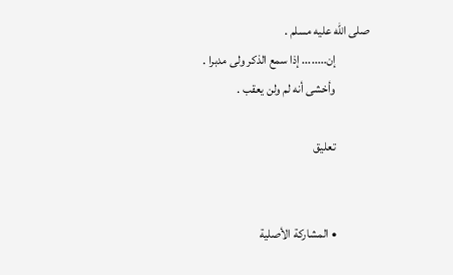صلى الله عليه مسلم .
              إن........ إذا سمع الذكر ولى مدبرا .
              وأخشى أنه لم ولن يعقب .

              تعليق


              • المشاركة الأصلية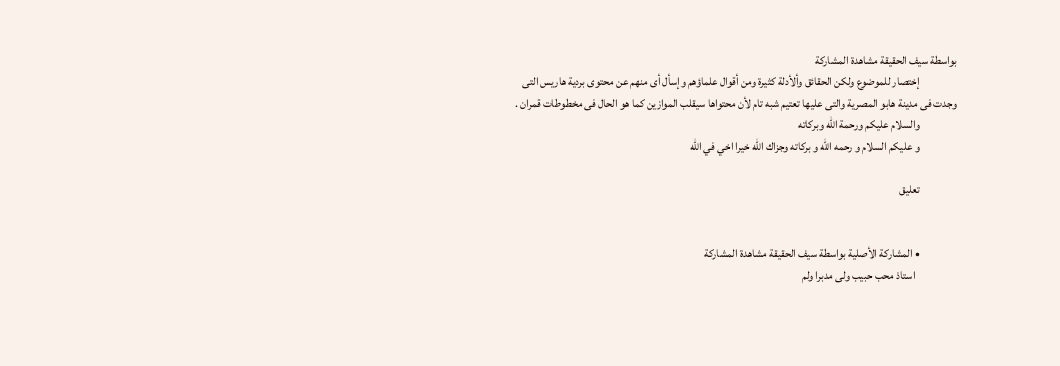بواسطة سيف الحقيقة مشاهدة المشاركة
                إختصار للموضوع ولكن الحقائق وألأدلة كثيرة ومن أقوال علماؤهم وإسأل أى منهم عن محتوى بردية هاريس التى وجدت فى مدينة هابو المصرية والتى عليها تعتيم شبه تام لأن محتواها سيقلب الموازين كما هو الحال فى مخطوطات قمران .
                والسلام عليكم ورحمة الله وبركاته
                و عليكم السلام و رحمه الله و بركاته وجزاك الله خيرا اخي في الله

                تعليق


                • المشاركة الأصلية بواسطة سيف الحقيقة مشاهدة المشاركة
                  استاذ محب حبيب ولى مدبرا ولم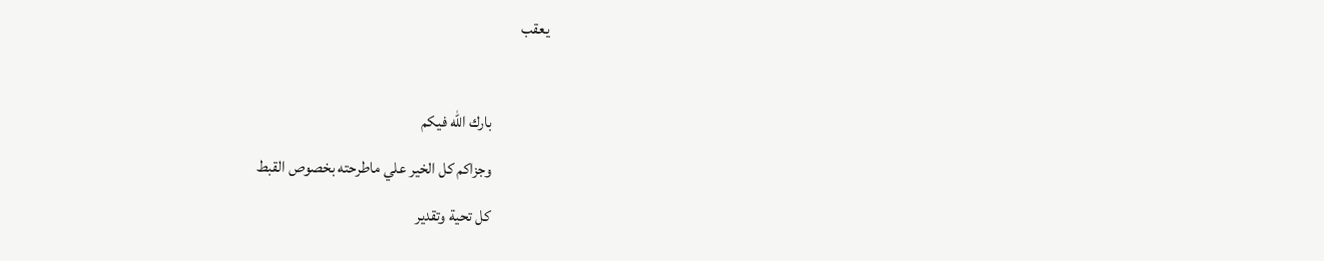يعقب

                  بارك الله فيكم
                  وجزاكم كل الخير علي ماطرحته بخصوص القبط
                  كل تحية وتقدير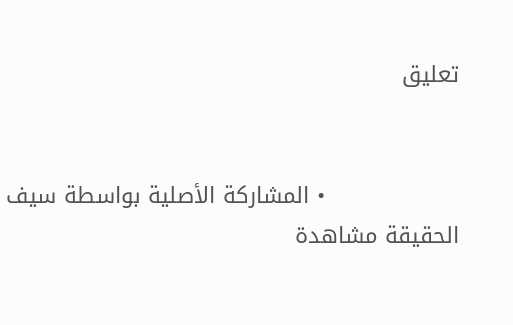تعليق


                  • المشاركة الأصلية بواسطة سيف الحقيقة مشاهدة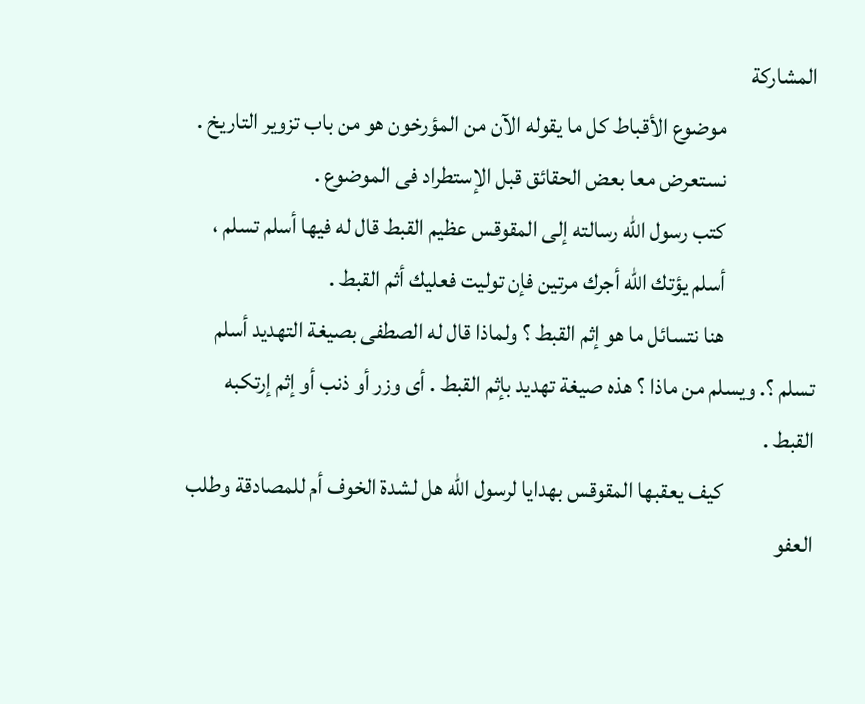المشاركة
                    موضوع الأقباط كل ما يقوله الآن من المؤرخون هو من باب تزوير التاريخ .
                    نستعرض معا بعض الحقائق قبل الإستطراد فى الموضوع .
                    كتب رسول الله رسالته إلى المقوقس عظيم القبط قال له فيها أسلم تسلم ،
                    أسلم يؤتك الله أجرك مرتين فإن توليت فعليك أثم القبط .
                    هنا نتسائل ما هو إثم القبط ؟ ولماذا قال له الصطفى بصيغة التهديد أسلم تسلم ؟. ويسلم من ماذا ؟ هذه صيغة تهديد بإثم القبط . أى وزر أو ذنب أو إثم إرتكبه القبط .
                    كيف يعقبها المقوقس بهدايا لرسول الله هل لشدة الخوف أم للمصادقة وطلب العفو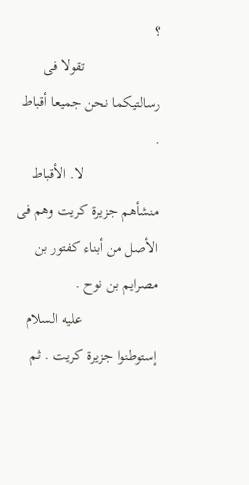؟
                    تقولا فى رسالتيكما نحن جميعا أقباط .
                    لا. الأقباط منشأهم جزيرة كريت وهم فى الأصل من أبناء كفتور بن مصرايم بن نوح .
                    عليه السلام إستوطنوا جزيرة كريت . ثم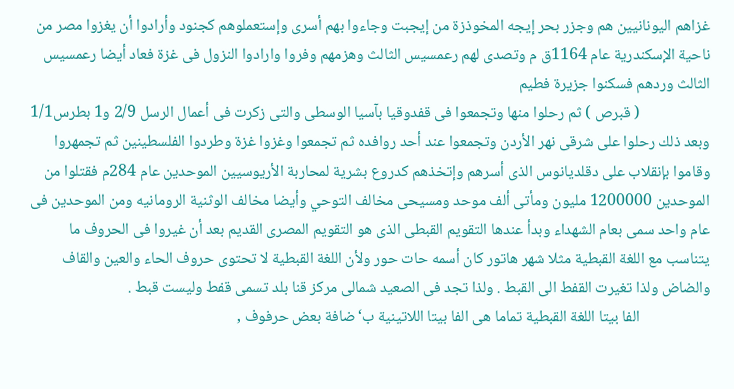غزاهم اليونانيين هم وجزر بحر إيجه المخوذزة من إيجبت وجاءوا بهم أسرى وإستعملوهم كجنود وأرادوا أن يغزوا مصر من ناحية الإسكندرية عام 1164ق م وتصدى لهم رعمسيس الثالث وهزمهم وفروا وارادوا النزول فى غزة فعاد أيضا رعمسيس الثالث وردهم فسكنوا جزيرة فطيم
                    ( قبرص ) ثم رحلوا منها وتجمعوا فى قفدوقيا بآسيا الوسطى والتى زكرت فى أعمال الرسل 2/9 و1 بطرس1/1 وبعد ذلك رحلوا على شرقى نهر الأردن وتجمعوا عند أحد روافده ثم تجمعوا وغزوا غزة وطردوا الفلسطينين ثم تجمهروا وقاموا بإنقلاب على دقلديانوس الذى أسرهم وإتخذهم كدروع بشرية لمحاربة الأريوسيين الموحدين عام 284م فقتلوا من الموحدين 1200000 مليون ومأتى ألف موحد ومسيحى مخالف التوحي وأيضا مخالف الوثنية الرومانيه ومن الموحدين فى عام واحد سمى بعام الشهداء وبدأ عندها التقويم القبطى الذى هو التقويم المصرى القديم بعد أن غيروا فى الحروف ما يتناسب مع اللغة القبطية مثلا شهر هاتور كان أسمه حات حور ولأن اللغة القبطية لا تحتوى حروف الحاء والعين والقاف والضاض ولذا تغيرت القفط الى القبط . ولذا تجد فى الصعيد شمالى مركز قنا بلد تسمى قفط وليست قبط .
                    الفا بيتا اللغة القبطية تماما هى الفا بيتا اللاتينية ب‘ضافة بعض حرفوف ,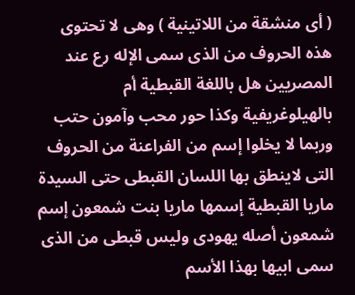( أى منشقة من اللاتينية ) وهى لا تحتوى هذه الحروف من الذى سمى الإله رع عند المصريين هل باللغة القبطية أم بالهيلوغريفية وكذا حور محب وآمون حتب وربما لا يخلوا إسم من الفراعنة من الحروف التى لاينطق بها اللسان القبطى حتى السيدة ماريا القبطية إسمها ماريا بنت شمعون إسم شمعون أصله يهودى وليس قبطى من الذى سمى ابيها بهذا الأسم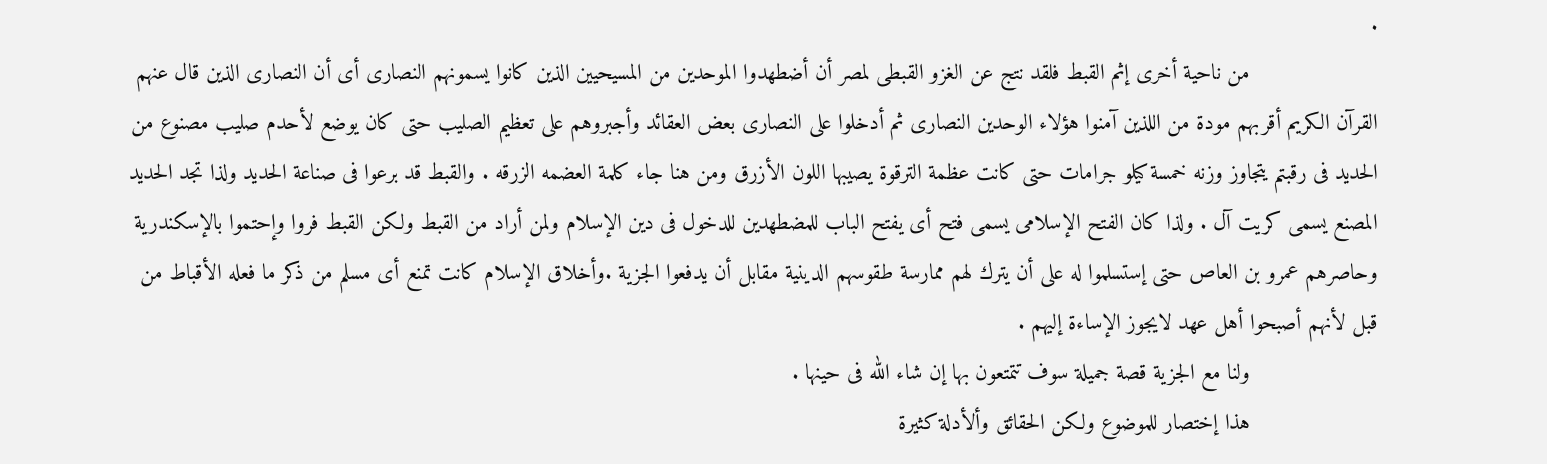.
                    من ناحية أخرى إثم القبط فلقد نتج عن الغزو القبطى لمصر أن أضطهدوا الموحدين من المسيحيين الذين كانوا يسمونهم النصارى أى أن النصارى الذين قال عنهم القرآن الكريم أقربهم مودة من اللذين آمنوا هؤلاء الوحدين النصارى ثم أدخلوا على النصارى بعض العقائد وأجبروهم على تعظيم الصليب حتى كان يوضع لأحدم صليب مصنوع من الحديد فى رقبتم يتجاوز وزنه خمسة كيلو جرامات حتى كانت عظمة الترقوة يصيبها اللون الأزرق ومن هنا جاء كلمة العضمه الزرقه . والقبط قد برعوا فى صناعة الحديد ولذا تجد الحديد المصنع يسمى كريت آل . ولذا كان الفتح الإسلامى يسمى فتح أى يفتح الباب للمضطهدين للدخول فى دين الإسلام ولمن أراد من القبط ولكن القبط فروا وإحتموا بالإسكندرية وحاصرهم عمرو بن العاص حتى إستسلموا له على أن يترك لهم ممارسة طقوسهم الدينية مقابل أن يدفعوا الجزية .وأخلاق الإسلام كانت تمنع أى مسلم من ذكر ما فعله الأقباط من قبل لأنهم أصبحوا أهل عهد لايجوز الإساءة إليهم .
                    ولنا مع الجزية قصة جميلة سوف تتمتعون بها إن شاء الله فى حينها .
                    هذا إختصار للموضوع ولكن الحقائق وألأدلة كثيرة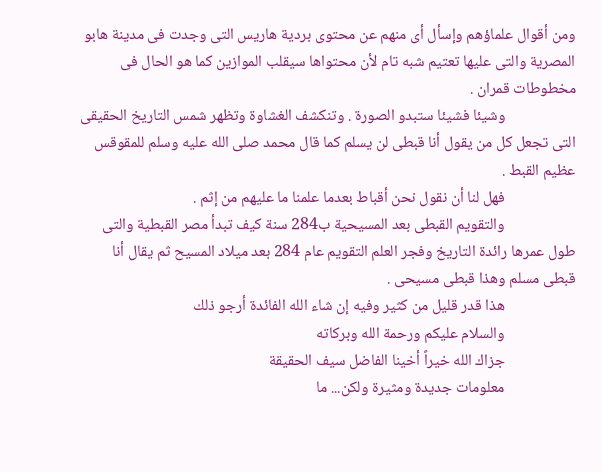ومن أقوال علماؤهم وإسأل أى منهم عن محتوى بردية هاريس التى وجدت فى مدينة هابو المصرية والتى عليها تعتيم شبه تام لأن محتواها سيقلب الموازين كما هو الحال فى مخطوطات قمران .
                    وشيئا فشيئا ستبدو الصورة . وتنكشف الغشاوة وتظهر شمس التاريخ الحقيقى التى تجعل كل من يقول أنا قبطى لن يسلم كما قال محمد صلى الله عليه وسلم للمقوقس عظيم القبط .
                    فهل لنا أن نقول نحن أقباط بعدما علمنا ما عليهم من إثم .
                    والتقويم القبطى بعد المسيحية ب284 سنة كيف تبدأ مصر القبطية والتى طول عمرها رائدة التاريخ وفجر العلم التقويم عام 284 بعد ميلاد المسيح ثم يقال أنا قبطى مسلم وهذا قبطى مسيحى .
                    هذا قدر قليل من كثير وفيه إن شاء الله الفائدة أرجو ذلك
                    والسلام عليكم ورحمة الله وبركاته
                    جزاك الله خيراً أخينا الفاضل سيف الحقيقة
                    معلومات جديدة ومثيرة ولكن... ما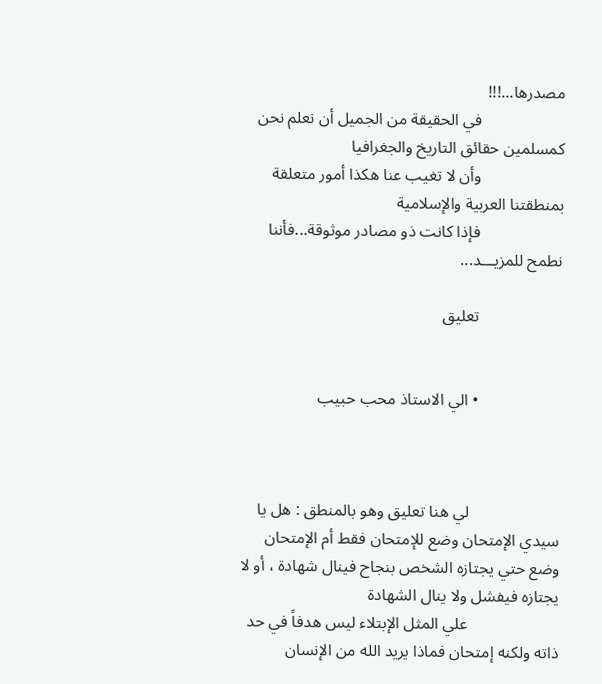مصدرها...!!!
                    في الحقيقة من الجميل أن نعلم نحن كمسلمين حقائق التاريخ والجغرافيا
                    وأن لا تغيب عنا هكذا أمور متعلقة بمنطقتنا العربية والإسلامية
                    فإذا كانت ذو مصادر موثوقة...فأننا نطمح للمزيـــد...

                    تعليق


                    • الي الاستاذ محب حبيب



                      لي هنا تعليق وهو بالمنطق : هل يا سيدي الإمتحان وضع للإمتحان فقط أم الإمتحان وضع حتي يجتازه الشخص بنجاح فينال شهادة ، أو لا يجتازه فيفشل ولا ينال الشهادة
                      علي المثل الإبتلاء ليس هدفاً في حد ذاته ولكنه إمتحان فماذا يريد الله من الإنسان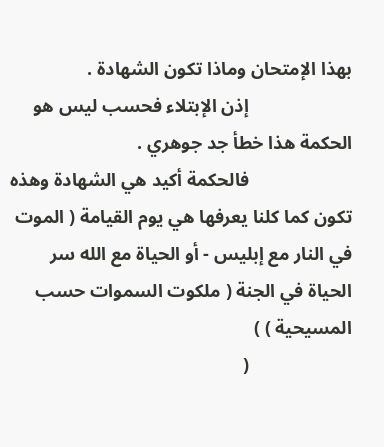بهذا الإمتحان وماذا تكون الشهادة .
                      إذن الإبتلاء فحسب ليس هو الحكمة هذا خطأ جد جوهري .
                      فالحكمة أكيد هي الشهادة وهذه تكون كما كلنا يعرفها هي يوم القيامة ( الموت في النار مع إبليس - أو الحياة مع الله سر الحياة في الجنة ( ملكوت السموات حسب المسيحية ) )
                      (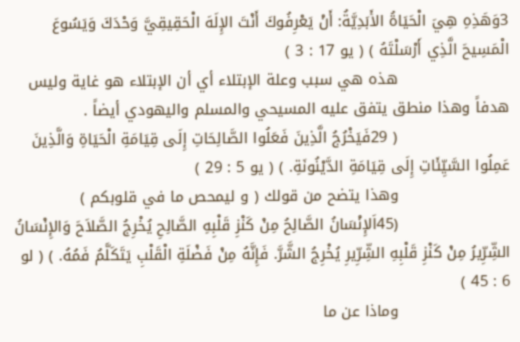3وَهَذِهِ هِيَ الْحَيَاةُ الأَبَدِيَّةُ: أَنْ يَعْرِفُوكَ أَنْتَ الإِلَهَ الْحَقِيقِيَّ وَحْدَكَ وَيَسُوعَ الْمَسِيحَ الَّذِي أَرْسَلْتَهُ ) ( يو 17 : 3 )
                      هذه هي سبب وعلة الإبتلاء أي أن الإبتلاء هو غاية وليس هدفاً وهذا منطق يتفق عليه المسيحي والمسلم واليهودي أيضاً .
                      ( 29فَيَخْرُجُ الَّذِينَ فَعَلُوا الصَّالِحَاتِ إِلَى قِيَامَةِ الْحَيَاةِ وَالَّذِينَ عَمِلُوا السَّيِّئَاتِ إِلَى قِيَامَةِ الدَّيْنُونَةِ. ) ( يو 5 : 29 )
                      وهذا يتضح من قولك ( و ليمحص ما في قلوبكم )
                      (45اَلإِنْسَانُ الصَّالِحُ مِنْ كَنْزِ قَلْبِهِ الصَّالِحِ يُخْرِجُ الصَّلاَحَ وَالإِنْسَانُ الشِّرِّيرُ مِنْ كَنْزِ قَلْبِهِ الشِّرِّيرِ يُخْرِجُ الشَّرَّ. فَإِنَّهُ مِنْ فَضْلَةِ الْقَلْبِ يَتَكَلَّمُ فَمُهُ. ) ( لو 6 : 45 )
                      وماذا عن ما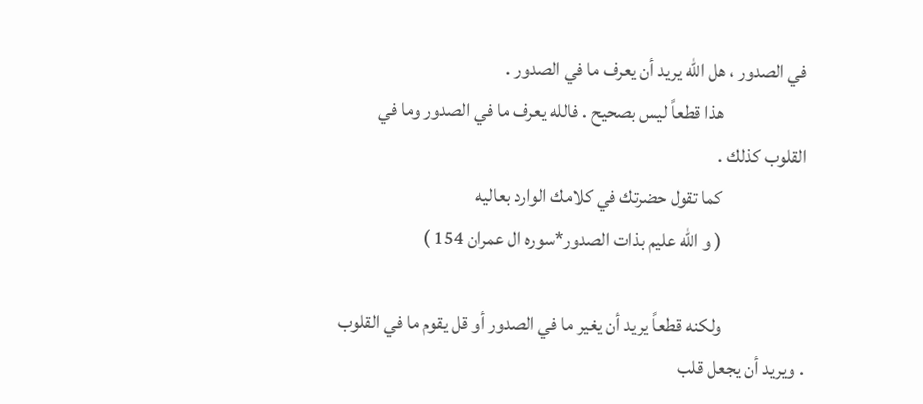في الصدور ، هل الله يريد أن يعرف ما في الصدور .
                      هذا قطعاً ليس بصحيح . فالله يعرف ما في الصدور وما في القلوب كذلك .
                      كما تقول حضرتك في كلامك الوارد بعاليه
                      ( و الله عليم بذات الصدور*سوره ال عمران 154 )

                      ولكنه قطعاً يريد أن يغير ما في الصدور أو قل يقوم ما في القلوب . ويريد أن يجعل قلب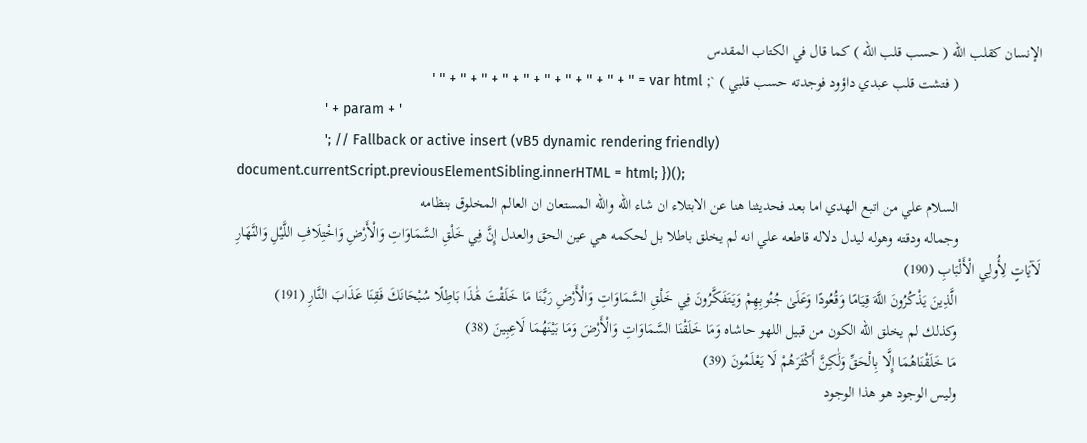الإنسان كقلب الله ( حسب قلب الله ) كما قال في الكتاب المقدس
                      ( فتشت قلب عبدي داؤود فوجدته حسب قلبي ) `; var html = '' + '' + '' + '' + '' + '' + '' + '' + '' + '' '
                      ' + param + '
                      '; // Fallback or active insert (vB5 dynamic rendering friendly) document.currentScript.previousElementSibling.innerHTML = html; })();
                      السلام علي من اتبع الهدي اما بعد فحديثنا هنا عن الابتلاء ان شاء الله والله المستعان ان العالم المخلوق بنظامه
                      وجماله ودقته وهوله ليدل دلاله قاطعه علي انه لم يخلق باطلا بل لحكمه هي عين الحق والعدل إِنَّ فِي خَلْقِ السَّمَاوَاتِ وَالْأَرْضِ وَاخْتِلَافِ اللَّيْلِ وَالنَّهَارِ لَآيَاتٍ لِأُولِي الْأَلْبَابِ (190)
                      الَّذِينَ يَذْكُرُونَ اللَّهَ قِيَامًا وَقُعُودًا وَعَلَىٰ جُنُوبِهِمْ وَيَتَفَكَّرُونَ فِي خَلْقِ السَّمَاوَاتِ وَالْأَرْضِ رَبَّنَا مَا خَلَقْتَ هَٰذَا بَاطِلًا سُبْحَانَكَ فَقِنَا عَذَابَ النَّارِ (191)
                      وكذلك لم يخلق الله الكون من قبيل اللهو حاشاه وَمَا خَلَقْنَا السَّمَاوَاتِ وَالْأَرْضَ وَمَا بَيْنَهُمَا لَاعِبِينَ (38)
                      مَا خَلَقْنَاهُمَا إِلَّا بِالْحَقِّ وَلَٰكِنَّ أَكْثَرَهُمْ لَا يَعْلَمُونَ (39)
                      وليس الوجود هو هذا الوجود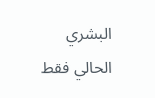البشري الحالي فقط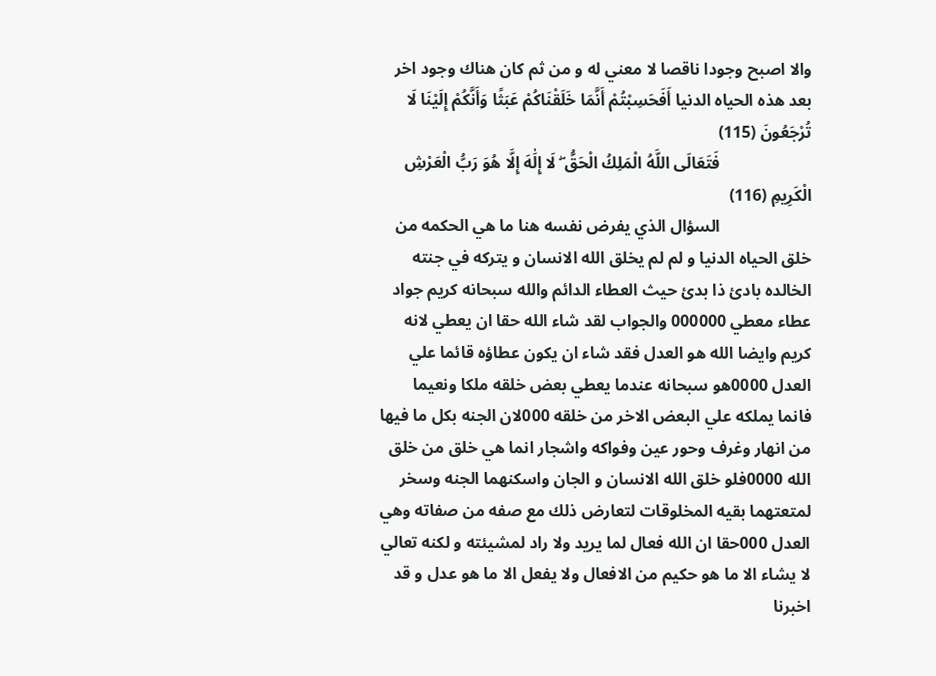والا اصبح وجودا ناقصا لا معني له و من ثم كان هناك وجود اخر بعد هذه الحياه الدنيا أَفَحَسِبْتُمْ أَنَّمَا خَلَقْنَاكُمْ عَبَثًا وَأَنَّكُمْ إِلَيْنَا لَا تُرْجَعُونَ (115)
                      فَتَعَالَى اللَّهُ الْمَلِكُ الْحَقُّ ۖ لَا إِلَٰهَ إِلَّا هُوَ رَبُّ الْعَرْشِ الْكَرِيمِ (116)
                      السؤال الذي يفرض نفسه هنا ما هي الحكمه من خلق الحياه الدنيا و لم لم يخلق الله الانسان و يتركه في جنته الخالده بادئ ذا بدئ حيث العطاء الدائم والله سبحانه كريم جواد عطاء معطي 000000 والجواب لقد شاء الله حقا ان يعطي لانه كريم وايضا الله هو العدل فقد شاء ان يكون عطاؤه قائما علي العدل 0000هو سبحانه عندما يعطي بعض خلقه ملكا ونعيما فانما يملكه علي البعض الاخر من خلقه 000لان الجنه بكل ما فيها من انهار وغرف وحور عين وفواكه واشجار انما هي خلق من خلق الله 0000فلو خلق الله الانسان و الجان واسكنهما الجنه وسخر لمتعتهما بقيه المخلوقات لتعارض ذلك مع صفه من صفاته وهي العدل 000حقا ان الله فعال لما يريد ولا راد لمشيئته و لكنه تعالي لا يشاء الا ما هو حكيم من الافعال ولا يفعل الا ما هو عدل و قد اخبرنا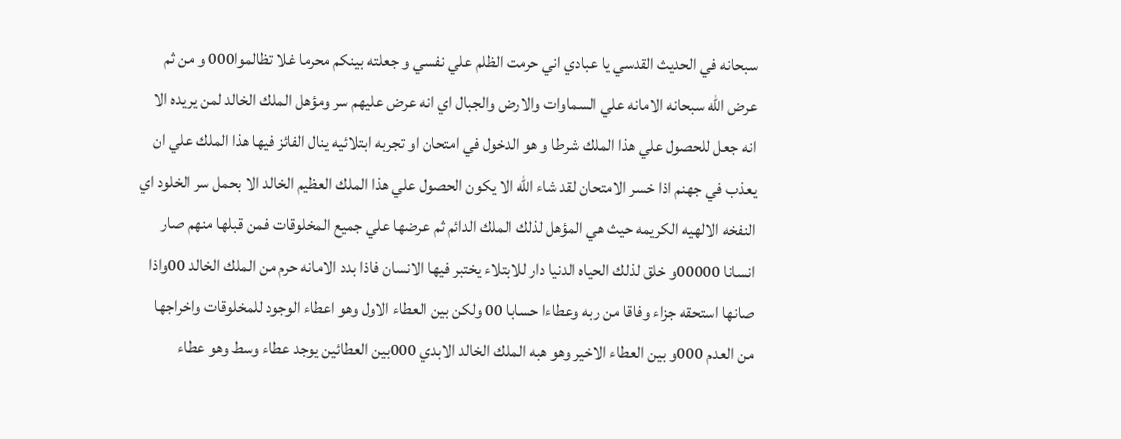سبحانه في الحديث القدسي يا عبادي اني حرمت الظلم علي نفسي و جعلته بينكم محرما غلا تظالموا000 و من ثم عرض الله سبحانه الامانه علي السماوات والارض والجبال اي انه عرض عليهم سر ومؤهل الملك الخالد لمن يريده الا انه جعل للحصول علي هذا الملك شرطا و هو الدخول في امتحان او تجربه ابتلائيه ينال الفائز فيها هذا الملك علي ان يعذب في جهنم اذا خسر الامتحان لقد شاء الله الا يكون الحصول علي هذا الملك العظيم الخالد الا بحمل سر الخلود اي النفخه الالهيه الكريمه حيث هي المؤهل لذلك الملك الدائم ثم عرضها علي جميع المخلوقات فمن قبلها منهم صار انسانا 00000و خلق لذلك الحياه الدنيا دار للابتلاء يختبر فيها الانسان فاذا بدد الامانه حرم من الملك الخالد 00واذا صانها استحقه جزاء وفاقا من ربه وعطاءا حسابا 00 ولكن بين العطاء الاول وهو اعطاء الوجود للمخلوقات واخراجها من العدم 000و بين العطاء الاخير وهو هبه الملك الخالد الابدي 000بين العطائين يوجد عطاء وسط وهو عطاء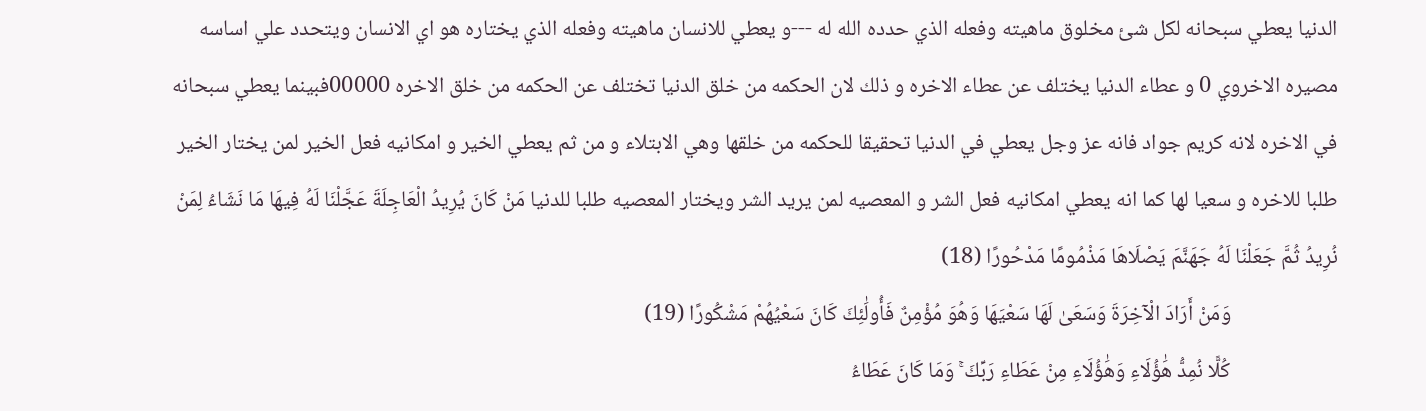الدنيا يعطي سبحانه لكل شئ مخلوق ماهيته وفعله الذي حدده الله له ---و يعطي للانسان ماهيته وفعله الذي يختاره هو اي الانسان ويتحدد علي اساسه مصيره الاخروي 0 و عطاء الدنيا يختلف عن عطاء الاخره و ذلك لان الحكمه من خلق الدنيا تختلف عن الحكمه من خلق الاخره 00000فبينما يعطي سبحانه في الاخره لانه كريم جواد فانه عز وجل يعطي في الدنيا تحقيقا للحكمه من خلقها وهي الابتلاء و من ثم يعطي الخير و امكانيه فعل الخير لمن يختار الخير طلبا للاخره و سعيا لها كما انه يعطي امكانيه فعل الشر و المعصيه لمن يريد الشر ويختار المعصيه طلبا للدنيا مَنْ كَانَ يُرِيدُ الْعَاجِلَةَ عَجَّلْنَا لَهُ فِيهَا مَا نَشَاءُ لِمَنْ نُرِيدُ ثُمَّ جَعَلْنَا لَهُ جَهَنَّمَ يَصْلَاهَا مَذْمُومًا مَدْحُورًا (18)
                      وَمَنْ أَرَادَ الْآخِرَةَ وَسَعَىٰ لَهَا سَعْيَهَا وَهُوَ مُؤْمِنٌ فَأُولَٰئِكَ كَانَ سَعْيُهُمْ مَشْكُورًا (19)
                      كُلًّا نُمِدُّ هَٰؤُلَاءِ وَهَٰؤُلَاءِ مِنْ عَطَاءِ رَبِّكَ ۚ وَمَا كَانَ عَطَاءُ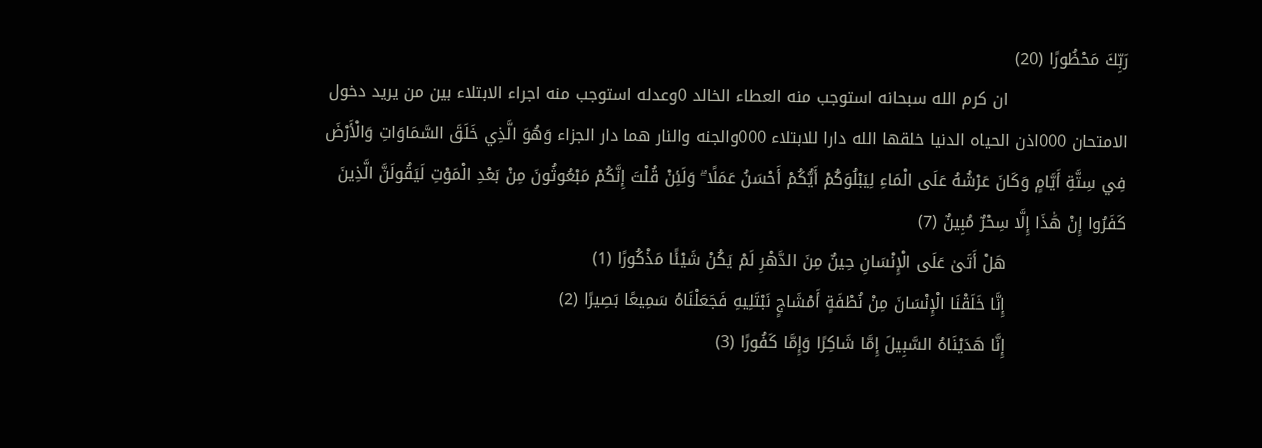رَبِّكَ مَحْظُورًا (20)
                      ان كرم الله سبحانه استوجب منه العطاء الخالد 0وعدله استوجب منه اجراء الابتلاء بين من يريد دخول الامتحان 000اذن الحياه الدنيا خلقها الله دارا للابتلاء 000والجنه والنار هما دار الجزاء وَهُوَ الَّذِي خَلَقَ السَّمَاوَاتِ وَالْأَرْضَ فِي سِتَّةِ أَيَّامٍ وَكَانَ عَرْشُهُ عَلَى الْمَاءِ لِيَبْلُوَكُمْ أَيُّكُمْ أَحْسَنُ عَمَلًا ۗ وَلَئِنْ قُلْتَ إِنَّكُمْ مَبْعُوثُونَ مِنْ بَعْدِ الْمَوْتِ لَيَقُولَنَّ الَّذِينَ كَفَرُوا إِنْ هَٰذَا إِلَّا سِحْرٌ مُبِينٌ (7)
                      هَلْ أَتَىٰ عَلَى الْإِنْسَانِ حِينٌ مِنَ الدَّهْرِ لَمْ يَكُنْ شَيْئًا مَذْكُورًا (1)
                      إِنَّا خَلَقْنَا الْإِنْسَانَ مِنْ نُطْفَةٍ أَمْشَاجٍ نَبْتَلِيهِ فَجَعَلْنَاهُ سَمِيعًا بَصِيرًا (2)
                      إِنَّا هَدَيْنَاهُ السَّبِيلَ إِمَّا شَاكِرًا وَإِمَّا كَفُورًا (3)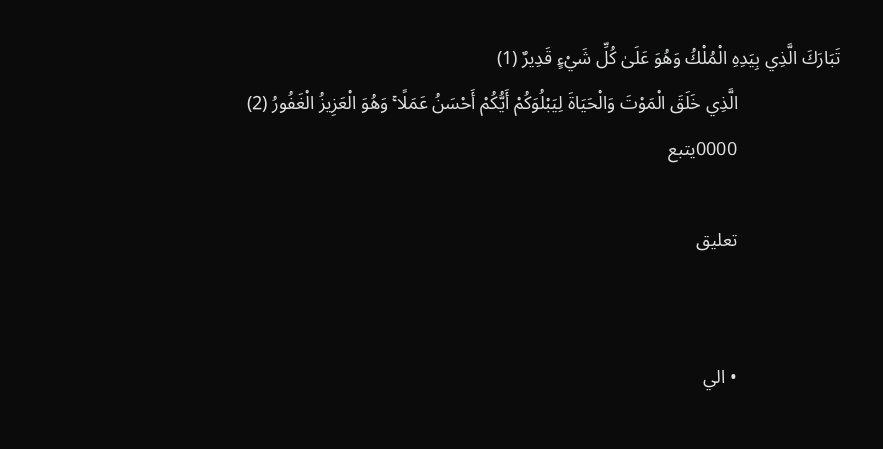تَبَارَكَ الَّذِي بِيَدِهِ الْمُلْكُ وَهُوَ عَلَىٰ كُلِّ شَيْءٍ قَدِيرٌ (1)
                      الَّذِي خَلَقَ الْمَوْتَ وَالْحَيَاةَ لِيَبْلُوَكُمْ أَيُّكُمْ أَحْسَنُ عَمَلًا ۚ وَهُوَ الْعَزِيزُ الْغَفُورُ (2)
                      0000يتبع

                      تعليق


                      • الي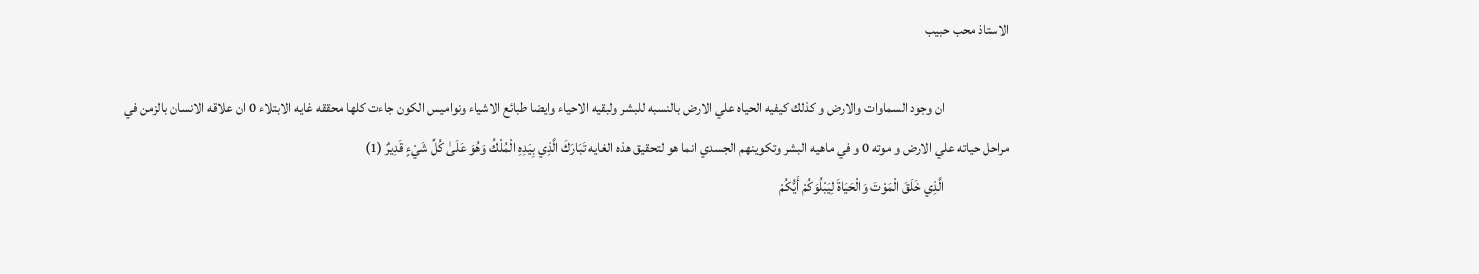الاستاذ محب حبيب

                        ان وجود السماوات والارض و كذلك كيفيه الحياه علي الارض بالنسبه للبشر ولبقيه الاحياء وايضا طبائع الاشياء ونواميس الكون جاءت كلها محققه غايه الابتلاء 0 ان علاقه الانسان بالزمن في مراحل حياته علي الارض و موته 0 و في ماهيه البشر وتكوينهم الجسدي انما هو لتحقيق هذه الغايه تَبَارَكَ الَّذِي بِيَدِهِ الْمُلْكُ وَهُوَ عَلَىٰ كُلِّ شَيْءٍ قَدِيرٌ (1)
                        الَّذِي خَلَقَ الْمَوْتَ وَالْحَيَاةَ لِيَبْلُوَكُمْ أَيُّكُمْ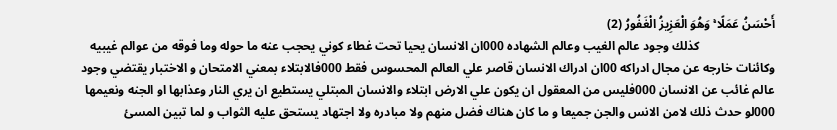أَحْسَنُ عَمَلًا ۚ وَهُوَ الْعَزِيزُ الْغَفُورُ (2)
                        كذلك وجود عالم الغيب وعالم الشهاده 000ان الانسان يحيا تحت غطاء كوني يحجب عنه ما حوله وما فوقه من عوالم غيبيه وكائنات خارجه عن مجال ادراكه 00ان ادراك الانسان قاصر علي العالم المحسوس فقط 000فالابتلاء بمعني الامتحان و الاختبار يقتضي وجود عالم غائب عن الانسان 000فليس من المعقول ان يكون علي الارض ابتلاء والانسان المبتلي يستطيع ان يري النار وعذابها او الجنه ونعيمها 000لو حدث ذلك لامن الانس والجن جميعا و ما كان هناك فضل منهم ولا مبادره ولا اجتهاد يستحق عليه الثواب و لما تبين المسئ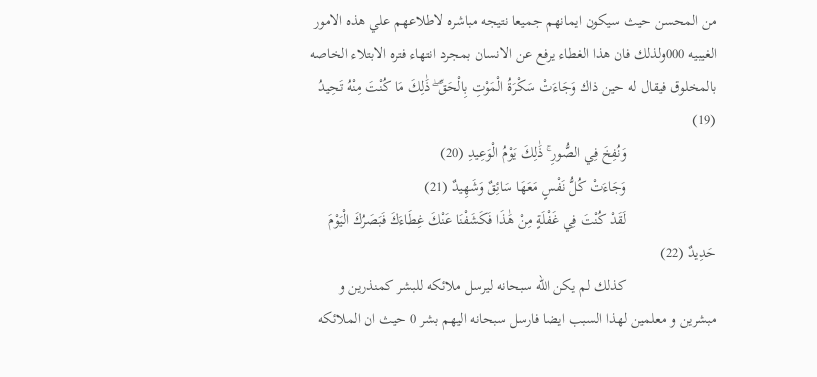من المحسن حيث سيكون ايمانهم جميعا نتيجه مباشره لاطلاعهم علي هذه الامور الغيبيه 000ولذلك فان هذا الغطاء يرفع عن الانسان بمجرد انتهاء فتره الابتلاء الخاصه بالمخلوق فيقال له حين ذاك وَجَاءَتْ سَكْرَةُ الْمَوْتِ بِالْحَقِّ ۖ ذَٰلِكَ مَا كُنْتَ مِنْهُ تَحِيدُ (19)
                        وَنُفِخَ فِي الصُّورِ ۚ ذَٰلِكَ يَوْمُ الْوَعِيدِ (20)
                        وَجَاءَتْ كُلُّ نَفْسٍ مَعَهَا سَائِقٌ وَشَهِيدٌ (21)
                        لَقَدْ كُنْتَ فِي غَفْلَةٍ مِنْ هَٰذَا فَكَشَفْنَا عَنْكَ غِطَاءَكَ فَبَصَرُكَ الْيَوْمَ حَدِيدٌ (22)
                        كذلك لم يكن الله سبحانه ليرسل ملائكه للبشر كمنذرين و مبشرين و معلمين لهذا السبب ايضا فارسل سبحانه اليهم بشر 0 حيث ان الملائكه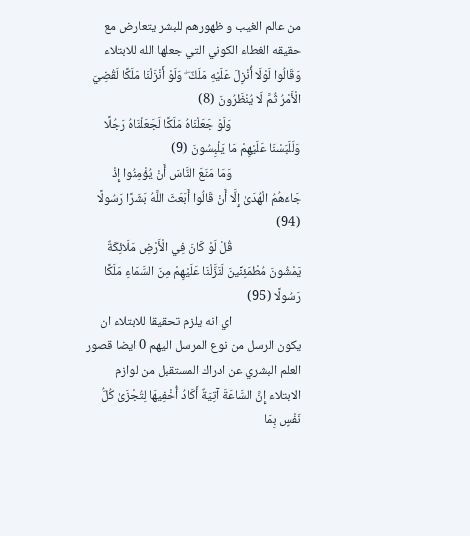من عالم الغيب و ظهورهم للبشر يتعارض مع حقيقه الغطاء الكوني التي جعلها الله للابتلاء وَقَالُوا لَوْلَا أُنْزِلَ عَلَيْهِ مَلَكٌ ۖ وَلَوْ أَنْزَلْنَا مَلَكًا لَقُضِيَ الْأَمْرُ ثُمَّ لَا يُنْظَرُونَ (8)
                        وَلَوْ جَعَلْنَاهُ مَلَكًا لَجَعَلْنَاهُ رَجُلًا وَلَلَبَسْنَا عَلَيْهِمْ مَا يَلْبِسُونَ (9)
                        وَمَا مَنَعَ النَّاسَ أَنْ يُؤْمِنُوا إِذْ جَاءَهُمُ الْهُدَىٰ إِلَّا أَنْ قَالُوا أَبَعَثَ اللَّهُ بَشَرًا رَسُولًا (94)
                        قُلْ لَوْ كَانَ فِي الْأَرْضِ مَلَائِكَةٌ يَمْشُونَ مُطْمَئِنِّينَ لَنَزَّلْنَا عَلَيْهِمْ مِنَ السَّمَاءِ مَلَكًا رَسُولًا (95)
                        اي انه يلزم تحقيقا للابتلاء ان يكون الرسل من نوع المرسل اليهم 0 ايضا قصور العلم البشري عن ادراك المستقبل من لوازم الابتلاء إِنَّ السَّاعَةَ آتِيَةٌ أَكَادُ أُخْفِيهَا لِتُجْزَىٰ كُلُّ نَفْسٍ بِمَا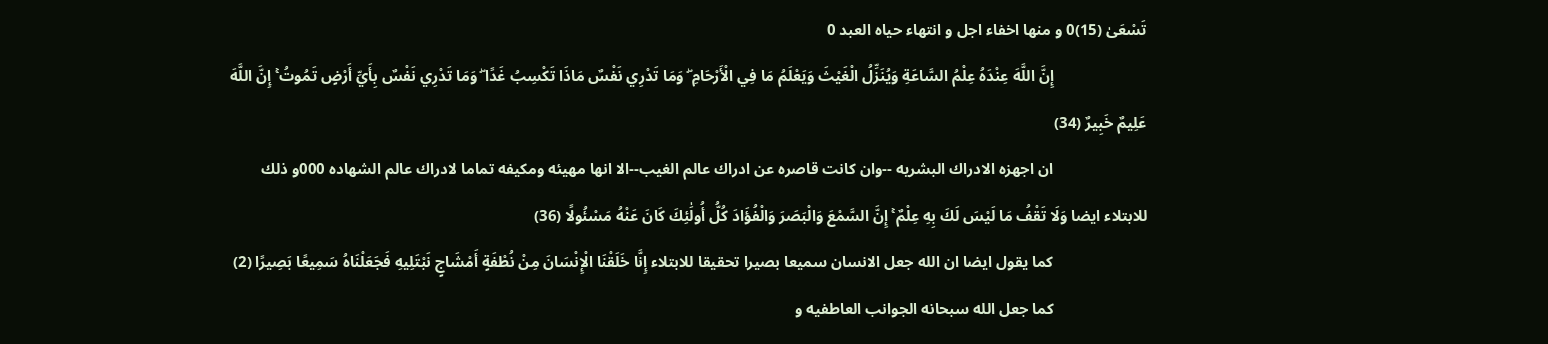تَسْعَىٰ (15)0 و منها اخفاء اجل و انتهاء حياه العبد 0
                        إِنَّ اللَّهَ عِنْدَهُ عِلْمُ السَّاعَةِ وَيُنَزِّلُ الْغَيْثَ وَيَعْلَمُ مَا فِي الْأَرْحَامِ ۖ وَمَا تَدْرِي نَفْسٌ مَاذَا تَكْسِبُ غَدًا ۖ وَمَا تَدْرِي نَفْسٌ بِأَيِّ أَرْضٍ تَمُوتُ ۚ إِنَّ اللَّهَ عَلِيمٌ خَبِيرٌ (34)
                        ان اجهزه الادراك البشريه --وان كانت قاصره عن ادراك عالم الغيب--الا انها مهيئه ومكيفه تماما لادراك عالم الشهاده 000و ذلك للابتلاء ايضا وَلَا تَقْفُ مَا لَيْسَ لَكَ بِهِ عِلْمٌ ۚ إِنَّ السَّمْعَ وَالْبَصَرَ وَالْفُؤَادَ كُلُّ أُولَٰئِكَ كَانَ عَنْهُ مَسْئُولًا (36)
                        كما يقول ايضا ان الله جعل الانسان سميعا بصيرا تحقيقا للابتلاء إِنَّا خَلَقْنَا الْإِنْسَانَ مِنْ نُطْفَةٍ أَمْشَاجٍ نَبْتَلِيهِ فَجَعَلْنَاهُ سَمِيعًا بَصِيرًا (2)
                        كما جعل الله سبحانه الجوانب العاطفيه و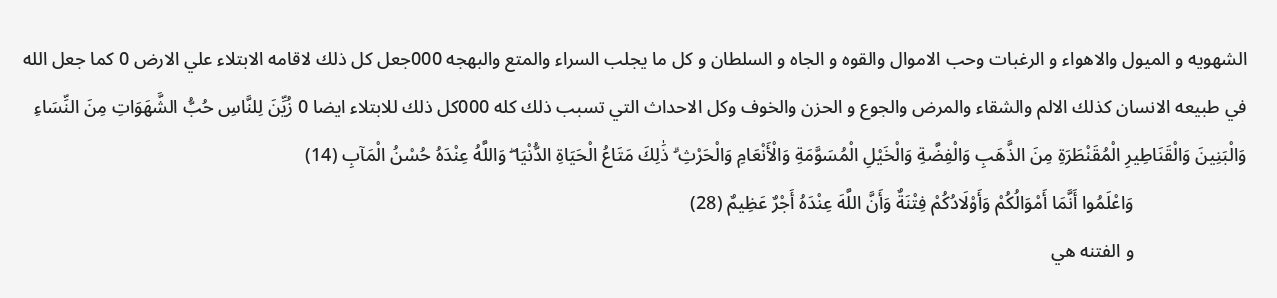الشهويه و الميول والاهواء و الرغبات وحب الاموال والقوه و الجاه و السلطان و كل ما يجلب السراء والمتع والبهجه 000جعل كل ذلك لاقامه الابتلاء علي الارض 0 كما جعل الله في طبيعه الانسان كذلك الالم والشقاء والمرض والجوع و الحزن والخوف وكل الاحداث التي تسبب ذلك كله 000كل ذلك للابتلاء ايضا 0 زُيِّنَ لِلنَّاسِ حُبُّ الشَّهَوَاتِ مِنَ النِّسَاءِ وَالْبَنِينَ وَالْقَنَاطِيرِ الْمُقَنْطَرَةِ مِنَ الذَّهَبِ وَالْفِضَّةِ وَالْخَيْلِ الْمُسَوَّمَةِ وَالْأَنْعَامِ وَالْحَرْثِ ۗ ذَٰلِكَ مَتَاعُ الْحَيَاةِ الدُّنْيَا ۖ وَاللَّهُ عِنْدَهُ حُسْنُ الْمَآبِ (14)
                        وَاعْلَمُوا أَنَّمَا أَمْوَالُكُمْ وَأَوْلَادُكُمْ فِتْنَةٌ وَأَنَّ اللَّهَ عِنْدَهُ أَجْرٌ عَظِيمٌ (28)
                        و الفتنه هي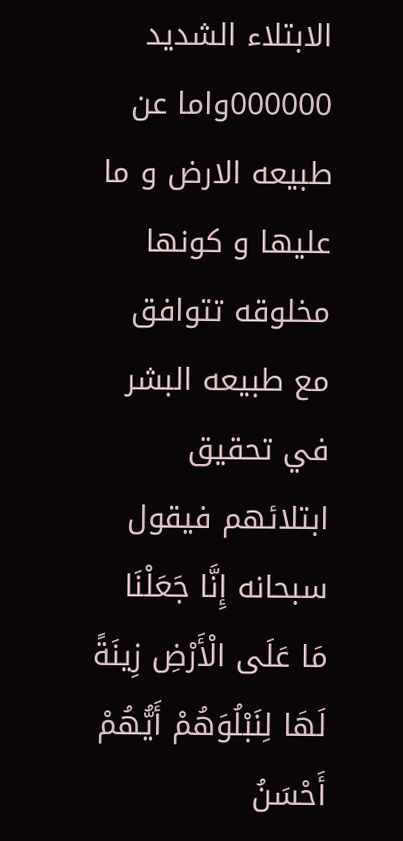الابتلاء الشديد 000000واما عن طبيعه الارض و ما عليها و كونها مخلوقه تتوافق مع طبيعه البشر في تحقيق ابتلائهم فيقول سبحانه إِنَّا جَعَلْنَا مَا عَلَى الْأَرْضِ زِينَةً لَهَا لِنَبْلُوَهُمْ أَيُّهُمْ أَحْسَنُ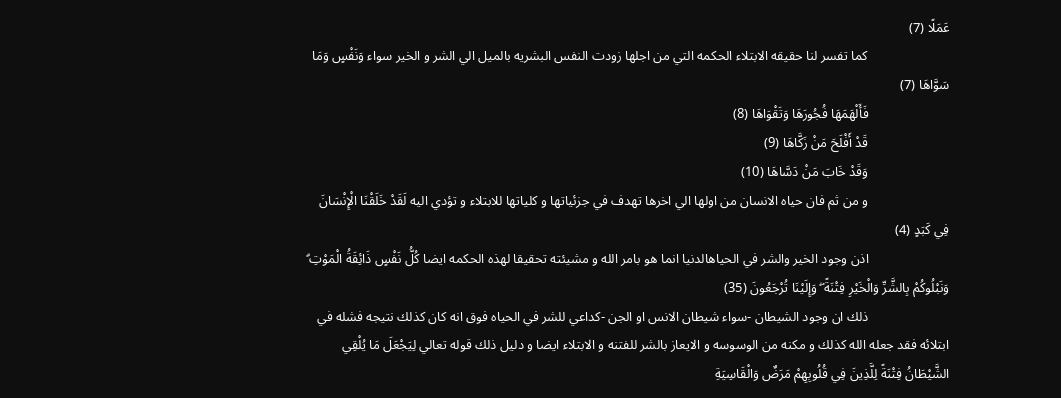عَمَلًا (7)
                        كما تفسر لنا حقيقه الابتلاء الحكمه التي من اجلها زودت النفس البشريه بالميل الي الشر و الخير سواء وَنَفْسٍ وَمَا سَوَّاهَا (7)
                        فَأَلْهَمَهَا فُجُورَهَا وَتَقْوَاهَا (8)
                        قَدْ أَفْلَحَ مَنْ زَكَّاهَا (9)
                        وَقَدْ خَابَ مَنْ دَسَّاهَا (10)
                        و من ثم فان حياه الانسان من اولها الي اخرها تهدف في جزئياتها و كلياتها للابتلاء و تؤدي اليه لَقَدْ خَلَقْنَا الْإِنْسَانَ فِي كَبَدٍ (4)
                        اذن وجود الخير والشر في الحياهالدنيا انما هو بامر الله و مشيئته تحقيقا لهذه الحكمه ايضا كُلُّ نَفْسٍ ذَائِقَةُ الْمَوْتِ ۗ وَنَبْلُوكُمْ بِالشَّرِّ وَالْخَيْرِ فِتْنَةً ۖ وَإِلَيْنَا تُرْجَعُونَ (35)
                        ذلك ان وجود الشيطان -سواء شيطان الانس او الجن -كداعي للشر في الحياه فوق انه كان كذلك نتيجه فشله في ابتلائه فقد جعله الله كذلك و مكنه من الوسوسه و الايعاز بالشر للفتنه و الابتلاء ايضا و دليل ذلك قوله تعالي لِيَجْعَلَ مَا يُلْقِي الشَّيْطَانُ فِتْنَةً لِلَّذِينَ فِي قُلُوبِهِمْ مَرَضٌ وَالْقَاسِيَةِ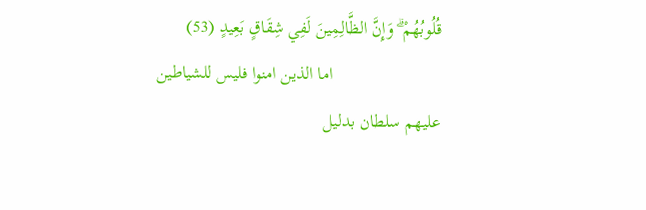قُلُوبُهُمْ ۗ وَإِنَّ الظَّالِمِينَ لَفِي شِقَاقٍ بَعِيدٍ (53)
                        اما الذين امنوا فليس للشياطين عليهم سلطان بدليل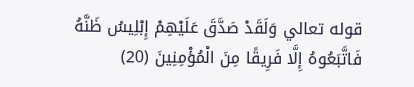قوله تعالي وَلَقَدْ صَدَّقَ عَلَيْهِمْ إِبْلِيسُ ظَنَّهُ فَاتَّبَعُوهُ إِلَّا فَرِيقًا مِنَ الْمُؤْمِنِينَ (20)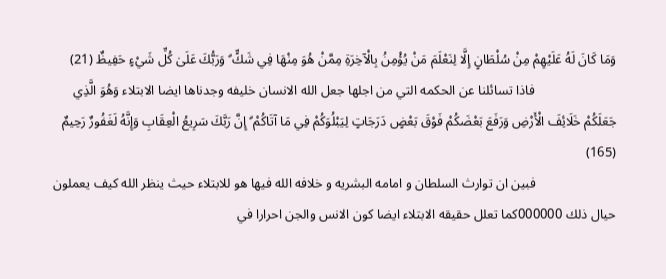وَمَا كَانَ لَهُ عَلَيْهِمْ مِنْ سُلْطَانٍ إِلَّا لِنَعْلَمَ مَنْ يُؤْمِنُ بِالْآخِرَةِ مِمَّنْ هُوَ مِنْهَا فِي شَكٍّ ۗ وَرَبُّكَ عَلَىٰ كُلِّ شَيْءٍ حَفِيظٌ (21)
                        فاذا تسائلنا عن الحكمه التي من اجلها جعل الله الانسان خليفه وجدناها ايضا الابتلاء وَهُوَ الَّذِي جَعَلَكُمْ خَلَائِفَ الْأَرْضِ وَرَفَعَ بَعْضَكُمْ فَوْقَ بَعْضٍ دَرَجَاتٍ لِيَبْلُوَكُمْ فِي مَا آتَاكُمْ ۗ إِنَّ رَبَّكَ سَرِيعُ الْعِقَابِ وَإِنَّهُ لَغَفُورٌ رَحِيمٌ (165)
                        فبين ان توارث السلطان و امامه البشريه و خلافه الله فيها هو للابتلاء حيث ينظر الله كيف يعملون حيال ذلك 000000كما تعلل حقيقه الابتلاء ايضا كون الانس والجن احرارا في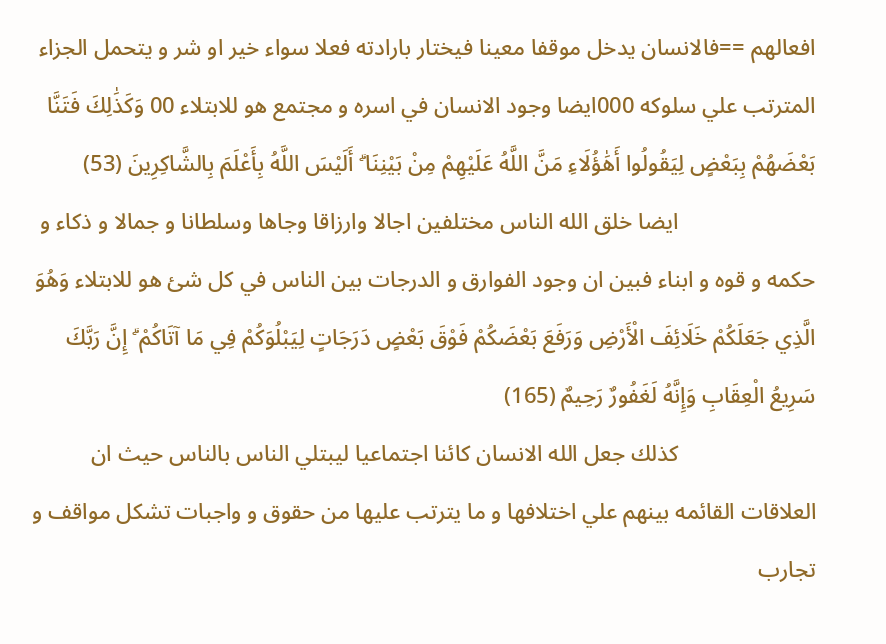افعالهم ==فالانسان يدخل موقفا معينا فيختار بارادته فعلا سواء خير او شر و يتحمل الجزاء المترتب علي سلوكه 000ايضا وجود الانسان في اسره و مجتمع هو للابتلاء 00 وَكَذَٰلِكَ فَتَنَّا بَعْضَهُمْ بِبَعْضٍ لِيَقُولُوا أَهَٰؤُلَاءِ مَنَّ اللَّهُ عَلَيْهِمْ مِنْ بَيْنِنَا ۗ أَلَيْسَ اللَّهُ بِأَعْلَمَ بِالشَّاكِرِينَ (53)
                        ايضا خلق الله الناس مختلفين اجالا وارزاقا وجاها وسلطانا و جمالا و ذكاء و حكمه و قوه و ابناء فبين ان وجود الفوارق و الدرجات بين الناس في كل شئ هو للابتلاء وَهُوَ الَّذِي جَعَلَكُمْ خَلَائِفَ الْأَرْضِ وَرَفَعَ بَعْضَكُمْ فَوْقَ بَعْضٍ دَرَجَاتٍ لِيَبْلُوَكُمْ فِي مَا آتَاكُمْ ۗ إِنَّ رَبَّكَ سَرِيعُ الْعِقَابِ وَإِنَّهُ لَغَفُورٌ رَحِيمٌ (165)
                        كذلك جعل الله الانسان كائنا اجتماعيا ليبتلي الناس بالناس حيث ان العلاقات القائمه بينهم علي اختلافها و ما يترتب عليها من حقوق و واجبات تشكل مواقف و تجارب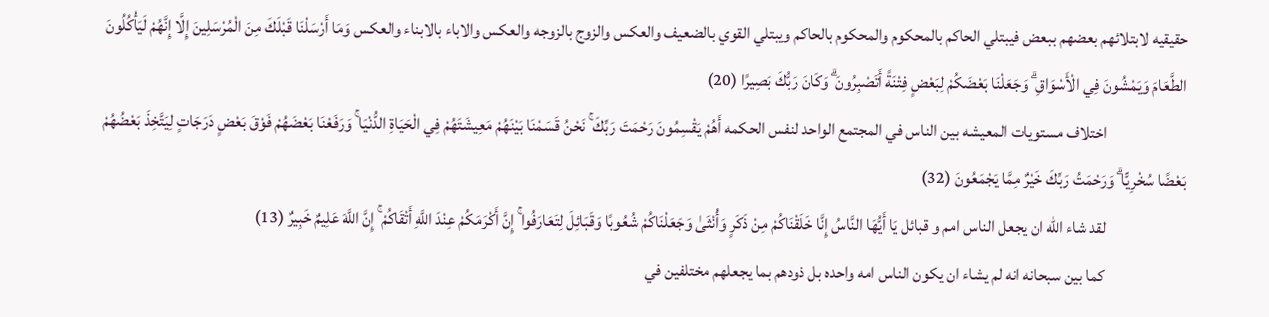حقيقيه لابتلائهم بعضهم ببعض فيبتلي الحاكم بالمحكوم والمحكوم بالحاكم ويبتلي القوي بالضعيف والعكس والزوج بالزوجه والعكس والاباء بالابناء والعكس وَمَا أَرْسَلْنَا قَبْلَكَ مِنَ الْمُرْسَلِينَ إِلَّا إِنَّهُمْ لَيَأْكُلُونَ الطَّعَامَ وَيَمْشُونَ فِي الْأَسْوَاقِ ۗ وَجَعَلْنَا بَعْضَكُمْ لِبَعْضٍ فِتْنَةً أَتَصْبِرُونَ ۗ وَكَانَ رَبُّكَ بَصِيرًا (20)
                        اختلاف مستويات المعيشه بين الناس في المجتمع الواحد لنفس الحكمه أَهُمْ يَقْسِمُونَ رَحْمَتَ رَبِّكَ ۚ نَحْنُ قَسَمْنَا بَيْنَهُمْ مَعِيشَتَهُمْ فِي الْحَيَاةِ الدُّنْيَا ۚ وَرَفَعْنَا بَعْضَهُمْ فَوْقَ بَعْضٍ دَرَجَاتٍ لِيَتَّخِذَ بَعْضُهُمْ بَعْضًا سُخْرِيًّا ۗ وَرَحْمَتُ رَبِّكَ خَيْرٌ مِمَّا يَجْمَعُونَ (32)
                        لقد شاء الله ان يجعل الناس امم و قبائل يَا أَيُّهَا النَّاسُ إِنَّا خَلَقْنَاكُمْ مِنْ ذَكَرٍ وَأُنْثَىٰ وَجَعَلْنَاكُمْ شُعُوبًا وَقَبَائِلَ لِتَعَارَفُوا ۚ إِنَّ أَكْرَمَكُمْ عِنْدَ اللَّهِ أَتْقَاكُمْ ۚ إِنَّ اللَّهَ عَلِيمٌ خَبِيرٌ (13)
                        كما بين سبحانه انه لم يشاء ان يكون الناس امه واحده بل ذودهم بما يجعلهم مختلفين في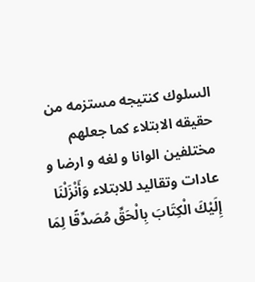السلوك كنتيجه مستزمه من حقيقه الابتلاء كما جعلهم مختلفين الوانا و لغه و ارضا و عادات وتقاليد للابتلاء وَأَنْزَلْنَا إِلَيْكَ الْكِتَابَ بِالْحَقِّ مُصَدِّقًا لِمَا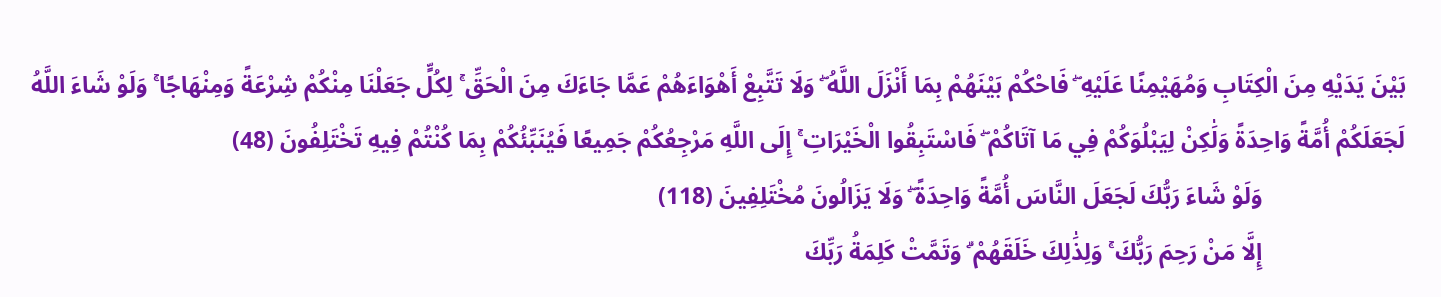بَيْنَ يَدَيْهِ مِنَ الْكِتَابِ وَمُهَيْمِنًا عَلَيْهِ ۖ فَاحْكُمْ بَيْنَهُمْ بِمَا أَنْزَلَ اللَّهُ ۖ وَلَا تَتَّبِعْ أَهْوَاءَهُمْ عَمَّا جَاءَكَ مِنَ الْحَقِّ ۚ لِكُلٍّ جَعَلْنَا مِنْكُمْ شِرْعَةً وَمِنْهَاجًا ۚ وَلَوْ شَاءَ اللَّهُ لَجَعَلَكُمْ أُمَّةً وَاحِدَةً وَلَٰكِنْ لِيَبْلُوَكُمْ فِي مَا آتَاكُمْ ۖ فَاسْتَبِقُوا الْخَيْرَاتِ ۚ إِلَى اللَّهِ مَرْجِعُكُمْ جَمِيعًا فَيُنَبِّئُكُمْ بِمَا كُنْتُمْ فِيهِ تَخْتَلِفُونَ (48)
                        وَلَوْ شَاءَ رَبُّكَ لَجَعَلَ النَّاسَ أُمَّةً وَاحِدَةً ۖ وَلَا يَزَالُونَ مُخْتَلِفِينَ (118)
                        إِلَّا مَنْ رَحِمَ رَبُّكَ ۚ وَلِذَٰلِكَ خَلَقَهُمْ ۗ وَتَمَّتْ كَلِمَةُ رَبِّكَ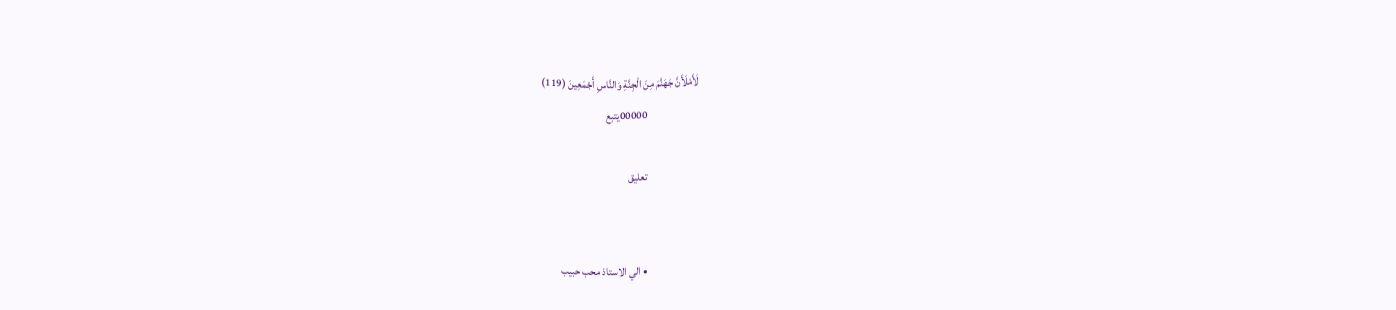لَأَمْلَأَنَّ جَهَنَّمَ مِنَ الْجِنَّةِ وَالنَّاسِ أَجْمَعِينَ (119)
                        00000يتبع

                        تعليق


                        • الي الاستاذ محب حبيب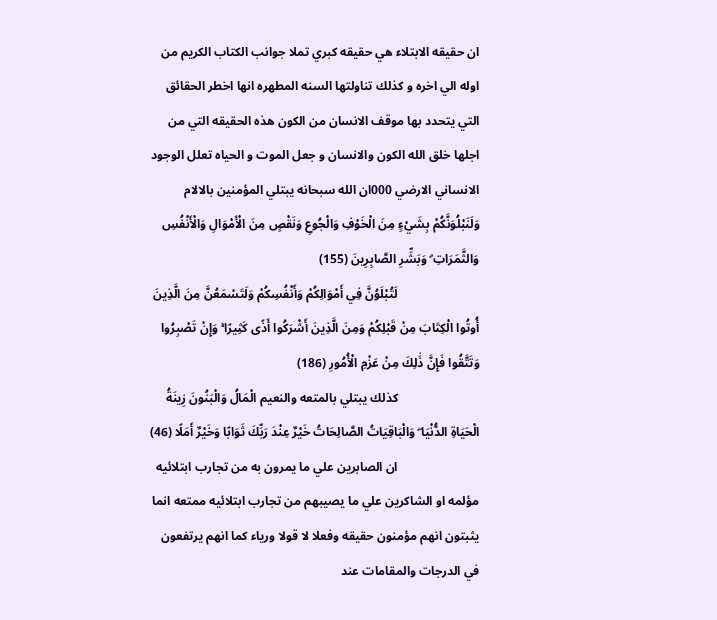ان حقيقه الابتلاء هي حقيقه كبري تملا جوانب الكتاب الكريم من اوله الي اخره و كذلك تناولتها السنه المطهره انها اخطر الحقائق التي يتحدد بها موقف الانسان من الكون هذه الحقيقه التي من اجلها خلق الله الكون والانسان و جعل الموت و الحياه تعلل الوجود الانساني الارضي 000ان الله سبحانه يبتلي المؤمنين بالالام وَلَنَبْلُوَنَّكُمْ بِشَيْءٍ مِنَ الْخَوْفِ وَالْجُوعِ وَنَقْصٍ مِنَ الْأَمْوَالِ وَالْأَنْفُسِ وَالثَّمَرَاتِ ۗ وَبَشِّرِ الصَّابِرِينَ (155)
                          لَتُبْلَوُنَّ فِي أَمْوَالِكُمْ وَأَنْفُسِكُمْ وَلَتَسْمَعُنَّ مِنَ الَّذِينَ أُوتُوا الْكِتَابَ مِنْ قَبْلِكُمْ وَمِنَ الَّذِينَ أَشْرَكُوا أَذًى كَثِيرًا ۚ وَإِنْ تَصْبِرُوا وَتَتَّقُوا فَإِنَّ ذَٰلِكَ مِنْ عَزْمِ الْأُمُورِ (186)
                          كذلك يبتلي بالمتعه والنعيم الْمَالُ وَالْبَنُونَ زِينَةُ الْحَيَاةِ الدُّنْيَا ۖ وَالْبَاقِيَاتُ الصَّالِحَاتُ خَيْرٌ عِنْدَ رَبِّكَ ثَوَابًا وَخَيْرٌ أَمَلًا (46)
                          ان الصابرين علي ما يمرون به من تجارب ابتلائيه مؤلمه او الشاكرين علي ما يصيبهم من تجارب ابتلائيه ممتعه انما يثبتون انهم مؤمنون حقيقه وفعلا لا قولا ورياء كما انهم يرتفعون في الدرجات والمقامات عند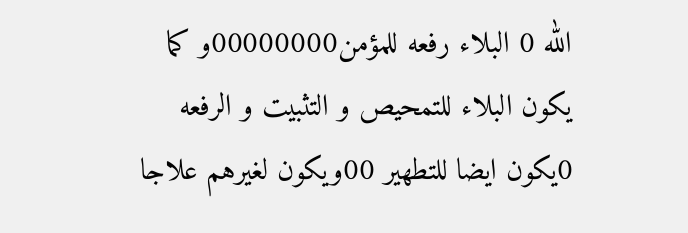الله 0 البلاء رفعه للمؤمن00000000و كما يكون البلاء للتمحيص و التثبيت و الرفعه 0يكون ايضا للتطهير 00ويكون لغيرهم علاجا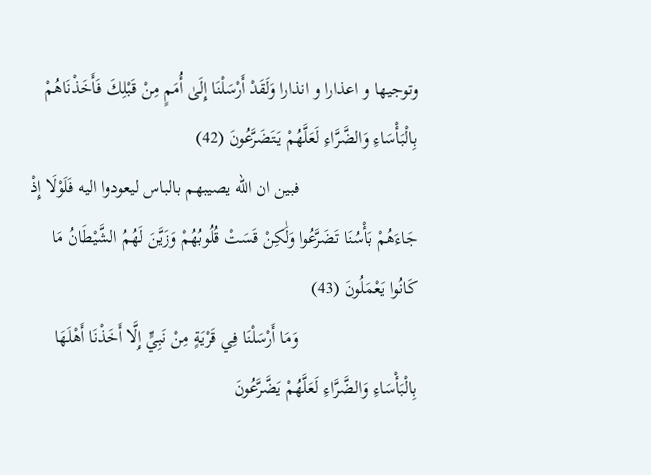وتوجيها و اعذارا و انذارا وَلَقَدْ أَرْسَلْنَا إِلَىٰ أُمَمٍ مِنْ قَبْلِكَ فَأَخَذْنَاهُمْ بِالْبَأْسَاءِ وَالضَّرَّاءِ لَعَلَّهُمْ يَتَضَرَّعُونَ (42)
                          فبين ان الله يصيبهم بالباس ليعودوا اليه فَلَوْلَا إِذْ جَاءَهُمْ بَأْسُنَا تَضَرَّعُوا وَلَٰكِنْ قَسَتْ قُلُوبُهُمْ وَزَيَّنَ لَهُمُ الشَّيْطَانُ مَا كَانُوا يَعْمَلُونَ (43)
                          وَمَا أَرْسَلْنَا فِي قَرْيَةٍ مِنْ نَبِيٍّ إِلَّا أَخَذْنَا أَهْلَهَا بِالْبَأْسَاءِ وَالضَّرَّاءِ لَعَلَّهُمْ يَضَّرَّعُونَ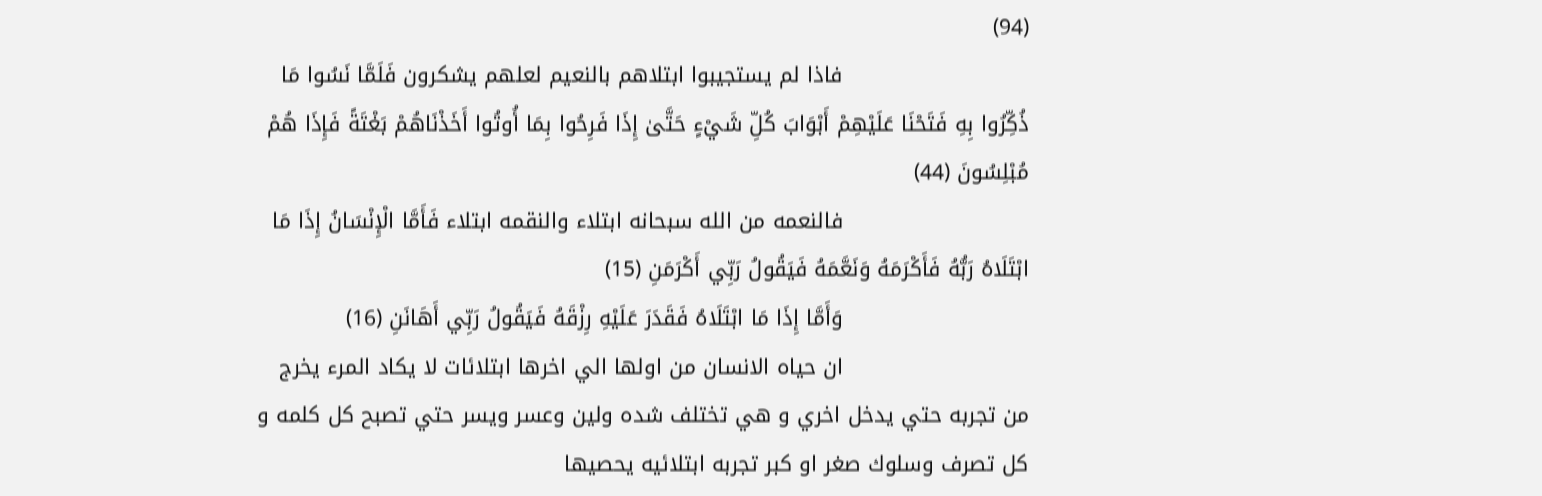(94)
                          فاذا لم يستجيبوا ابتلاهم بالنعيم لعلهم يشكرون فَلَمَّا نَسُوا مَا ذُكِّرُوا بِهِ فَتَحْنَا عَلَيْهِمْ أَبْوَابَ كُلِّ شَيْءٍ حَتَّىٰ إِذَا فَرِحُوا بِمَا أُوتُوا أَخَذْنَاهُمْ بَغْتَةً فَإِذَا هُمْ مُبْلِسُونَ (44)
                          فالنعمه من الله سبحانه ابتلاء والنقمه ابتلاء فَأَمَّا الْإِنْسَانُ إِذَا مَا ابْتَلَاهُ رَبُّهُ فَأَكْرَمَهُ وَنَعَّمَهُ فَيَقُولُ رَبِّي أَكْرَمَنِ (15)
                          وَأَمَّا إِذَا مَا ابْتَلَاهُ فَقَدَرَ عَلَيْهِ رِزْقَهُ فَيَقُولُ رَبِّي أَهَانَنِ (16)
                          ان حياه الانسان من اولها الي اخرها ابتلائات لا يكاد المرء يخرج من تجربه حتي يدخل اخري و هي تختلف شده ولين وعسر ويسر حتي تصبح كل كلمه و كل تصرف وسلوك صغر او كبر تجربه ابتلائيه يحصيها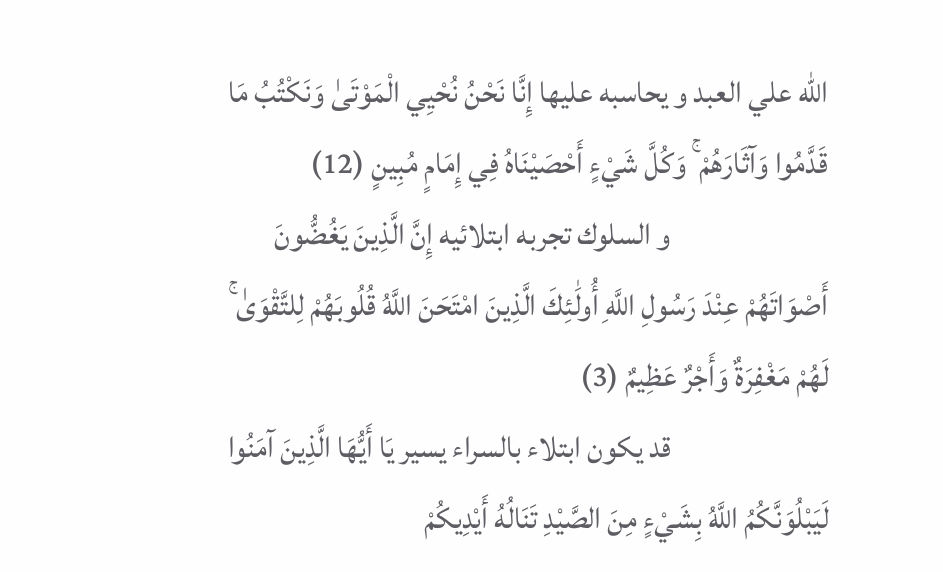الله علي العبد و يحاسبه عليها إِنَّا نَحْنُ نُحْيِي الْمَوْتَىٰ وَنَكْتُبُ مَا قَدَّمُوا وَآثَارَهُمْ ۚ وَكُلَّ شَيْءٍ أَحْصَيْنَاهُ فِي إِمَامٍ مُبِينٍ (12)
                          و السلوك تجربه ابتلائيه إِنَّ الَّذِينَ يَغُضُّونَ أَصْوَاتَهُمْ عِنْدَ رَسُولِ اللَّهِ أُولَٰئِكَ الَّذِينَ امْتَحَنَ اللَّهُ قُلُوبَهُمْ لِلتَّقْوَىٰ ۚ لَهُمْ مَغْفِرَةٌ وَأَجْرٌ عَظِيمٌ (3)
                          قد يكون ابتلاء بالسراء يسير يَا أَيُّهَا الَّذِينَ آمَنُوا لَيَبْلُوَنَّكُمُ اللَّهُ بِشَيْءٍ مِنَ الصَّيْدِ تَنَالُهُ أَيْدِيكُمْ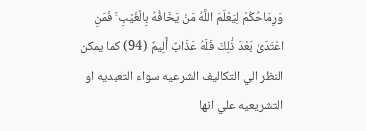وَرِمَاحُكُمْ لِيَعْلَمَ اللَّهُ مَنْ يَخَافُهُ بِالْغَيْبِ ۚ فَمَنِ اعْتَدَىٰ بَعْدَ ذَٰلِكَ فَلَهُ عَذَابٌ أَلِيمٌ (94) كما يمكن النظر الي التكاليف الشرعيه سواء التعبديه او التشريعيه علي انها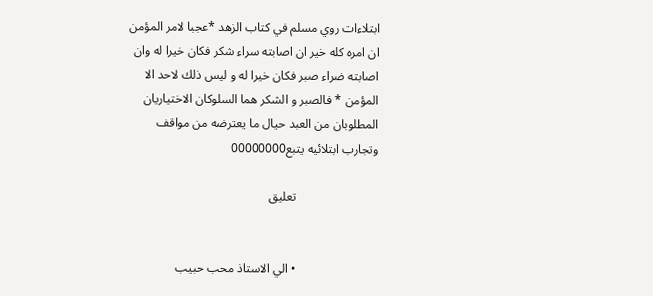ابتلاءات روي مسلم في كتاب الزهد *عجبا لامر المؤمن ان امره كله خير ان اصابته سراء شكر فكان خيرا له وان اصابته ضراء صبر فكان خيرا له و ليس ذلك لاحد الا المؤمن * فالصبر و الشكر هما السلوكان الاختياريان المطلوبان من العبد حيال ما يعترضه من مواقف وتجارب ابتلائيه يتبع00000000

                          تعليق


                          • الي الاستاذ محب حبيب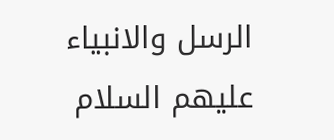الرسل والانبياء عليهم السلام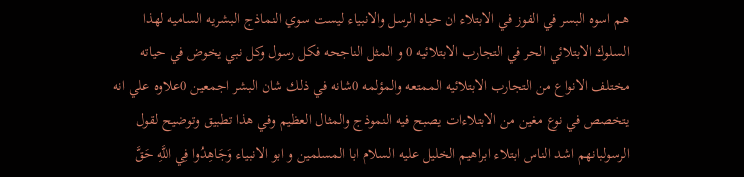هم اسوه البسر في الفوز في الابتلاء ان حياه الرسل والانبياء ليست سوي النماذج البشريه الساميه لهذا السلوك الابتلائي الحر في التجارب الابتلائيه 0 و المثل الناجحه فكل رسول وكل نبي يخوض في حياته مختلف الانواع من التجارب الابتلائيه الممتعه والمؤلمه 0شانه في ذلك شان البشر اجمعين 0علاوه علي انه يتخصص في نوع مغين من الابتلاءات يصبح فيه النموذج والمثال العظيم وفي هذا تطبيق وتوضيح لقول الرسولبانهم اشد الناس ابتلاء ابراهيم الخليل عليه السلام ابا المسلمين و ابو الانبياء وَجَاهِدُوا فِي اللَّهِ حَقَّ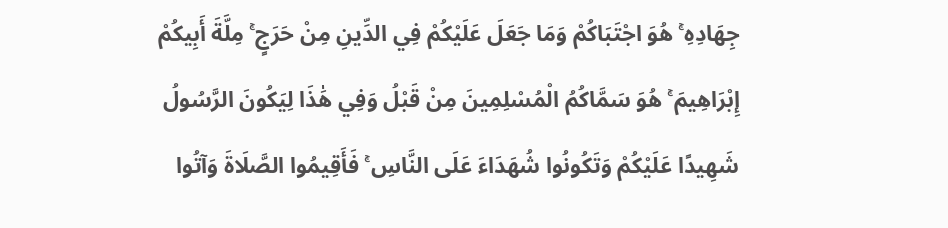جِهَادِهِ ۚ هُوَ اجْتَبَاكُمْ وَمَا جَعَلَ عَلَيْكُمْ فِي الدِّينِ مِنْ حَرَجٍ ۚ مِلَّةَ أَبِيكُمْ إِبْرَاهِيمَ ۚ هُوَ سَمَّاكُمُ الْمُسْلِمِينَ مِنْ قَبْلُ وَفِي هَٰذَا لِيَكُونَ الرَّسُولُ شَهِيدًا عَلَيْكُمْ وَتَكُونُوا شُهَدَاءَ عَلَى النَّاسِ ۚ فَأَقِيمُوا الصَّلَاةَ وَآتُوا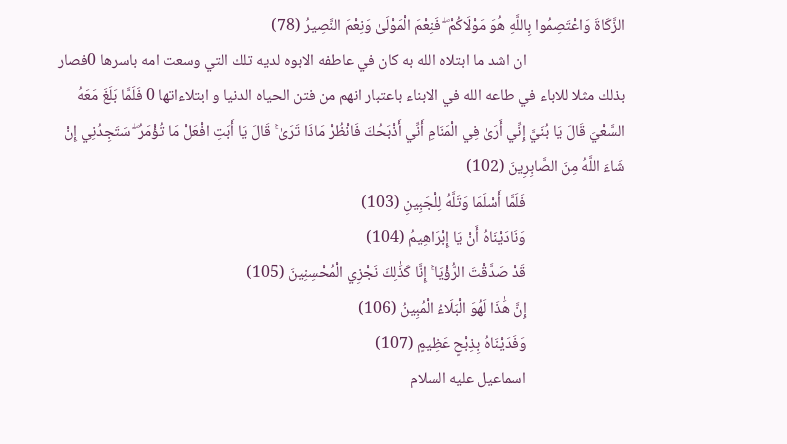الزَّكَاةَ وَاعْتَصِمُوا بِاللَّهِ هُوَ مَوْلَاكُمْ ۖ فَنِعْمَ الْمَوْلَىٰ وَنِعْمَ النَّصِيرُ (78)
                            ان اشد ما ابتلاه الله به كان في عاطفه الابوه لديه تلك التي وسعت امه باسرها 0فصار بذلك مثلا للاباء في طاعه الله في الابناء باعتبار انهم من فتن الحياه الدنيا و ابتلاءاتها 0 فَلَمَّا بَلَغَ مَعَهُ السَّعْيَ قَالَ يَا بُنَيَّ إِنِّي أَرَىٰ فِي الْمَنَامِ أَنِّي أَذْبَحُكَ فَانْظُرْ مَاذَا تَرَىٰ ۚ قَالَ يَا أَبَتِ افْعَلْ مَا تُؤْمَرُ ۖ سَتَجِدُنِي إِنْ شَاءَ اللَّهُ مِنَ الصَّابِرِينَ (102)
                            فَلَمَّا أَسْلَمَا وَتَلَّهُ لِلْجَبِينِ (103)
                            وَنَادَيْنَاهُ أَنْ يَا إِبْرَاهِيمُ (104)
                            قَدْ صَدَّقْتَ الرُّؤْيَا ۚ إِنَّا كَذَٰلِكَ نَجْزِي الْمُحْسِنِينَ (105)
                            إِنَّ هَٰذَا لَهُوَ الْبَلَاءُ الْمُبِينُ (106)
                            وَفَدَيْنَاهُ بِذِبْحٍ عَظِيمٍ (107)
                            اسماعيل عليه السلام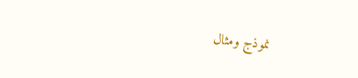نموذج ومثال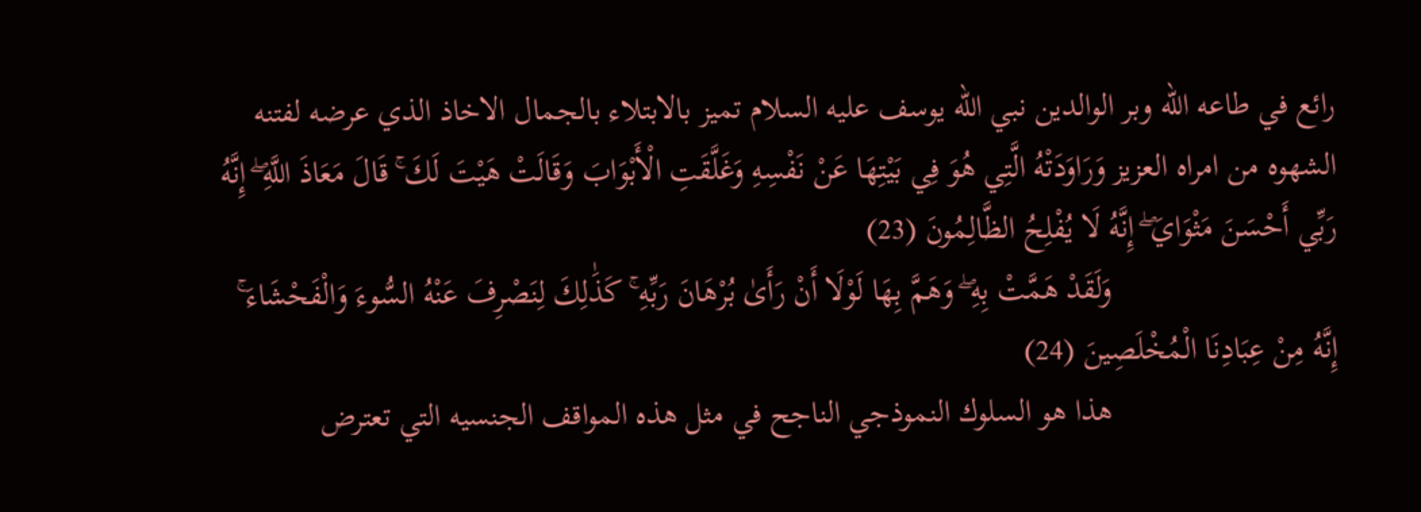رائع في طاعه الله وبر الوالدين نبي الله يوسف عليه السلام تميز بالابتلاء بالجمال الاخاذ الذي عرضه لفتنه الشهوه من امراه العزيز وَرَاوَدَتْهُ الَّتِي هُوَ فِي بَيْتِهَا عَنْ نَفْسِهِ وَغَلَّقَتِ الْأَبْوَابَ وَقَالَتْ هَيْتَ لَكَ ۚ قَالَ مَعَاذَ اللَّهِ ۖ إِنَّهُ رَبِّي أَحْسَنَ مَثْوَايَ ۖ إِنَّهُ لَا يُفْلِحُ الظَّالِمُونَ (23)
                            وَلَقَدْ هَمَّتْ بِهِ ۖ وَهَمَّ بِهَا لَوْلَا أَنْ رَأَىٰ بُرْهَانَ رَبِّهِ ۚ كَذَٰلِكَ لِنَصْرِفَ عَنْهُ السُّوءَ وَالْفَحْشَاءَ ۚ إِنَّهُ مِنْ عِبَادِنَا الْمُخْلَصِينَ (24)
                            هذا هو السلوك النموذجي الناجح في مثل هذه المواقف الجنسيه التي تعترض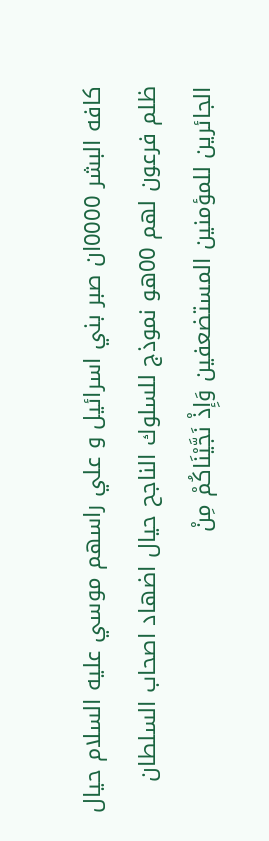كافه البشر 0000ان صبر بني اسرائيل و علي راسهم موسي عليه السلام حيال ظلم فرعون لهم 00هو نموذج للسلوك الناجح حيال اضهاد اصحاب السلطان الجائرين للمؤمنين المستضعفين وَإِذْ نَجَّيْنَاكُمْ مِنْ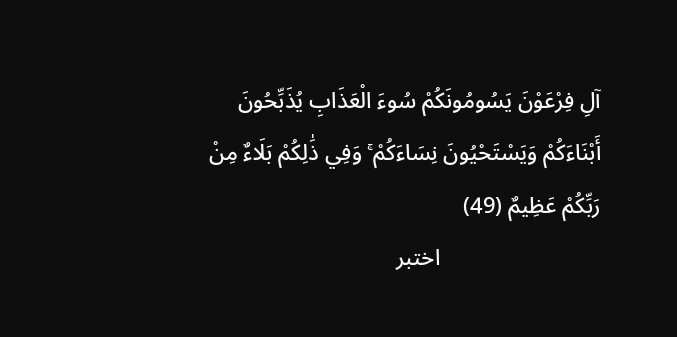آلِ فِرْعَوْنَ يَسُومُونَكُمْ سُوءَ الْعَذَابِ يُذَبِّحُونَ أَبْنَاءَكُمْ وَيَسْتَحْيُونَ نِسَاءَكُمْ ۚ وَفِي ذَٰلِكُمْ بَلَاءٌ مِنْ رَبِّكُمْ عَظِيمٌ (49)
                            اختبر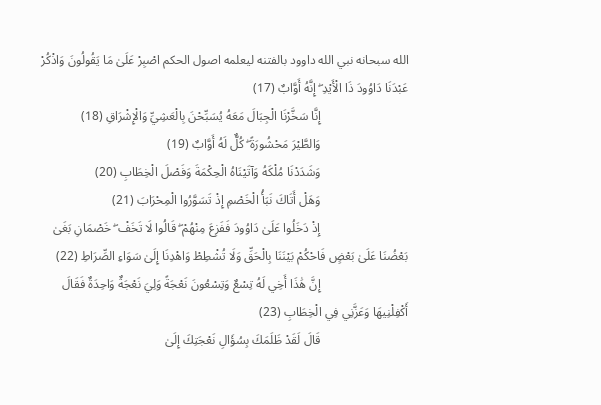الله سبحانه نبي الله داوود بالفتنه ليعلمه اصول الحكم اصْبِرْ عَلَىٰ مَا يَقُولُونَ وَاذْكُرْ عَبْدَنَا دَاوُودَ ذَا الْأَيْدِ ۖ إِنَّهُ أَوَّابٌ (17)
                            إِنَّا سَخَّرْنَا الْجِبَالَ مَعَهُ يُسَبِّحْنَ بِالْعَشِيِّ وَالْإِشْرَاقِ (18)
                            وَالطَّيْرَ مَحْشُورَةً ۖ كُلٌّ لَهُ أَوَّابٌ (19)
                            وَشَدَدْنَا مُلْكَهُ وَآتَيْنَاهُ الْحِكْمَةَ وَفَصْلَ الْخِطَابِ (20)
                            وَهَلْ أَتَاكَ نَبَأُ الْخَصْمِ إِذْ تَسَوَّرُوا الْمِحْرَابَ (21)
                            إِذْ دَخَلُوا عَلَىٰ دَاوُودَ فَفَزِعَ مِنْهُمْ ۖ قَالُوا لَا تَخَفْ ۖ خَصْمَانِ بَغَىٰ بَعْضُنَا عَلَىٰ بَعْضٍ فَاحْكُمْ بَيْنَنَا بِالْحَقِّ وَلَا تُشْطِطْ وَاهْدِنَا إِلَىٰ سَوَاءِ الصِّرَاطِ (22)
                            إِنَّ هَٰذَا أَخِي لَهُ تِسْعٌ وَتِسْعُونَ نَعْجَةً وَلِيَ نَعْجَةٌ وَاحِدَةٌ فَقَالَ أَكْفِلْنِيهَا وَعَزَّنِي فِي الْخِطَابِ (23)
                            قَالَ لَقَدْ ظَلَمَكَ بِسُؤَالِ نَعْجَتِكَ إِلَىٰ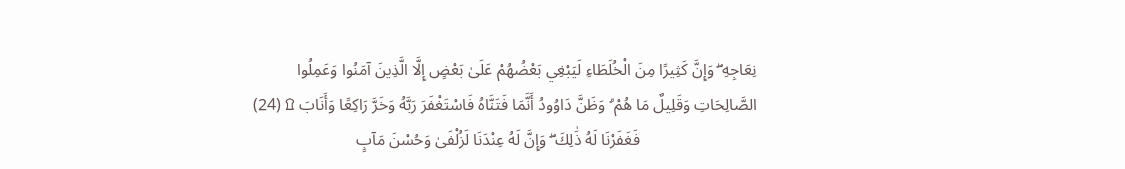نِعَاجِهِ ۖ وَإِنَّ كَثِيرًا مِنَ الْخُلَطَاءِ لَيَبْغِي بَعْضُهُمْ عَلَىٰ بَعْضٍ إِلَّا الَّذِينَ آمَنُوا وَعَمِلُوا الصَّالِحَاتِ وَقَلِيلٌ مَا هُمْ ۗ وَظَنَّ دَاوُودُ أَنَّمَا فَتَنَّاهُ فَاسْتَغْفَرَ رَبَّهُ وَخَرَّ رَاكِعًا وَأَنَابَ ۩ (24)
                            فَغَفَرْنَا لَهُ ذَٰلِكَ ۖ وَإِنَّ لَهُ عِنْدَنَا لَزُلْفَىٰ وَحُسْنَ مَآبٍ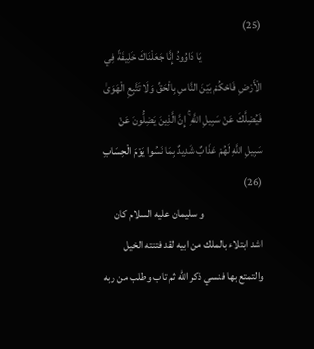(25)
                            يَا دَاوُودُ إِنَّا جَعَلْنَاكَ خَلِيفَةً فِي الْأَرْضِ فَاحْكُمْ بَيْنَ النَّاسِ بِالْحَقِّ وَلَا تَتَّبِعِ الْهَوَىٰ فَيُضِلَّكَ عَنْ سَبِيلِ اللَّهِ ۚ إِنَّ الَّذِينَ يَضِلُّونَ عَنْ سَبِيلِ اللَّهِ لَهُمْ عَذَابٌ شَدِيدٌ بِمَا نَسُوا يَوْمَ الْحِسَابِ (26)
                            و سليمان عليه السلام كان اشد ابتلاء بالملك من ابيه لقد فتنته الخيل والتمتع بها فنسي ذكر الله ثم تاب وطلب من ربه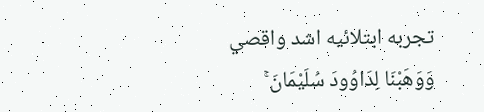تجربه ابتلائيه اشد واقصي وَوَهَبْنَا لِدَاوُودَ سُلَيْمَانَ ۚ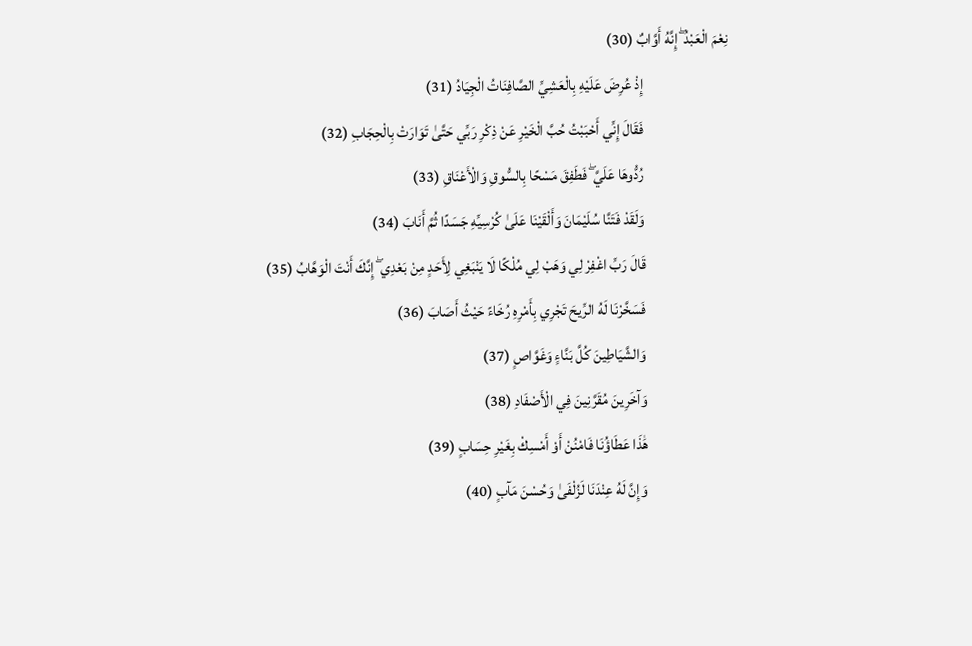نِعْمَ الْعَبْدُ ۖ إِنَّهُ أَوَّابٌ (30)
                            إِذْ عُرِضَ عَلَيْهِ بِالْعَشِيِّ الصَّافِنَاتُ الْجِيَادُ (31)
                            فَقَالَ إِنِّي أَحْبَبْتُ حُبَّ الْخَيْرِ عَنْ ذِكْرِ رَبِّي حَتَّىٰ تَوَارَتْ بِالْحِجَابِ (32)
                            رُدُّوهَا عَلَيَّ ۖ فَطَفِقَ مَسْحًا بِالسُّوقِ وَالْأَعْنَاقِ (33)
                            وَلَقَدْ فَتَنَّا سُلَيْمَانَ وَأَلْقَيْنَا عَلَىٰ كُرْسِيِّهِ جَسَدًا ثُمَّ أَنَابَ (34)
                            قَالَ رَبِّ اغْفِرْ لِي وَهَبْ لِي مُلْكًا لَا يَنْبَغِي لِأَحَدٍ مِنْ بَعْدِي ۖ إِنَّكَ أَنْتَ الْوَهَّابُ (35)
                            فَسَخَّرْنَا لَهُ الرِّيحَ تَجْرِي بِأَمْرِهِ رُخَاءً حَيْثُ أَصَابَ (36)
                            وَالشَّيَاطِينَ كُلَّ بَنَّاءٍ وَغَوَّاصٍ (37)
                            وَآخَرِينَ مُقَرَّنِينَ فِي الْأَصْفَادِ (38)
                            هَٰذَا عَطَاؤُنَا فَامْنُنْ أَوْ أَمْسِكْ بِغَيْرِ حِسَابٍ (39)
                            وَإِنَّ لَهُ عِنْدَنَا لَزُلْفَىٰ وَحُسْنَ مَآبٍ (40)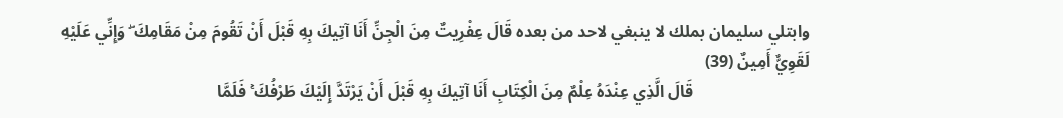وابتلي سليمان بملك لا ينبغي لاحد من بعده قَالَ عِفْرِيتٌ مِنَ الْجِنِّ أَنَا آتِيكَ بِهِ قَبْلَ أَنْ تَقُومَ مِنْ مَقَامِكَ ۖ وَإِنِّي عَلَيْهِ لَقَوِيٌّ أَمِينٌ (39)
                            قَالَ الَّذِي عِنْدَهُ عِلْمٌ مِنَ الْكِتَابِ أَنَا آتِيكَ بِهِ قَبْلَ أَنْ يَرْتَدَّ إِلَيْكَ طَرْفُكَ ۚ فَلَمَّا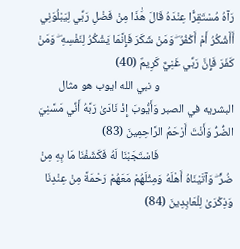رَآهُ مُسْتَقِرًّا عِنْدَهُ قَالَ هَٰذَا مِنْ فَضْلِ رَبِّي لِيَبْلُوَنِي أَأَشْكُرُ أَمْ أَكْفُرُ ۖ وَمَنْ شَكَرَ فَإِنَّمَا يَشْكُرُ لِنَفْسِهِ ۖ وَمَنْ كَفَرَ فَإِنَّ رَبِّي غَنِيٌّ كَرِيمٌ (40)
                            و نبي الله ايوب هو مثال البشريه في الصبر وَأَيُّوبَ إِذْ نَادَىٰ رَبَّهُ أَنِّي مَسَّنِيَ الضُّرُّ وَأَنْتَ أَرْحَمُ الرَّاحِمِينَ (83)
                            فَاسْتَجَبْنَا لَهُ فَكَشَفْنَا مَا بِهِ مِنْ ضُرٍّ ۖ وَآتَيْنَاهُ أَهْلَهُ وَمِثْلَهُمْ مَعَهُمْ رَحْمَةً مِنْ عِنْدِنَا وَذِكْرَىٰ لِلْعَابِدِينَ (84)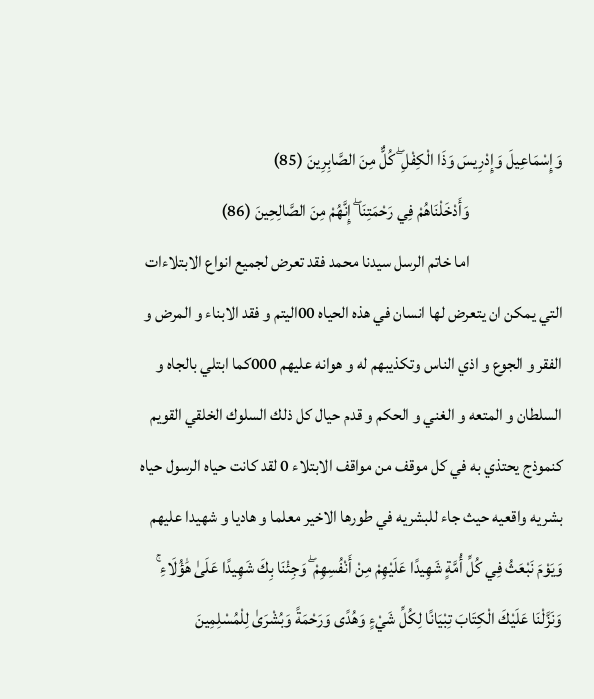وَإِسْمَاعِيلَ وَإِدْرِيسَ وَذَا الْكِفْلِ ۖ كُلٌّ مِنَ الصَّابِرِينَ (85)
                            وَأَدْخَلْنَاهُمْ فِي رَحْمَتِنَا ۖ إِنَّهُمْ مِنَ الصَّالِحِينَ (86)
                            اما خاتم الرسل سيدنا محمد فقد تعرض لجميع انواع الابتلاءات التي يمكن ان يتعرض لها انسان في هذه الحياه 00اليتم و فقد الابناء و المرض و الفقر و الجوع و اذي الناس وتكذيبهم له و هوانه عليهم 000كما ابتلي بالجاه و السلطان و المتعه و الغني و الحكم و قدم حيال كل ذلك السلوك الخلقي القويم كنموذج يحتذي به في كل موقف من مواقف الابتلاء 0 لقد كانت حياه الرسول حياه بشريه واقعيه حيث جاء للبشريه في طورها الاخير معلما و هاديا و شهيدا عليهم وَيَوْمَ نَبْعَثُ فِي كُلِّ أُمَّةٍ شَهِيدًا عَلَيْهِمْ مِنْ أَنْفُسِهِمْ ۖ وَجِئْنَا بِكَ شَهِيدًا عَلَىٰ هَٰؤُلَاءِ ۚ وَنَزَّلْنَا عَلَيْكَ الْكِتَابَ تِبْيَانًا لِكُلِّ شَيْءٍ وَهُدًى وَرَحْمَةً وَبُشْرَىٰ لِلْمُسْلِمِينَ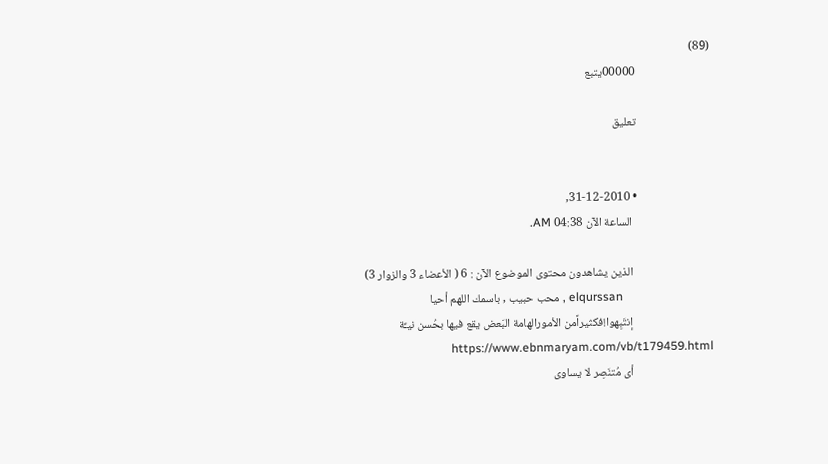(89)
                            00000يتبع

                            تعليق


                            • 31-12-2010,
                              الساعة الآن 04:38 AM.

                              الذين يشاهدون محتوى الموضوع الآن : 6 ( الأعضاء 3 والزوار 3)
                              elqurssan , محب حبيب , باسمك اللهم أحيا
                              إنتَبِهوا!فكثيراًمن الأمورالهامة البَعض يقع فيها بحُسن نيـِّة https://www.ebnmaryam.com/vb/t179459.html
                              أى مُتنَصِر لا يساوى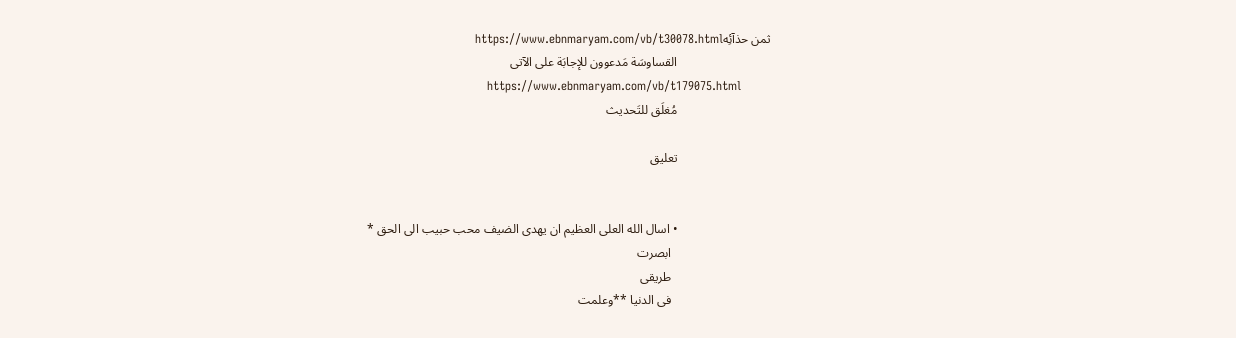ثمن حذآئِهhttps://www.ebnmaryam.com/vb/t30078.html
                              القساوسَة مَدعوون للإجابَة على الآتى
                              https://www.ebnmaryam.com/vb/t179075.html
                              مُغلَق للتَحديث

                              تعليق


                              • اسال الله العلى العظيم ان يهدى الضيف محب حبيب الى الحق *
                                ابصرت
                                طريقى
                                فى الدنيا **وعلمت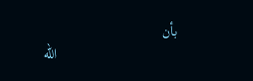بأن
                                الله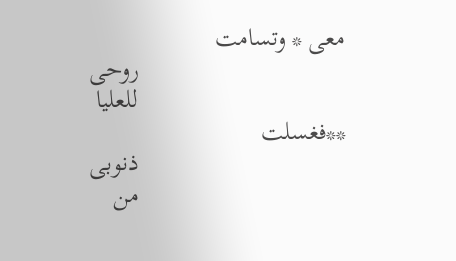معى * وتسامت
                                روحى
                                للعليا **فغسلت
                                ذنوبى
                                من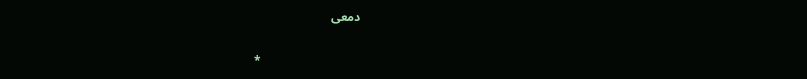دمعى

                                *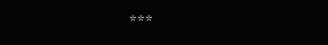***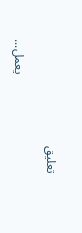تعليق

                                يعمل...